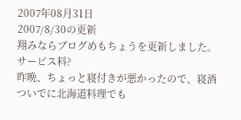2007年08月31日
2007/8/30の更新
翔みならブログめもちょうを更新しました。
サービス料?
昨晩、ちょっと寝付きが悪かったので、寝酒ついでに北海道料理でも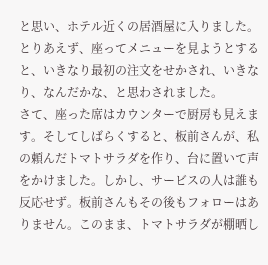と思い、ホテル近くの居酒屋に入りました。とりあえず、座ってメニューを見ようとすると、いきなり最初の注文をせかされ、いきなり、なんだかな、と思わされました。
さて、座った席はカウンターで厨房も見えます。そしてしばらくすると、板前さんが、私の頼んだトマトサラダを作り、台に置いて声をかけました。しかし、サービスの人は誰も反応せず。板前さんもその後もフォローはありません。このまま、トマトサラダが棚晒し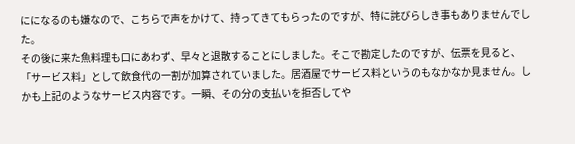にになるのも嫌なので、こちらで声をかけて、持ってきてもらったのですが、特に詫びらしき事もありませんでした。
その後に来た魚料理も口にあわず、早々と退散することにしました。そこで勘定したのですが、伝票を見ると、「サービス料」として飲食代の一割が加算されていました。居酒屋でサービス料というのもなかなか見ません。しかも上記のようなサービス内容です。一瞬、その分の支払いを拒否してや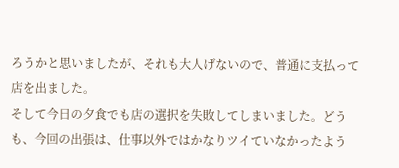ろうかと思いましたが、それも大人げないので、普通に支払って店を出ました。
そして今日の夕食でも店の選択を失敗してしまいました。どうも、今回の出張は、仕事以外ではかなりツイていなかったよう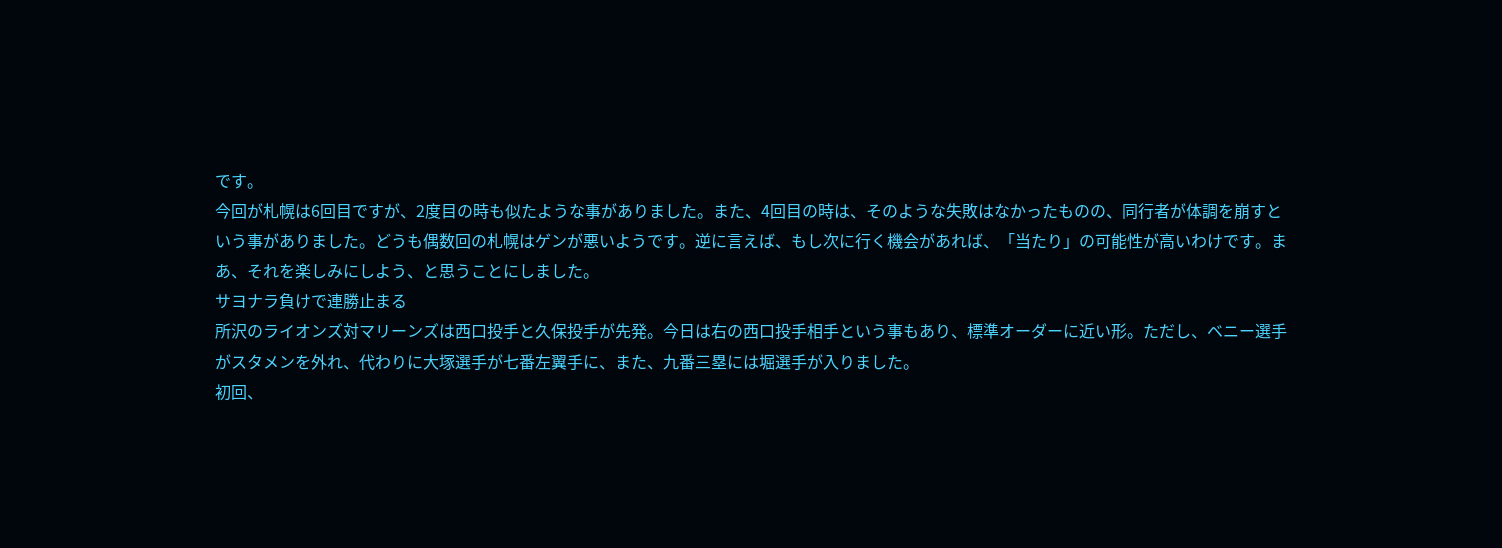です。
今回が札幌は6回目ですが、2度目の時も似たような事がありました。また、4回目の時は、そのような失敗はなかったものの、同行者が体調を崩すという事がありました。どうも偶数回の札幌はゲンが悪いようです。逆に言えば、もし次に行く機会があれば、「当たり」の可能性が高いわけです。まあ、それを楽しみにしよう、と思うことにしました。
サヨナラ負けで連勝止まる
所沢のライオンズ対マリーンズは西口投手と久保投手が先発。今日は右の西口投手相手という事もあり、標準オーダーに近い形。ただし、ベニー選手がスタメンを外れ、代わりに大塚選手が七番左翼手に、また、九番三塁には堀選手が入りました。
初回、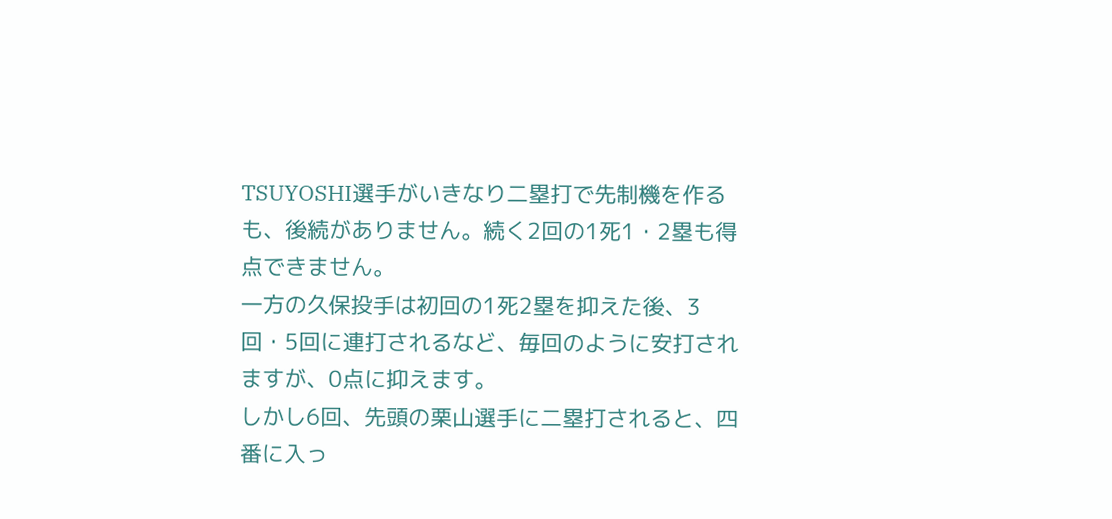TSUYOSHI選手がいきなり二塁打で先制機を作るも、後続がありません。続く2回の1死1・2塁も得点できません。
一方の久保投手は初回の1死2塁を抑えた後、3回・5回に連打されるなど、毎回のように安打されますが、0点に抑えます。
しかし6回、先頭の栗山選手に二塁打されると、四番に入っ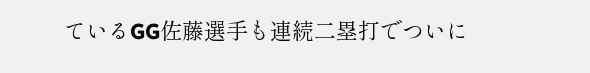ているGG佐藤選手も連続二塁打でついに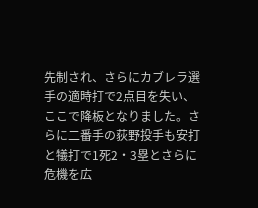先制され、さらにカブレラ選手の適時打で2点目を失い、ここで降板となりました。さらに二番手の荻野投手も安打と犠打で1死2・3塁とさらに危機を広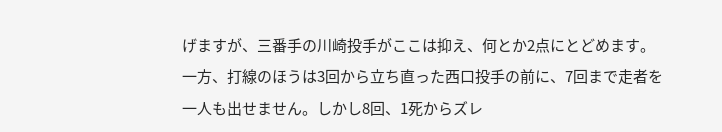げますが、三番手の川崎投手がここは抑え、何とか2点にとどめます。
一方、打線のほうは3回から立ち直った西口投手の前に、7回まで走者を一人も出せません。しかし8回、1死からズレ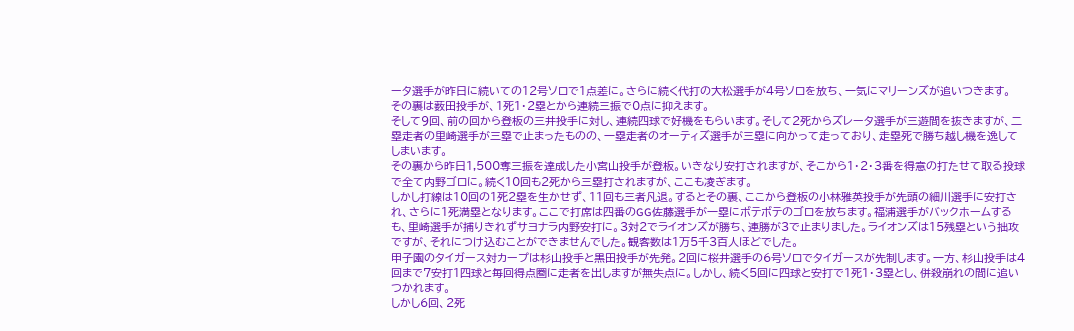ータ選手が昨日に続いての12号ソロで1点差に。さらに続く代打の大松選手が4号ソロを放ち、一気にマリーンズが追いつきます。
その裏は薮田投手が、1死1・2塁とから連続三振で0点に抑えます。
そして9回、前の回から登板の三井投手に対し、連続四球で好機をもらいます。そして2死からズレータ選手が三遊間を抜きますが、二塁走者の里崎選手が三塁で止まったものの、一塁走者のオーティズ選手が三塁に向かって走っており、走塁死で勝ち越し機を逸してしまいます。
その裏から昨日1,500奪三振を達成した小宮山投手が登板。いきなり安打されますが、そこから1・2・3番を得意の打たせて取る投球で全て内野ゴロに。続く10回も2死から三塁打されますが、ここも凌ぎます。
しかし打線は10回の1死2塁を生かせず、11回も三者凡退。するとその裏、ここから登板の小林雅英投手が先頭の細川選手に安打され、さらに1死満塁となります。ここで打席は四番のGG佐藤選手が一塁にボテボテのゴロを放ちます。福浦選手がバックホームするも、里崎選手が捕りきれずサヨナラ内野安打に。3対2でライオンズが勝ち、連勝が3で止まりました。ライオンズは15残塁という拙攻ですが、それにつけ込むことができませんでした。観客数は1万5千3百人ほどでした。
甲子園のタイガース対カープは杉山投手と黒田投手が先発。2回に桜井選手の6号ソロでタイガースが先制します。一方、杉山投手は4回まで7安打1四球と毎回得点圏に走者を出しますが無失点に。しかし、続く5回に四球と安打で1死1・3塁とし、併殺崩れの間に追いつかれます。
しかし6回、2死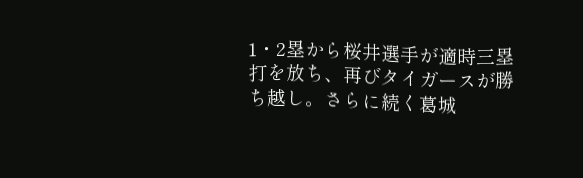1・2塁から桜井選手が適時三塁打を放ち、再びタイガースが勝ち越し。さらに続く葛城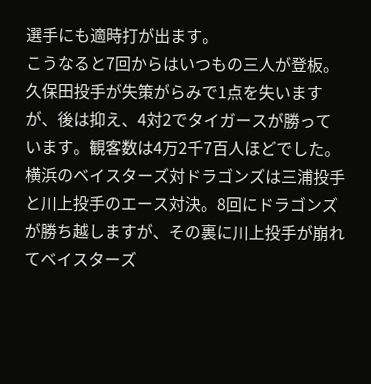選手にも適時打が出ます。
こうなると7回からはいつもの三人が登板。久保田投手が失策がらみで1点を失いますが、後は抑え、4対2でタイガースが勝っています。観客数は4万2千7百人ほどでした。
横浜のベイスターズ対ドラゴンズは三浦投手と川上投手のエース対決。8回にドラゴンズが勝ち越しますが、その裏に川上投手が崩れてベイスターズ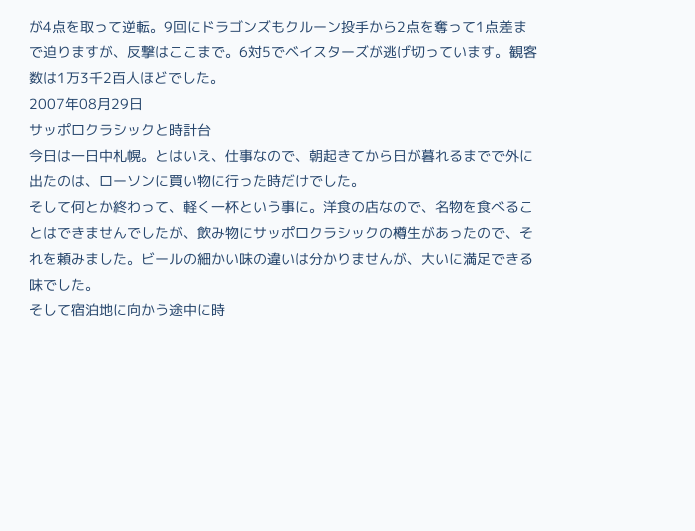が4点を取って逆転。9回にドラゴンズもクルーン投手から2点を奪って1点差まで迫りますが、反撃はここまで。6対5でベイスターズが逃げ切っています。観客数は1万3千2百人ほどでした。
2007年08月29日
サッポロクラシックと時計台
今日は一日中札幌。とはいえ、仕事なので、朝起きてから日が暮れるまでで外に出たのは、ローソンに買い物に行った時だけでした。
そして何とか終わって、軽く一杯という事に。洋食の店なので、名物を食べることはできませんでしたが、飲み物にサッポロクラシックの樽生があったので、それを頼みました。ビールの細かい味の違いは分かりませんが、大いに満足できる味でした。
そして宿泊地に向かう途中に時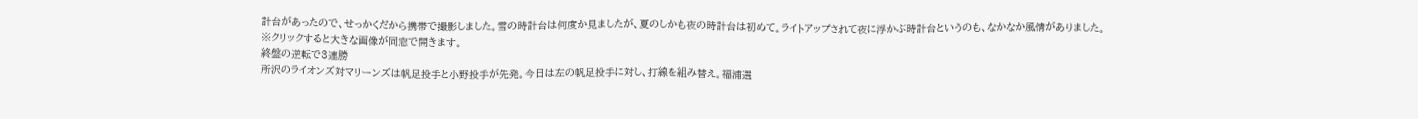計台があったので、せっかくだから携帯で撮影しました。雪の時計台は何度か見ましたが、夏のしかも夜の時計台は初めて。ライトアップされて夜に浮かぶ時計台というのも、なかなか風情がありました。
※クリックすると大きな画像が同窓で開きます。
終盤の逆転で3連勝
所沢のライオンズ対マリーンズは帆足投手と小野投手が先発。今日は左の帆足投手に対し、打線を組み替え。福浦選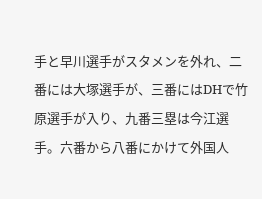手と早川選手がスタメンを外れ、二番には大塚選手が、三番にはDHで竹原選手が入り、九番三塁は今江選手。六番から八番にかけて外国人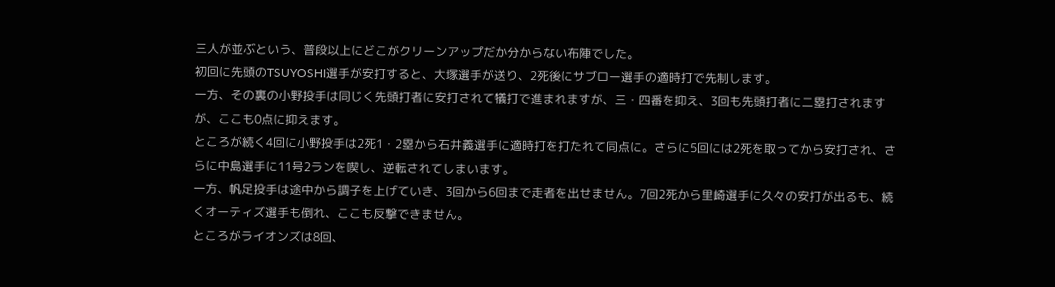三人が並ぶという、普段以上にどこがクリーンアップだか分からない布陣でした。
初回に先頭のTSUYOSHI選手が安打すると、大塚選手が送り、2死後にサブロー選手の適時打で先制します。
一方、その裏の小野投手は同じく先頭打者に安打されて犠打で進まれますが、三・四番を抑え、3回も先頭打者に二塁打されますが、ここも0点に抑えます。
ところが続く4回に小野投手は2死1・2塁から石井義選手に適時打を打たれて同点に。さらに5回には2死を取ってから安打され、さらに中島選手に11号2ランを喫し、逆転されてしまいます。
一方、帆足投手は途中から調子を上げていき、3回から6回まで走者を出せません。7回2死から里崎選手に久々の安打が出るも、続くオーティズ選手も倒れ、ここも反撃できません。
ところがライオンズは8回、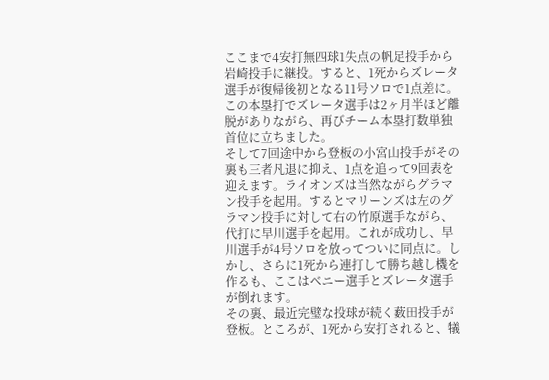ここまで4安打無四球1失点の帆足投手から岩崎投手に継投。すると、1死からズレータ選手が復帰後初となる11号ソロで1点差に。この本塁打でズレータ選手は2ヶ月半ほど離脱がありながら、再びチーム本塁打数単独首位に立ちました。
そして7回途中から登板の小宮山投手がその裏も三者凡退に抑え、1点を追って9回表を迎えます。ライオンズは当然ながらグラマン投手を起用。するとマリーンズは左のグラマン投手に対して右の竹原選手ながら、代打に早川選手を起用。これが成功し、早川選手が4号ソロを放ってついに同点に。しかし、さらに1死から連打して勝ち越し機を作るも、ここはベニー選手とズレータ選手が倒れます。
その裏、最近完璧な投球が続く薮田投手が登板。ところが、1死から安打されると、犠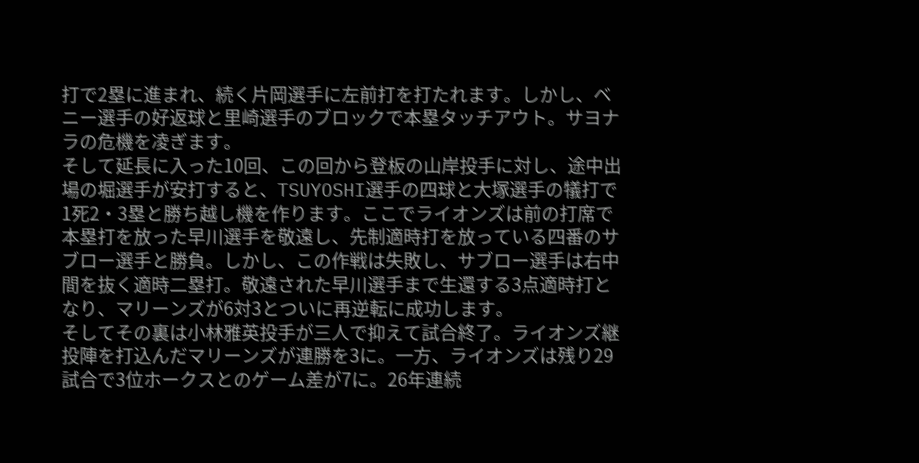打で2塁に進まれ、続く片岡選手に左前打を打たれます。しかし、ベニー選手の好返球と里崎選手のブロックで本塁タッチアウト。サヨナラの危機を凌ぎます。
そして延長に入った10回、この回から登板の山岸投手に対し、途中出場の堀選手が安打すると、TSUYOSHI選手の四球と大塚選手の犠打で1死2・3塁と勝ち越し機を作ります。ここでライオンズは前の打席で本塁打を放った早川選手を敬遠し、先制適時打を放っている四番のサブロー選手と勝負。しかし、この作戦は失敗し、サブロー選手は右中間を抜く適時二塁打。敬遠された早川選手まで生還する3点適時打となり、マリーンズが6対3とついに再逆転に成功します。
そしてその裏は小林雅英投手が三人で抑えて試合終了。ライオンズ継投陣を打込んだマリーンズが連勝を3に。一方、ライオンズは残り29試合で3位ホークスとのゲーム差が7に。26年連続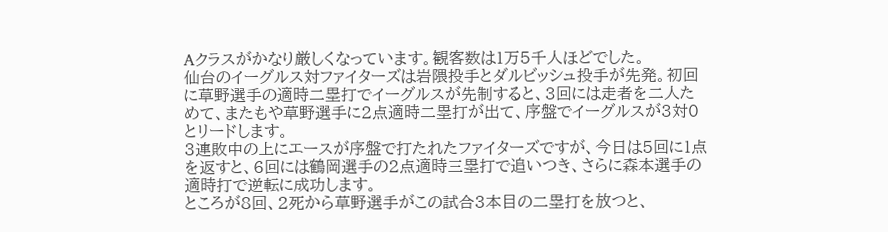Aクラスがかなり厳しくなっています。観客数は1万5千人ほどでした。
仙台のイーグルス対ファイターズは岩隈投手とダルビッシュ投手が先発。初回に草野選手の適時二塁打でイーグルスが先制すると、3回には走者を二人ためて、またもや草野選手に2点適時二塁打が出て、序盤でイーグルスが3対0とリードします。
3連敗中の上にエースが序盤で打たれたファイターズですが、今日は5回に1点を返すと、6回には鶴岡選手の2点適時三塁打で追いつき、さらに森本選手の適時打で逆転に成功します。
ところが8回、2死から草野選手がこの試合3本目の二塁打を放つと、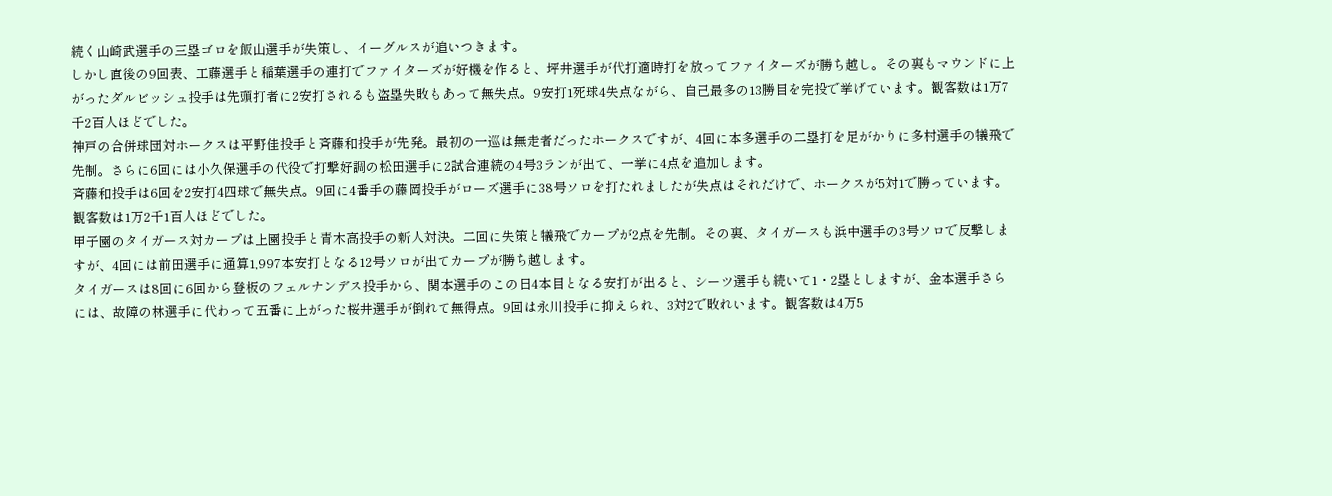続く山崎武選手の三塁ゴロを飯山選手が失策し、イーグルスが追いつきます。
しかし直後の9回表、工藤選手と稲葉選手の連打でファイターズが好機を作ると、坪井選手が代打適時打を放ってファイターズが勝ち越し。その裏もマウンドに上がったダルビッシュ投手は先頭打者に2安打されるも盗塁失敗もあって無失点。9安打1死球4失点ながら、自己最多の13勝目を完投で挙げています。観客数は1万7千2百人ほどでした。
神戸の合併球団対ホークスは平野佳投手と斉藤和投手が先発。最初の一巡は無走者だったホークスですが、4回に本多選手の二塁打を足がかりに多村選手の犠飛で先制。さらに6回には小久保選手の代役で打撃好調の松田選手に2試合連続の4号3ランが出て、一挙に4点を追加します。
斉藤和投手は6回を2安打4四球で無失点。9回に4番手の藤岡投手がローズ選手に38号ソロを打たれましたが失点はそれだけで、ホークスが5対1で勝っています。観客数は1万2千1百人ほどでした。
甲子園のタイガース対カープは上園投手と青木高投手の新人対決。二回に失策と犠飛でカープが2点を先制。その裏、タイガースも浜中選手の3号ソロで反撃しますが、4回には前田選手に通算1,997本安打となる12号ソロが出てカープが勝ち越します。
タイガースは8回に6回から登板のフェルナンデス投手から、関本選手のこの日4本目となる安打が出ると、シーツ選手も続いて1・2塁としますが、金本選手さらには、故障の林選手に代わって五番に上がった桜井選手が倒れて無得点。9回は永川投手に抑えられ、3対2で敗れいます。観客数は4万5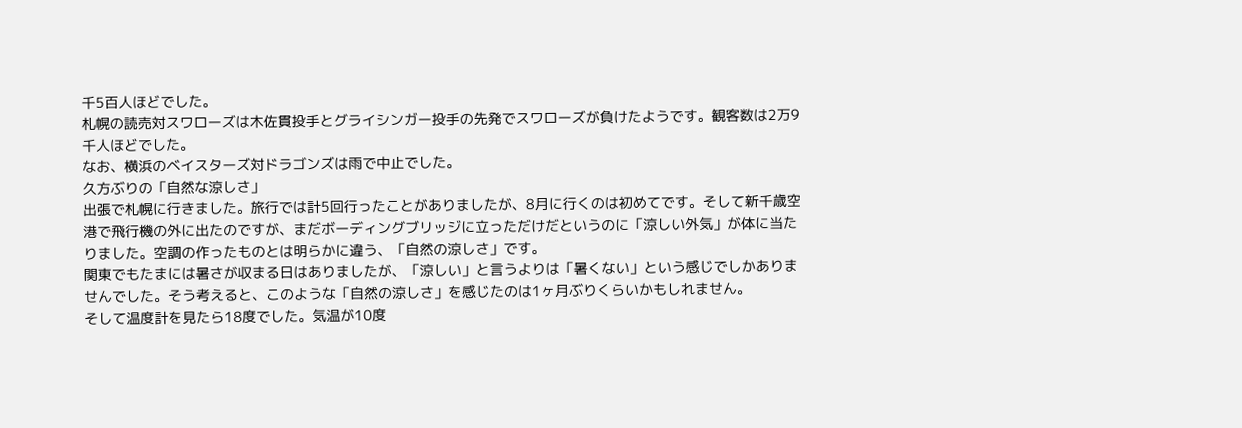千5百人ほどでした。
札幌の読売対スワローズは木佐貫投手とグライシンガー投手の先発でスワローズが負けたようです。観客数は2万9千人ほどでした。
なお、横浜のベイスターズ対ドラゴンズは雨で中止でした。
久方ぶりの「自然な涼しさ」
出張で札幌に行きました。旅行では計5回行ったことがありましたが、8月に行くのは初めてです。そして新千歳空港で飛行機の外に出たのですが、まだボーディングブリッジに立っただけだというのに「涼しい外気」が体に当たりました。空調の作ったものとは明らかに違う、「自然の涼しさ」です。
関東でもたまには暑さが収まる日はありましたが、「涼しい」と言うよりは「暑くない」という感じでしかありませんでした。そう考えると、このような「自然の涼しさ」を感じたのは1ヶ月ぶりくらいかもしれません。
そして温度計を見たら18度でした。気温が10度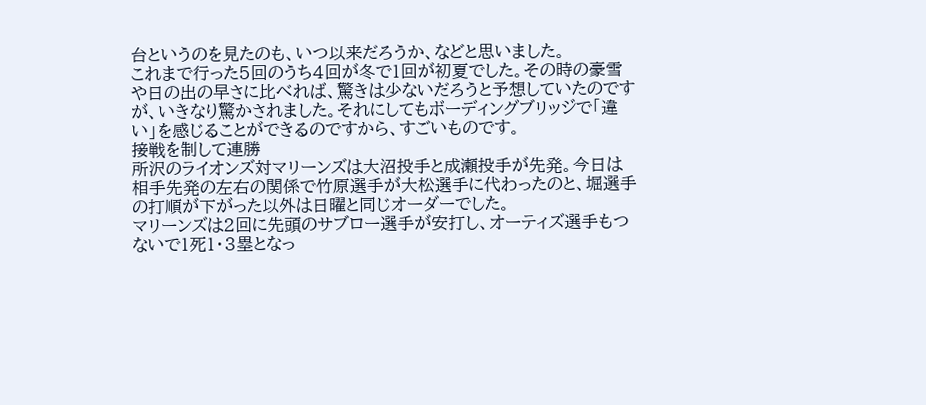台というのを見たのも、いつ以来だろうか、などと思いました。
これまで行った5回のうち4回が冬で1回が初夏でした。その時の豪雪や日の出の早さに比べれば、驚きは少ないだろうと予想していたのですが、いきなり驚かされました。それにしてもボーディングブリッジで「違い」を感じることができるのですから、すごいものです。
接戦を制して連勝
所沢のライオンズ対マリーンズは大沼投手と成瀬投手が先発。今日は相手先発の左右の関係で竹原選手が大松選手に代わったのと、堀選手の打順が下がった以外は日曜と同じオーダーでした。
マリーンズは2回に先頭のサブロー選手が安打し、オーティズ選手もつないで1死1・3塁となっ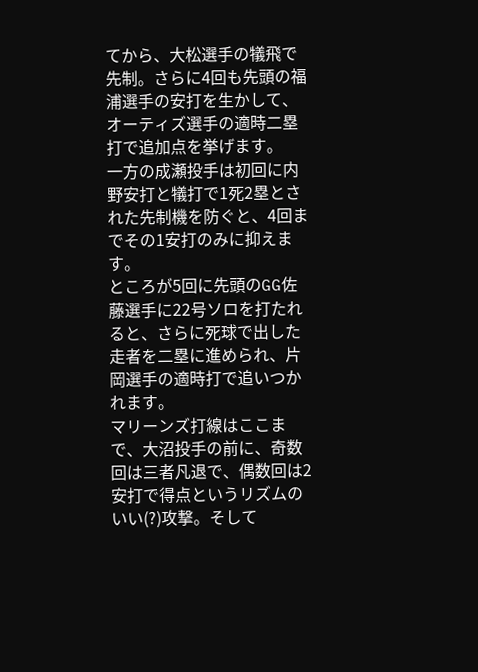てから、大松選手の犠飛で先制。さらに4回も先頭の福浦選手の安打を生かして、オーティズ選手の適時二塁打で追加点を挙げます。
一方の成瀬投手は初回に内野安打と犠打で1死2塁とされた先制機を防ぐと、4回までその1安打のみに抑えます。
ところが5回に先頭のGG佐藤選手に22号ソロを打たれると、さらに死球で出した走者を二塁に進められ、片岡選手の適時打で追いつかれます。
マリーンズ打線はここまで、大沼投手の前に、奇数回は三者凡退で、偶数回は2安打で得点というリズムのいい(?)攻撃。そして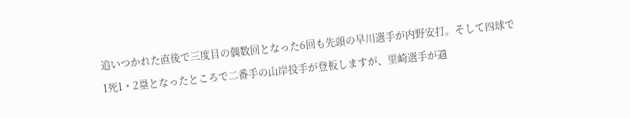追いつかれた直後で三度目の偶数回となった6回も先頭の早川選手が内野安打。そして四球で1死1・2塁となったところで二番手の山岸投手が登板しますが、里崎選手が適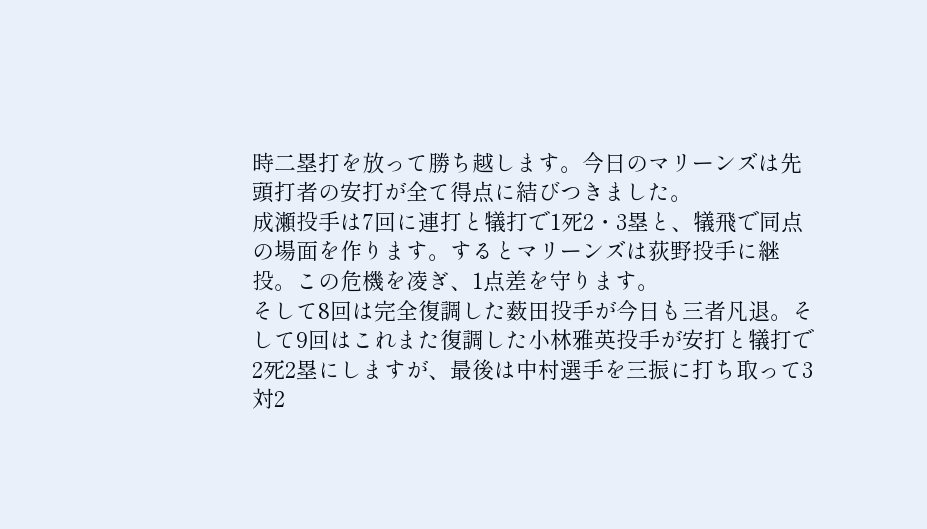時二塁打を放って勝ち越します。今日のマリーンズは先頭打者の安打が全て得点に結びつきました。
成瀬投手は7回に連打と犠打で1死2・3塁と、犠飛で同点の場面を作ります。するとマリーンズは荻野投手に継投。この危機を凌ぎ、1点差を守ります。
そして8回は完全復調した薮田投手が今日も三者凡退。そして9回はこれまた復調した小林雅英投手が安打と犠打で2死2塁にしますが、最後は中村選手を三振に打ち取って3対2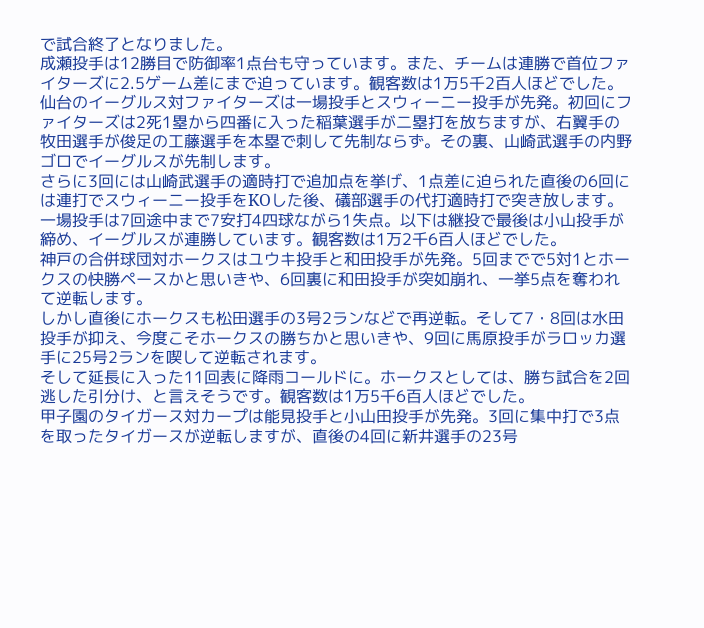で試合終了となりました。
成瀬投手は12勝目で防御率1点台も守っています。また、チームは連勝で首位ファイターズに2.5ゲーム差にまで迫っています。観客数は1万5千2百人ほどでした。
仙台のイーグルス対ファイターズは一場投手とスウィーニー投手が先発。初回にファイターズは2死1塁から四番に入った稲葉選手が二塁打を放ちますが、右翼手の牧田選手が俊足の工藤選手を本塁で刺して先制ならず。その裏、山崎武選手の内野ゴロでイーグルスが先制します。
さらに3回には山崎武選手の適時打で追加点を挙げ、1点差に迫られた直後の6回には連打でスウィーニー投手をKOした後、礒部選手の代打適時打で突き放します。
一場投手は7回途中まで7安打4四球ながら1失点。以下は継投で最後は小山投手が締め、イーグルスが連勝しています。観客数は1万2千6百人ほどでした。
神戸の合併球団対ホークスはユウキ投手と和田投手が先発。5回までで5対1とホークスの快勝ペースかと思いきや、6回裏に和田投手が突如崩れ、一挙5点を奪われて逆転します。
しかし直後にホークスも松田選手の3号2ランなどで再逆転。そして7・8回は水田投手が抑え、今度こそホークスの勝ちかと思いきや、9回に馬原投手がラロッカ選手に25号2ランを喫して逆転されます。
そして延長に入った11回表に降雨コールドに。ホークスとしては、勝ち試合を2回逃した引分け、と言えそうです。観客数は1万5千6百人ほどでした。
甲子園のタイガース対カープは能見投手と小山田投手が先発。3回に集中打で3点を取ったタイガースが逆転しますが、直後の4回に新井選手の23号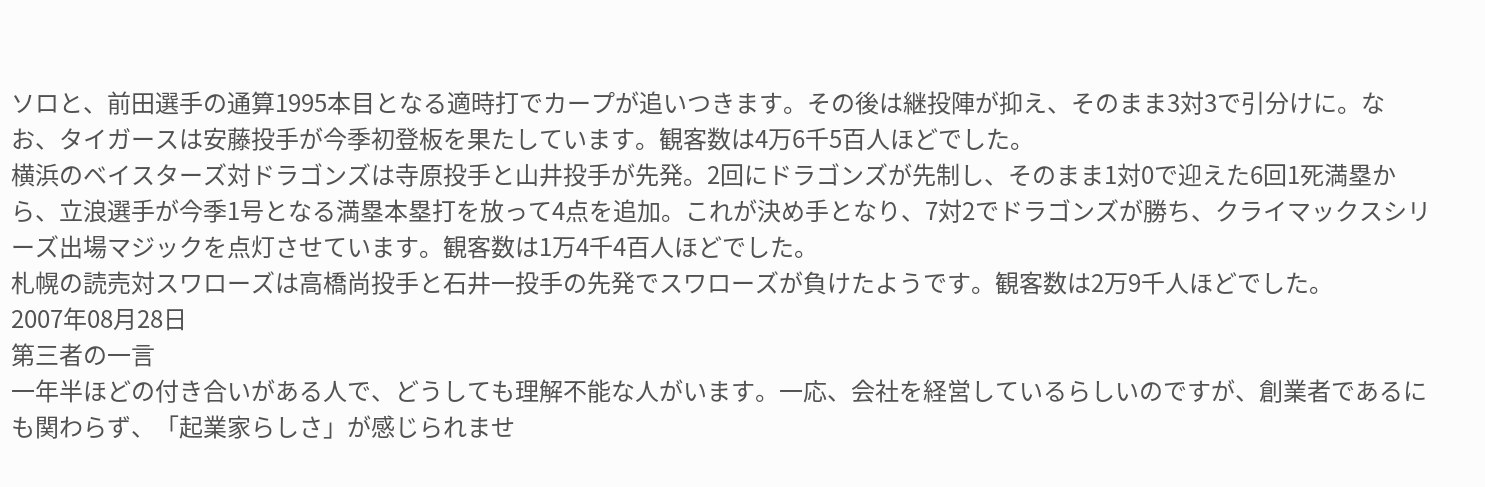ソロと、前田選手の通算1995本目となる適時打でカープが追いつきます。その後は継投陣が抑え、そのまま3対3で引分けに。なお、タイガースは安藤投手が今季初登板を果たしています。観客数は4万6千5百人ほどでした。
横浜のベイスターズ対ドラゴンズは寺原投手と山井投手が先発。2回にドラゴンズが先制し、そのまま1対0で迎えた6回1死満塁から、立浪選手が今季1号となる満塁本塁打を放って4点を追加。これが決め手となり、7対2でドラゴンズが勝ち、クライマックスシリーズ出場マジックを点灯させています。観客数は1万4千4百人ほどでした。
札幌の読売対スワローズは高橋尚投手と石井一投手の先発でスワローズが負けたようです。観客数は2万9千人ほどでした。
2007年08月28日
第三者の一言
一年半ほどの付き合いがある人で、どうしても理解不能な人がいます。一応、会社を経営しているらしいのですが、創業者であるにも関わらず、「起業家らしさ」が感じられませ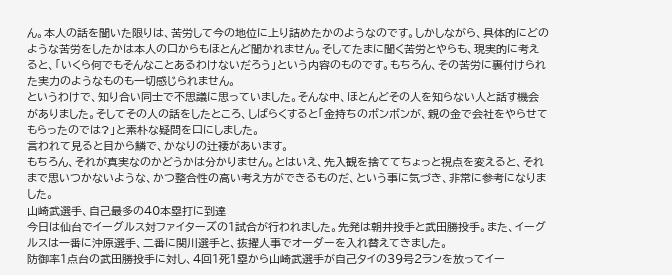ん。本人の話を聞いた限りは、苦労して今の地位に上り詰めたかのようなのです。しかしながら、具体的にどのような苦労をしたかは本人の口からもほとんど聞かれません。そしてたまに聞く苦労とやらも、現実的に考えると、「いくら何でもそんなことあるわけないだろう」という内容のものです。もちろん、その苦労に裏付けられた実力のようなものも一切感じられません。
というわけで、知り合い同士で不思議に思っていました。そんな中、ほとんどその人を知らない人と話す機会がありました。そしてその人の話をしたところ、しばらくすると「金持ちのボンボンが、親の金で会社をやらせてもらったのでは?」と素朴な疑問を口にしました。
言われて見ると目から鱗で、かなりの辻褄があいます。
もちろん、それが真実なのかどうかは分かりません。とはいえ、先入観を捨ててちょっと視点を変えると、それまで思いつかないような、かつ整合性の高い考え方ができるものだ、という事に気づき、非常に参考になりました。
山崎武選手、自己最多の40本塁打に到達
今日は仙台でイーグルス対ファイターズの1試合が行われました。先発は朝井投手と武田勝投手。また、イーグルスは一番に沖原選手、二番に関川選手と、抜擢人事でオーダーを入れ替えてきました。
防御率1点台の武田勝投手に対し、4回1死1塁から山崎武選手が自己タイの39号2ランを放ってイー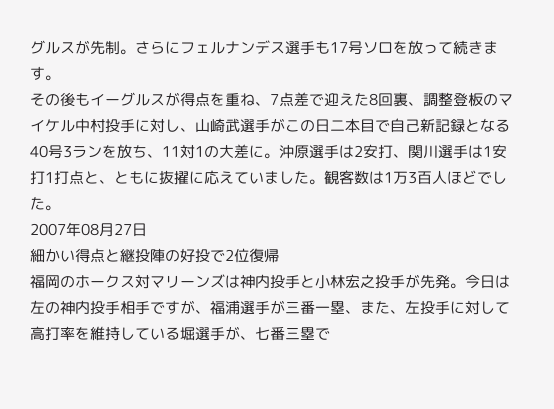グルスが先制。さらにフェルナンデス選手も17号ソロを放って続きます。
その後もイーグルスが得点を重ね、7点差で迎えた8回裏、調整登板のマイケル中村投手に対し、山崎武選手がこの日二本目で自己新記録となる40号3ランを放ち、11対1の大差に。沖原選手は2安打、関川選手は1安打1打点と、ともに抜擢に応えていました。観客数は1万3百人ほどでした。
2007年08月27日
細かい得点と継投陣の好投で2位復帰
福岡のホークス対マリーンズは神内投手と小林宏之投手が先発。今日は左の神内投手相手ですが、福浦選手が三番一塁、また、左投手に対して高打率を維持している堀選手が、七番三塁で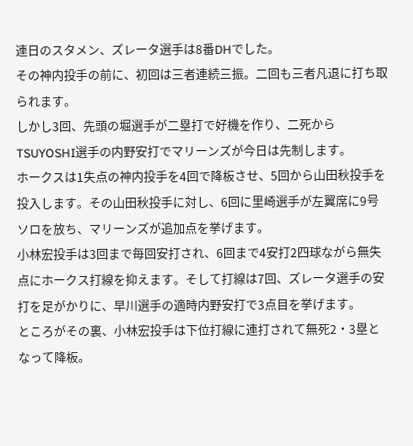連日のスタメン、ズレータ選手は8番DHでした。
その神内投手の前に、初回は三者連続三振。二回も三者凡退に打ち取られます。
しかし3回、先頭の堀選手が二塁打で好機を作り、二死からTSUYOSHI選手の内野安打でマリーンズが今日は先制します。
ホークスは1失点の神内投手を4回で降板させ、5回から山田秋投手を投入します。その山田秋投手に対し、6回に里崎選手が左翼席に9号ソロを放ち、マリーンズが追加点を挙げます。
小林宏投手は3回まで毎回安打され、6回まで4安打2四球ながら無失点にホークス打線を抑えます。そして打線は7回、ズレータ選手の安打を足がかりに、早川選手の適時内野安打で3点目を挙げます。
ところがその裏、小林宏投手は下位打線に連打されて無死2・3塁となって降板。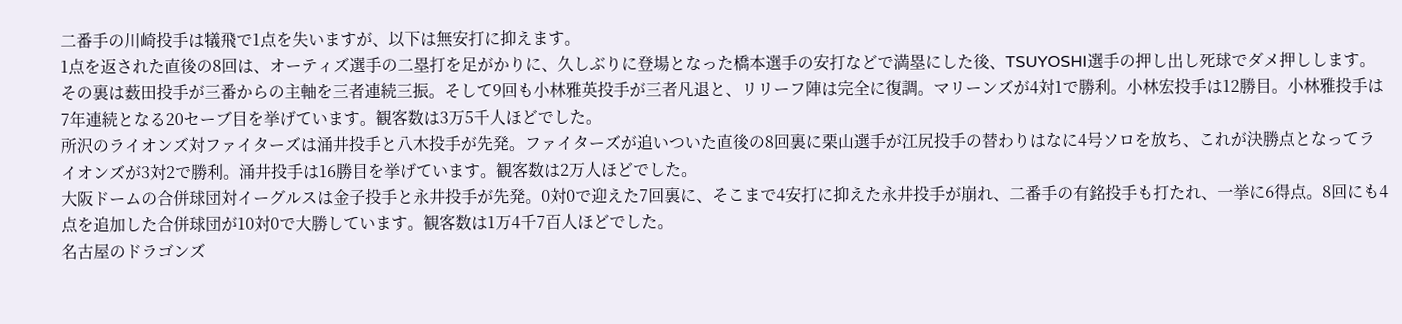二番手の川崎投手は犠飛で1点を失いますが、以下は無安打に抑えます。
1点を返された直後の8回は、オーティズ選手の二塁打を足がかりに、久しぶりに登場となった橋本選手の安打などで満塁にした後、TSUYOSHI選手の押し出し死球でダメ押しします。
その裏は薮田投手が三番からの主軸を三者連続三振。そして9回も小林雅英投手が三者凡退と、リリーフ陣は完全に復調。マリーンズが4対1で勝利。小林宏投手は12勝目。小林雅投手は7年連続となる20セーブ目を挙げています。観客数は3万5千人ほどでした。
所沢のライオンズ対ファイターズは涌井投手と八木投手が先発。ファイターズが追いついた直後の8回裏に栗山選手が江尻投手の替わりはなに4号ソロを放ち、これが決勝点となってライオンズが3対2で勝利。涌井投手は16勝目を挙げています。観客数は2万人ほどでした。
大阪ドームの合併球団対イーグルスは金子投手と永井投手が先発。0対0で迎えた7回裏に、そこまで4安打に抑えた永井投手が崩れ、二番手の有銘投手も打たれ、一挙に6得点。8回にも4点を追加した合併球団が10対0で大勝しています。観客数は1万4千7百人ほどでした。
名古屋のドラゴンズ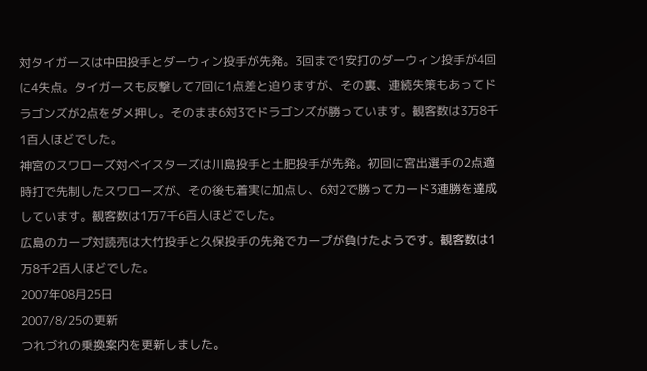対タイガースは中田投手とダーウィン投手が先発。3回まで1安打のダーウィン投手が4回に4失点。タイガースも反撃して7回に1点差と迫りますが、その裏、連続失策もあってドラゴンズが2点をダメ押し。そのまま6対3でドラゴンズが勝っています。観客数は3万8千1百人ほどでした。
神宮のスワローズ対ベイスターズは川島投手と土肥投手が先発。初回に宮出選手の2点適時打で先制したスワローズが、その後も着実に加点し、6対2で勝ってカード3連勝を達成しています。観客数は1万7千6百人ほどでした。
広島のカープ対読売は大竹投手と久保投手の先発でカープが負けたようです。観客数は1万8千2百人ほどでした。
2007年08月25日
2007/8/25の更新
つれづれの乗換案内を更新しました。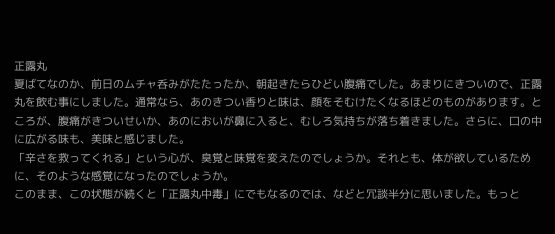正露丸
夏ばてなのか、前日のムチャ呑みがたたったか、朝起きたらひどい腹痛でした。あまりにきついので、正露丸を飲む事にしました。通常なら、あのきつい香りと味は、顔をそむけたくなるほどのものがあります。ところが、腹痛がきついせいか、あのにおいが鼻に入ると、むしろ気持ちが落ち着きました。さらに、口の中に広がる味も、美味と感じました。
「辛さを救ってくれる」という心が、臭覚と味覚を変えたのでしょうか。それとも、体が欲しているために、そのような感覚になったのでしょうか。
このまま、この状態が続くと「正露丸中毒」にでもなるのでは、などと冗談半分に思いました。もっと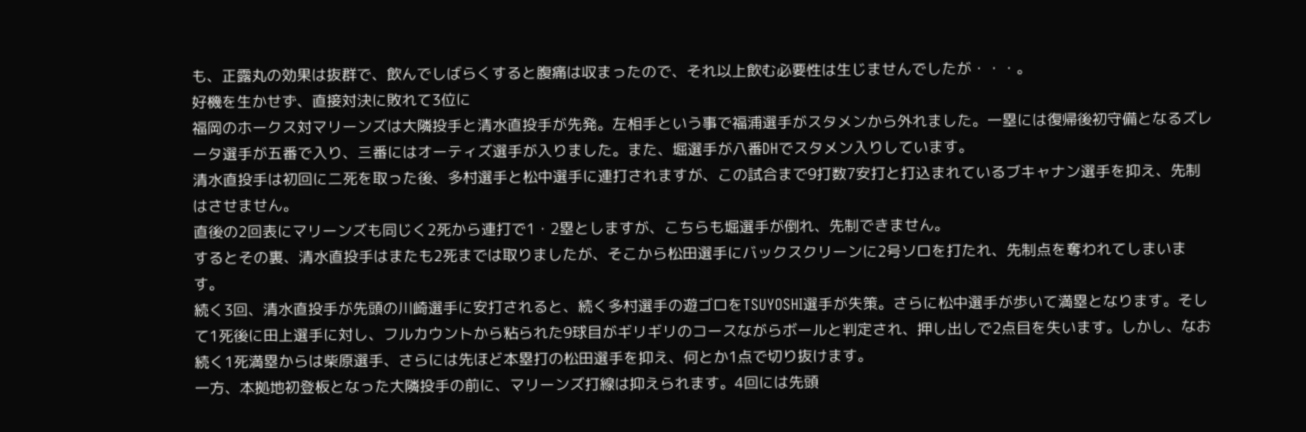も、正露丸の効果は抜群で、飲んでしばらくすると腹痛は収まったので、それ以上飲む必要性は生じませんでしたが・・・。
好機を生かせず、直接対決に敗れて3位に
福岡のホークス対マリーンズは大隣投手と清水直投手が先発。左相手という事で福浦選手がスタメンから外れました。一塁には復帰後初守備となるズレータ選手が五番で入り、三番にはオーティズ選手が入りました。また、堀選手が八番DHでスタメン入りしています。
清水直投手は初回に二死を取った後、多村選手と松中選手に連打されますが、この試合まで9打数7安打と打込まれているブキャナン選手を抑え、先制はさせません。
直後の2回表にマリーンズも同じく2死から連打で1・2塁としますが、こちらも堀選手が倒れ、先制できません。
するとその裏、清水直投手はまたも2死までは取りましたが、そこから松田選手にバックスクリーンに2号ソロを打たれ、先制点を奪われてしまいます。
続く3回、清水直投手が先頭の川崎選手に安打されると、続く多村選手の遊ゴロをTSUYOSHI選手が失策。さらに松中選手が歩いて満塁となります。そして1死後に田上選手に対し、フルカウントから粘られた9球目がギリギリのコースながらボールと判定され、押し出しで2点目を失います。しかし、なお続く1死満塁からは柴原選手、さらには先ほど本塁打の松田選手を抑え、何とか1点で切り抜けます。
一方、本拠地初登板となった大隣投手の前に、マリーンズ打線は抑えられます。4回には先頭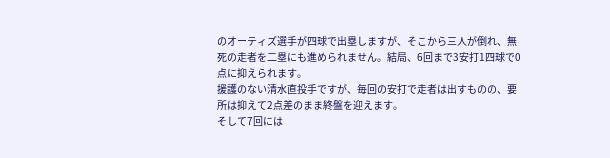のオーティズ選手が四球で出塁しますが、そこから三人が倒れ、無死の走者を二塁にも進められません。結局、6回まで3安打1四球で0点に抑えられます。
援護のない清水直投手ですが、毎回の安打で走者は出すものの、要所は抑えて2点差のまま終盤を迎えます。
そして7回には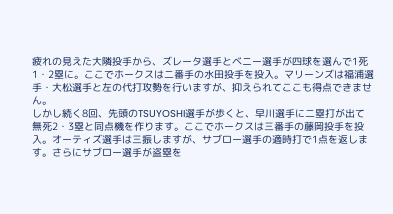疲れの見えた大隣投手から、ズレータ選手とベニー選手が四球を選んで1死1・2塁に。ここでホークスは二番手の水田投手を投入。マリーンズは福浦選手・大松選手と左の代打攻勢を行いますが、抑えられてここも得点できません。
しかし続く8回、先頭のTSUYOSHI選手が歩くと、早川選手に二塁打が出て無死2・3塁と同点機を作ります。ここでホークスは三番手の藤岡投手を投入。オーティズ選手は三振しますが、サブロー選手の適時打で1点を返します。さらにサブロー選手が盗塁を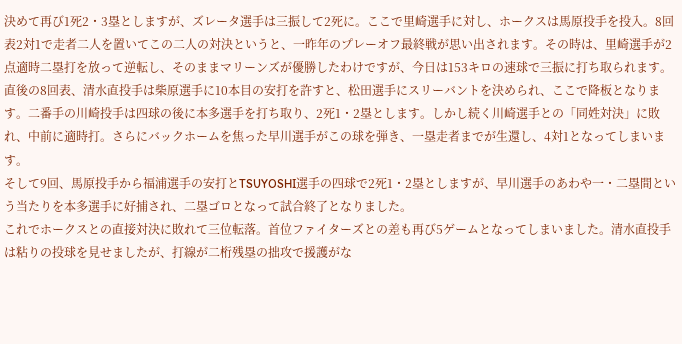決めて再び1死2・3塁としますが、ズレータ選手は三振して2死に。ここで里崎選手に対し、ホークスは馬原投手を投入。8回表2対1で走者二人を置いてこの二人の対決というと、一昨年のプレーオフ最終戦が思い出されます。その時は、里崎選手が2点適時二塁打を放って逆転し、そのままマリーンズが優勝したわけですが、今日は153キロの速球で三振に打ち取られます。
直後の8回表、清水直投手は柴原選手に10本目の安打を許すと、松田選手にスリーバントを決められ、ここで降板となります。二番手の川崎投手は四球の後に本多選手を打ち取り、2死1・2塁とします。しかし続く川崎選手との「同姓対決」に敗れ、中前に適時打。さらにバックホームを焦った早川選手がこの球を弾き、一塁走者までが生還し、4対1となってしまいます。
そして9回、馬原投手から福浦選手の安打とTSUYOSHI選手の四球で2死1・2塁としますが、早川選手のあわや一・二塁間という当たりを本多選手に好捕され、二塁ゴロとなって試合終了となりました。
これでホークスとの直接対決に敗れて三位転落。首位ファイターズとの差も再び5ゲームとなってしまいました。清水直投手は粘りの投球を見せましたが、打線が二桁残塁の拙攻で援護がな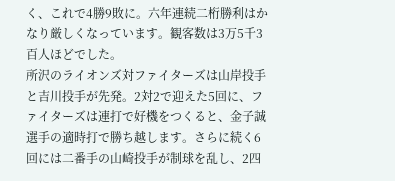く、これで4勝9敗に。六年連続二桁勝利はかなり厳しくなっています。観客数は3万5千3百人ほどでした。
所沢のライオンズ対ファイターズは山岸投手と吉川投手が先発。2対2で迎えた5回に、ファイターズは連打で好機をつくると、金子誠選手の適時打で勝ち越します。さらに続く6回には二番手の山崎投手が制球を乱し、2四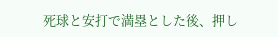死球と安打で満塁とした後、押し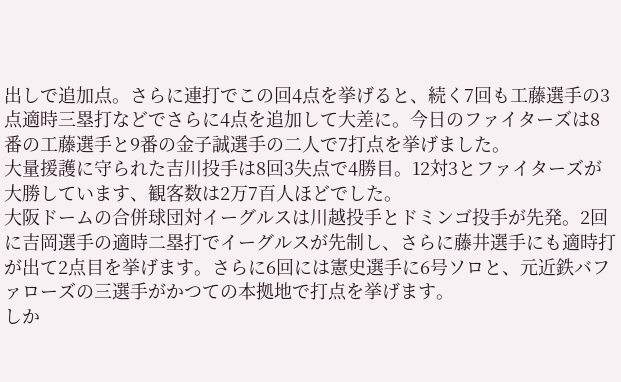出しで追加点。さらに連打でこの回4点を挙げると、続く7回も工藤選手の3点適時三塁打などでさらに4点を追加して大差に。今日のファイターズは8番の工藤選手と9番の金子誠選手の二人で7打点を挙げました。
大量援護に守られた吉川投手は8回3失点で4勝目。12対3とファイターズが大勝しています、観客数は2万7百人ほどでした。
大阪ドームの合併球団対イーグルスは川越投手とドミンゴ投手が先発。2回に吉岡選手の適時二塁打でイーグルスが先制し、さらに藤井選手にも適時打が出て2点目を挙げます。さらに6回には憲史選手に6号ソロと、元近鉄バファローズの三選手がかつての本拠地で打点を挙げます。
しか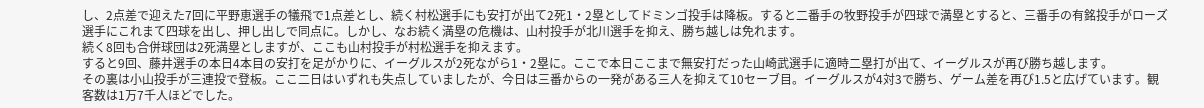し、2点差で迎えた7回に平野恵選手の犠飛で1点差とし、続く村松選手にも安打が出て2死1・2塁としてドミンゴ投手は降板。すると二番手の牧野投手が四球で満塁とすると、三番手の有銘投手がローズ選手にこれまて四球を出し、押し出しで同点に。しかし、なお続く満塁の危機は、山村投手が北川選手を抑え、勝ち越しは免れます。
続く8回も合併球団は2死満塁としますが、ここも山村投手が村松選手を抑えます。
すると9回、藤井選手の本日4本目の安打を足がかりに、イーグルスが2死ながら1・2塁に。ここで本日ここまで無安打だった山崎武選手に適時二塁打が出て、イーグルスが再び勝ち越します。
その裏は小山投手が三連投で登板。ここ二日はいずれも失点していましたが、今日は三番からの一発がある三人を抑えて10セーブ目。イーグルスが4対3で勝ち、ゲーム差を再び1.5と広げています。観客数は1万7千人ほどでした。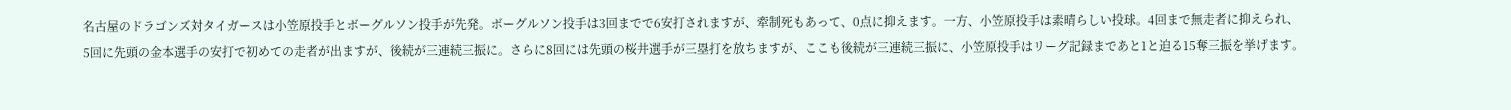名古屋のドラゴンズ対タイガースは小笠原投手とボーグルソン投手が先発。ボーグルソン投手は3回までで6安打されますが、牽制死もあって、0点に抑えます。一方、小笠原投手は素晴らしい投球。4回まで無走者に抑えられ、5回に先頭の金本選手の安打で初めての走者が出ますが、後続が三連続三振に。さらに8回には先頭の桜井選手が三塁打を放ちますが、ここも後続が三連続三振に、小笠原投手はリーグ記録まであと1と迫る15奪三振を挙げます。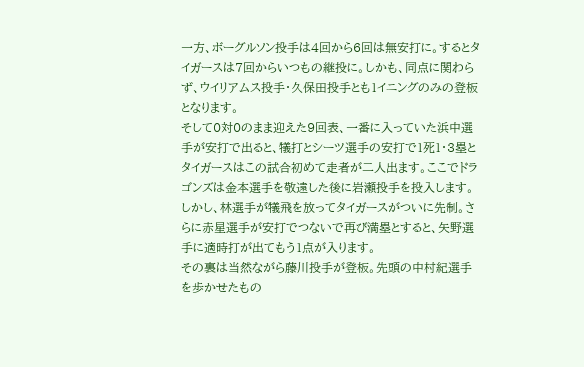一方、ボーグルソン投手は4回から6回は無安打に。するとタイガースは7回からいつもの継投に。しかも、同点に関わらず、ウイリアムス投手・久保田投手とも1イニングのみの登板となります。
そして0対0のまま迎えた9回表、一番に入っていた浜中選手が安打で出ると、犠打とシーツ選手の安打で1死1・3塁とタイガースはこの試合初めて走者が二人出ます。ここでドラゴンズは金本選手を敬遠した後に岩瀬投手を投入します。しかし、林選手が犠飛を放ってタイガースがついに先制。さらに赤星選手が安打でつないで再び満塁とすると、矢野選手に適時打が出てもう1点が入ります。
その裏は当然ながら藤川投手が登板。先頭の中村紀選手を歩かせたもの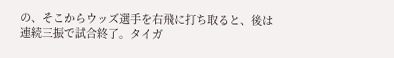の、そこからウッズ選手を右飛に打ち取ると、後は連続三振で試合終了。タイガ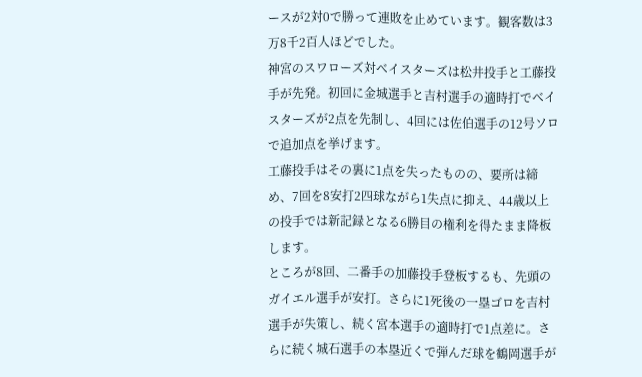ースが2対0で勝って連敗を止めています。観客数は3万8千2百人ほどでした。
神宮のスワローズ対ベイスターズは松井投手と工藤投手が先発。初回に金城選手と吉村選手の適時打でベイスターズが2点を先制し、4回には佐伯選手の12号ソロで追加点を挙げます。
工藤投手はその裏に1点を失ったものの、要所は締め、7回を8安打2四球ながら1失点に抑え、44歳以上の投手では新記録となる6勝目の権利を得たまま降板します。
ところが8回、二番手の加藤投手登板するも、先頭のガイエル選手が安打。さらに1死後の一塁ゴロを吉村選手が失策し、続く宮本選手の適時打で1点差に。さらに続く城石選手の本塁近くで弾んだ球を鶴岡選手が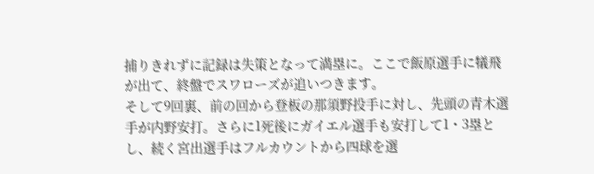捕りきれずに記録は失策となって満塁に。ここで飯原選手に犠飛が出て、終盤でスワローズが追いつきます。
そして9回裏、前の回から登板の那須野投手に対し、先頭の青木選手が内野安打。さらに1死後にガイエル選手も安打して1・3塁とし、続く宮出選手はフルカウントから四球を選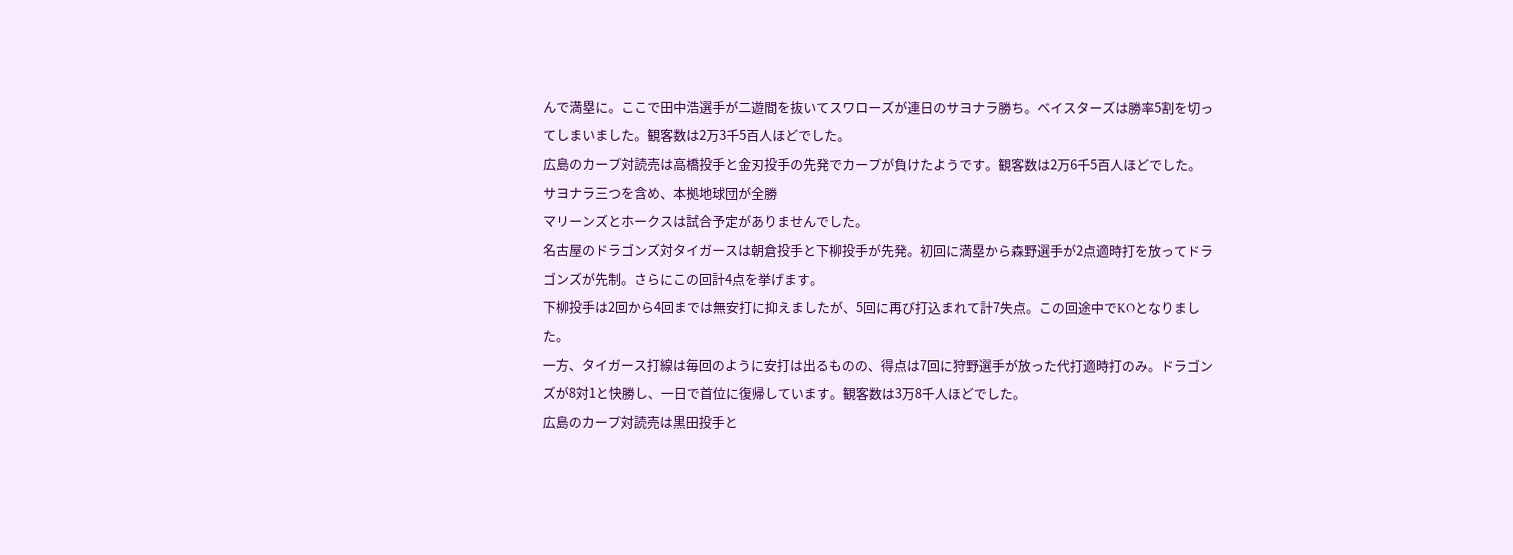んで満塁に。ここで田中浩選手が二遊間を抜いてスワローズが連日のサヨナラ勝ち。ベイスターズは勝率5割を切ってしまいました。観客数は2万3千5百人ほどでした。
広島のカープ対読売は高橋投手と金刃投手の先発でカープが負けたようです。観客数は2万6千5百人ほどでした。
サヨナラ三つを含め、本拠地球団が全勝
マリーンズとホークスは試合予定がありませんでした。
名古屋のドラゴンズ対タイガースは朝倉投手と下柳投手が先発。初回に満塁から森野選手が2点適時打を放ってドラゴンズが先制。さらにこの回計4点を挙げます。
下柳投手は2回から4回までは無安打に抑えましたが、5回に再び打込まれて計7失点。この回途中でKOとなりました。
一方、タイガース打線は毎回のように安打は出るものの、得点は7回に狩野選手が放った代打適時打のみ。ドラゴンズが8対1と快勝し、一日で首位に復帰しています。観客数は3万8千人ほどでした。
広島のカープ対読売は黒田投手と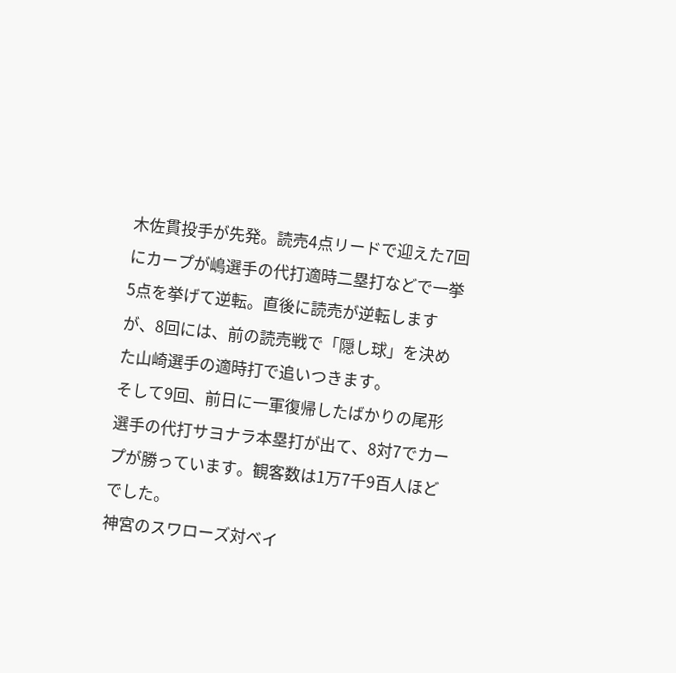木佐貫投手が先発。読売4点リードで迎えた7回にカープが嶋選手の代打適時二塁打などで一挙5点を挙げて逆転。直後に読売が逆転しますが、8回には、前の読売戦で「隠し球」を決めた山崎選手の適時打で追いつきます。
そして9回、前日に一軍復帰したばかりの尾形選手の代打サヨナラ本塁打が出て、8対7でカープが勝っています。観客数は1万7千9百人ほどでした。
神宮のスワローズ対ベイ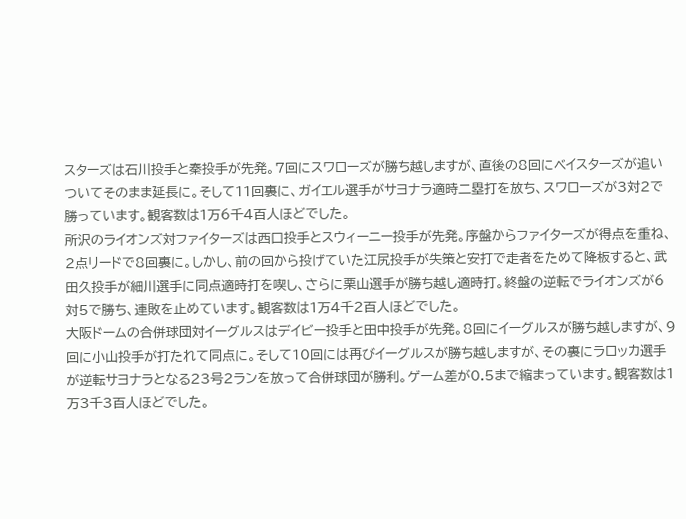スターズは石川投手と秦投手が先発。7回にスワローズが勝ち越しますが、直後の8回にベイスターズが追いついてそのまま延長に。そして11回裏に、ガイエル選手がサヨナラ適時二塁打を放ち、スワローズが3対2で勝っています。観客数は1万6千4百人ほどでした。
所沢のライオンズ対ファイターズは西口投手とスウィーニー投手が先発。序盤からファイターズが得点を重ね、2点リードで8回裏に。しかし、前の回から投げていた江尻投手が失策と安打で走者をためて降板すると、武田久投手が細川選手に同点適時打を喫し、さらに栗山選手が勝ち越し適時打。終盤の逆転でライオンズが6対5で勝ち、連敗を止めています。観客数は1万4千2百人ほどでした。
大阪ドームの合併球団対イーグルスはデイビー投手と田中投手が先発。8回にイーグルスが勝ち越しますが、9回に小山投手が打たれて同点に。そして10回には再びイーグルスが勝ち越しますが、その裏にラロッカ選手が逆転サヨナラとなる23号2ランを放って合併球団が勝利。ゲーム差が0.5まで縮まっています。観客数は1万3千3百人ほどでした。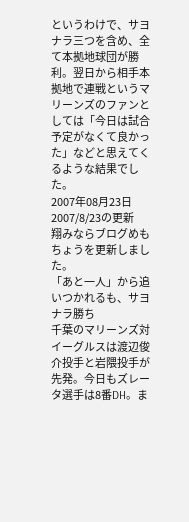というわけで、サヨナラ三つを含め、全て本拠地球団が勝利。翌日から相手本拠地で連戦というマリーンズのファンとしては「今日は試合予定がなくて良かった」などと思えてくるような結果でした。
2007年08月23日
2007/8/23の更新
翔みならブログめもちょうを更新しました。
「あと一人」から追いつかれるも、サヨナラ勝ち
千葉のマリーンズ対イーグルスは渡辺俊介投手と岩隈投手が先発。今日もズレータ選手は8番DH。ま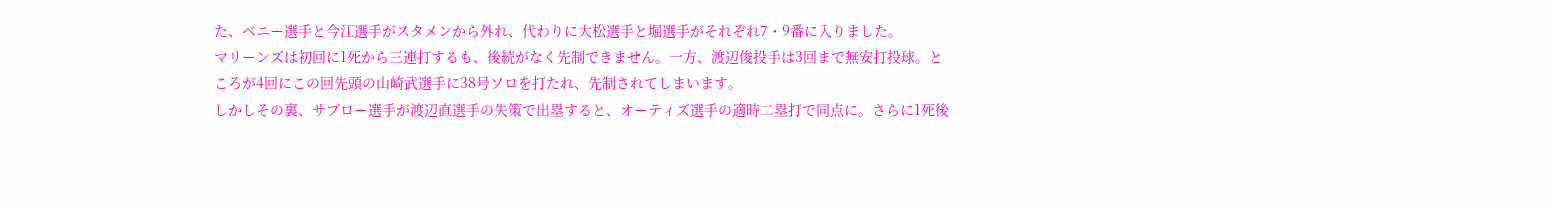た、ベニー選手と今江選手がスタメンから外れ、代わりに大松選手と堀選手がそれぞれ7・9番に入りました。
マリーンズは初回に1死から三連打するも、後続がなく先制できません。一方、渡辺俊投手は3回まで無安打投球。ところが4回にこの回先頭の山崎武選手に38号ソロを打たれ、先制されてしまいます。
しかしその裏、サブロー選手が渡辺直選手の失策で出塁すると、オーティズ選手の適時二塁打で同点に。さらに1死後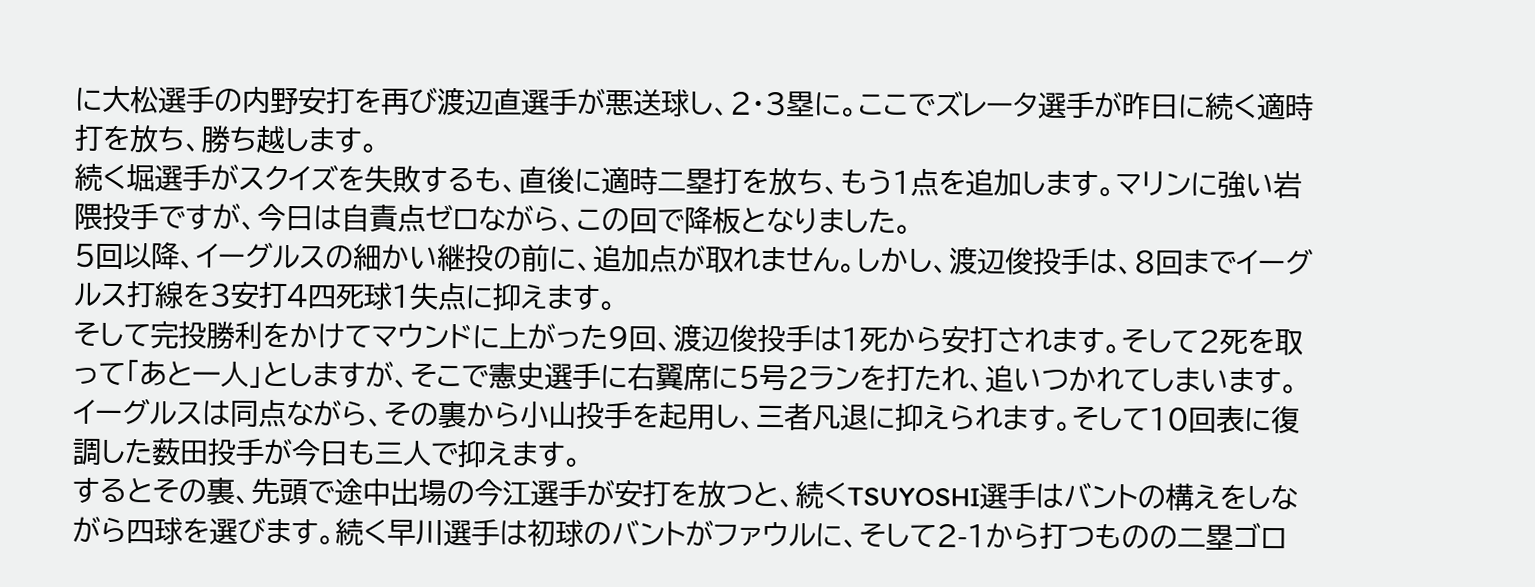に大松選手の内野安打を再び渡辺直選手が悪送球し、2・3塁に。ここでズレータ選手が昨日に続く適時打を放ち、勝ち越します。
続く堀選手がスクイズを失敗するも、直後に適時二塁打を放ち、もう1点を追加します。マリンに強い岩隈投手ですが、今日は自責点ゼロながら、この回で降板となりました。
5回以降、イーグルスの細かい継投の前に、追加点が取れません。しかし、渡辺俊投手は、8回までイーグルス打線を3安打4四死球1失点に抑えます。
そして完投勝利をかけてマウンドに上がった9回、渡辺俊投手は1死から安打されます。そして2死を取って「あと一人」としますが、そこで憲史選手に右翼席に5号2ランを打たれ、追いつかれてしまいます。
イーグルスは同点ながら、その裏から小山投手を起用し、三者凡退に抑えられます。そして10回表に復調した薮田投手が今日も三人で抑えます。
するとその裏、先頭で途中出場の今江選手が安打を放つと、続くTSUYOSHI選手はバントの構えをしながら四球を選びます。続く早川選手は初球のバントがファウルに、そして2-1から打つものの二塁ゴロ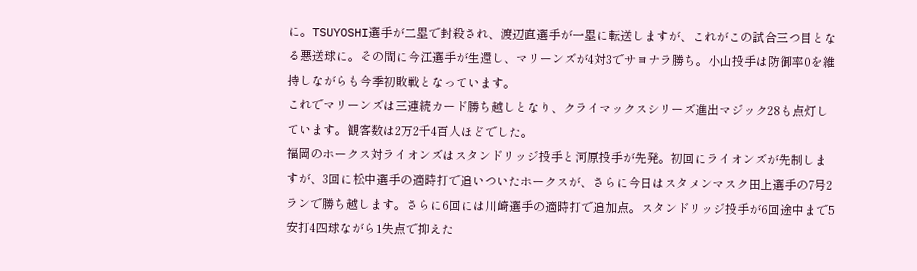に。TSUYOSHI選手が二塁で封殺され、渡辺直選手が一塁に転送しますが、これがこの試合三つ目となる悪送球に。その間に今江選手が生還し、マリーンズが4対3でサヨナラ勝ち。小山投手は防御率0を維持しながらも今季初敗戦となっています。
これでマリーンズは三連続カード勝ち越しとなり、クライマックスシリーズ進出マジック28も点灯しています。観客数は2万2千4百人ほどでした。
福岡のホークス対ライオンズはスタンドリッジ投手と河原投手が先発。初回にライオンズが先制しますが、3回に松中選手の適時打で追いついたホークスが、さらに今日はスタメンマスク田上選手の7号2ランで勝ち越します。さらに6回には川崎選手の適時打で追加点。スタンドリッジ投手が6回途中まで5安打4四球ながら1失点で抑えた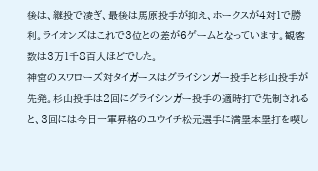後は、継投で凌ぎ、最後は馬原投手が抑え、ホークスが4対1で勝利。ライオンズはこれで3位との差が6ゲームとなっています。観客数は3万1千8百人ほどでした。
神宮のスワローズ対タイガースはグライシンガー投手と杉山投手が先発。杉山投手は2回にグライシンガー投手の適時打で先制されると、3回には今日一軍昇格のユウイチ松元選手に満塁本塁打を喫し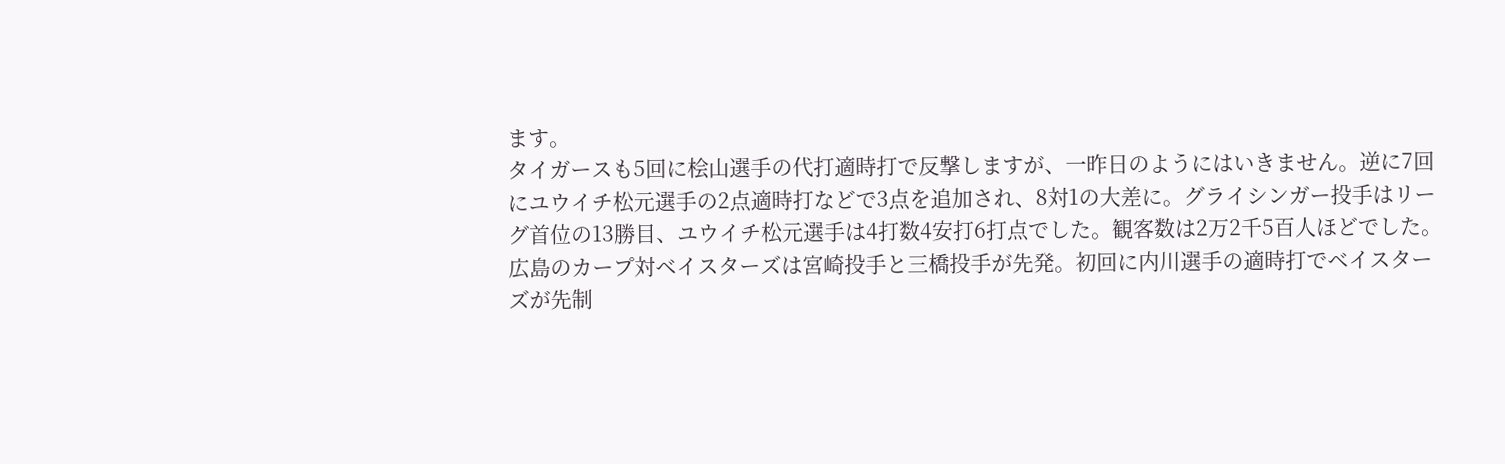ます。
タイガースも5回に桧山選手の代打適時打で反撃しますが、一昨日のようにはいきません。逆に7回にユウイチ松元選手の2点適時打などで3点を追加され、8対1の大差に。グライシンガー投手はリーグ首位の13勝目、ユウイチ松元選手は4打数4安打6打点でした。観客数は2万2千5百人ほどでした。
広島のカープ対ベイスターズは宮崎投手と三橋投手が先発。初回に内川選手の適時打でベイスターズが先制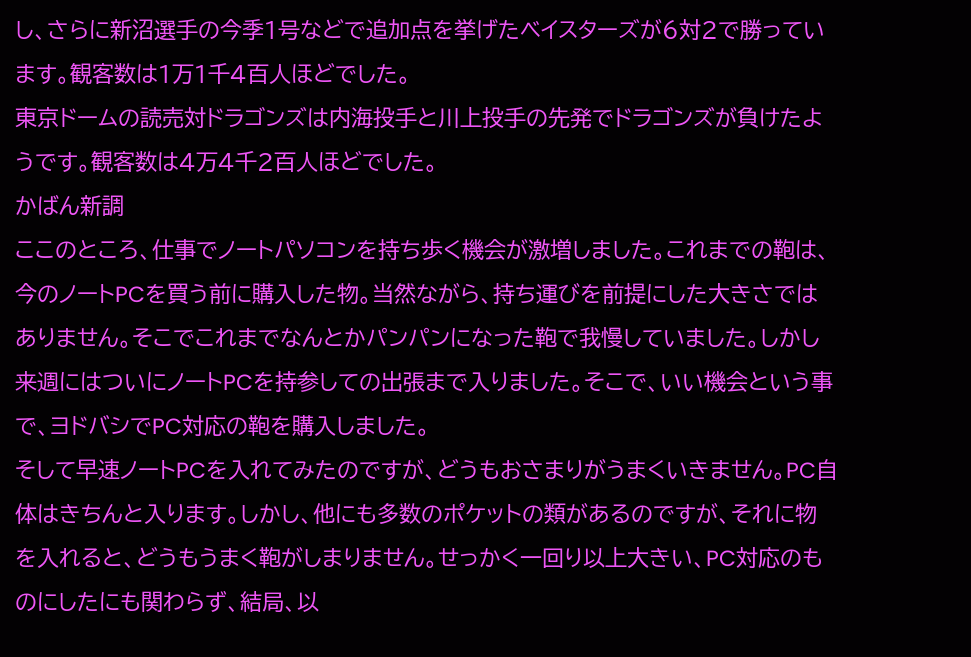し、さらに新沼選手の今季1号などで追加点を挙げたベイスターズが6対2で勝っています。観客数は1万1千4百人ほどでした。
東京ドームの読売対ドラゴンズは内海投手と川上投手の先発でドラゴンズが負けたようです。観客数は4万4千2百人ほどでした。
かばん新調
ここのところ、仕事でノートパソコンを持ち歩く機会が激増しました。これまでの鞄は、今のノートPCを買う前に購入した物。当然ながら、持ち運びを前提にした大きさではありません。そこでこれまでなんとかパンパンになった鞄で我慢していました。しかし来週にはついにノートPCを持参しての出張まで入りました。そこで、いい機会という事で、ヨドバシでPC対応の鞄を購入しました。
そして早速ノートPCを入れてみたのですが、どうもおさまりがうまくいきません。PC自体はきちんと入ります。しかし、他にも多数のポケットの類があるのですが、それに物を入れると、どうもうまく鞄がしまりません。せっかく一回り以上大きい、PC対応のものにしたにも関わらず、結局、以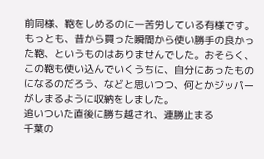前同様、鞄をしめるのに一苦労している有様です。
もっとも、昔から買った瞬間から使い勝手の良かった鞄、というものはありませんでした。おそらく、この鞄も使い込んでいくうちに、自分にあったものになるのだろう、などと思いつつ、何とかジッパーがしまるように収納をしました。
追いついた直後に勝ち越され、連勝止まる
千葉の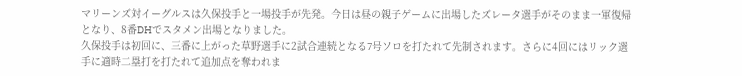マリーンズ対イーグルスは久保投手と一場投手が先発。今日は昼の親子ゲームに出場したズレータ選手がそのまま一軍復帰となり、8番DHでスタメン出場となりました。
久保投手は初回に、三番に上がった草野選手に2試合連続となる7号ソロを打たれて先制されます。さらに4回にはリック選手に適時二塁打を打たれて追加点を奪われま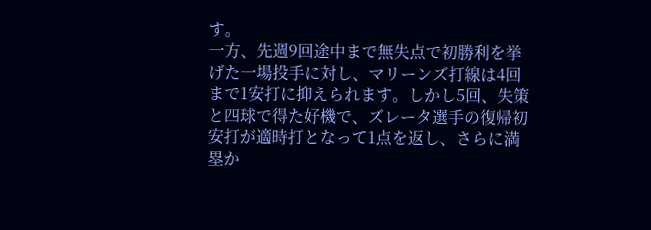す。
一方、先週9回途中まで無失点で初勝利を挙げた一場投手に対し、マリーンズ打線は4回まで1安打に抑えられます。しかし5回、失策と四球で得た好機で、ズレータ選手の復帰初安打が適時打となって1点を返し、さらに満塁か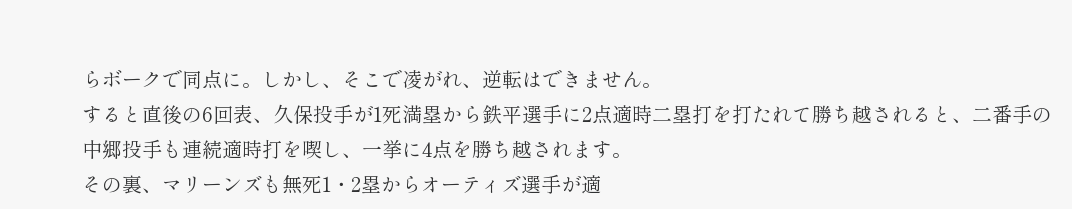らボークで同点に。しかし、そこで凌がれ、逆転はできません。
すると直後の6回表、久保投手が1死満塁から鉄平選手に2点適時二塁打を打たれて勝ち越されると、二番手の中郷投手も連続適時打を喫し、一挙に4点を勝ち越されます。
その裏、マリーンズも無死1・2塁からオーティズ選手が適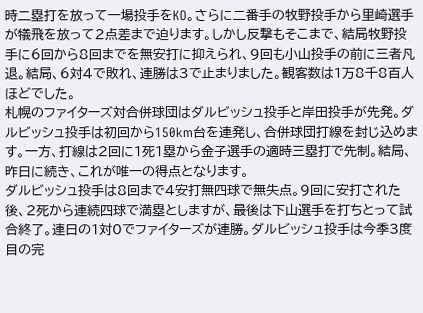時二塁打を放って一場投手をKO。さらに二番手の牧野投手から里崎選手が犠飛を放って2点差まで迫ります。しかし反撃もそこまで、結局牧野投手に6回から8回までを無安打に抑えられ、9回も小山投手の前に三者凡退。結局、6対4で敗れ、連勝は3で止まりました。観客数は1万8千8百人ほどでした。
札幌のファイターズ対合併球団はダルビッシュ投手と岸田投手が先発。ダルビッシュ投手は初回から150km台を連発し、合併球団打線を封じ込めます。一方、打線は2回に1死1塁から金子選手の適時三塁打で先制。結局、昨日に続き、これが唯一の得点となります。
ダルビッシュ投手は8回まで4安打無四球で無失点。9回に安打された後、2死から連続四球で満塁としますが、最後は下山選手を打ちとって試合終了。連日の1対0でファイターズが連勝。ダルビッシュ投手は今季3度目の完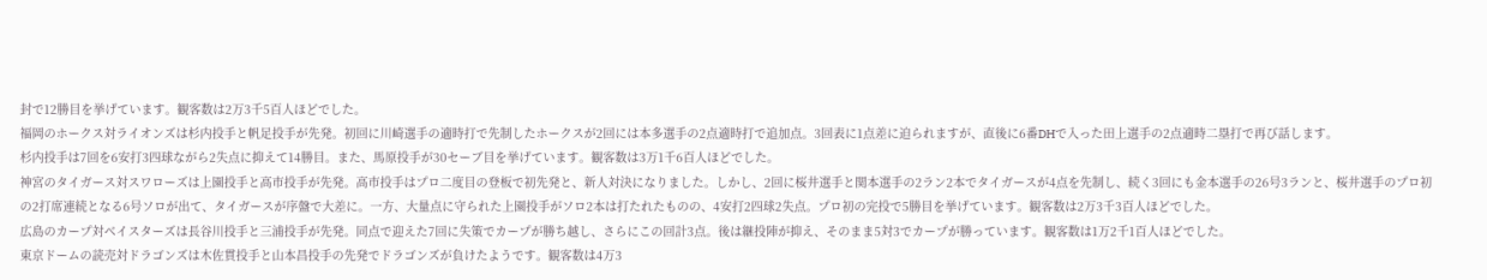封で12勝目を挙げています。観客数は2万3千5百人ほどでした。
福岡のホークス対ライオンズは杉内投手と帆足投手が先発。初回に川崎選手の適時打で先制したホークスが2回には本多選手の2点適時打で追加点。3回表に1点差に迫られますが、直後に6番DHで入った田上選手の2点適時二塁打で再び話します。
杉内投手は7回を6安打3四球ながら2失点に抑えて14勝目。また、馬原投手が30セーブ目を挙げています。観客数は3万1千6百人ほどでした。
神宮のタイガース対スワローズは上園投手と高市投手が先発。高市投手はプロ二度目の登板で初先発と、新人対決になりました。しかし、2回に桜井選手と関本選手の2ラン2本でタイガースが4点を先制し、続く3回にも金本選手の26号3ランと、桜井選手のプロ初の2打席連続となる6号ソロが出て、タイガースが序盤で大差に。一方、大量点に守られた上園投手がソロ2本は打たれたものの、4安打2四球2失点。プロ初の完投で5勝目を挙げています。観客数は2万3千3百人ほどでした。
広島のカープ対ベイスターズは長谷川投手と三浦投手が先発。同点で迎えた7回に失策でカープが勝ち越し、さらにこの回計3点。後は継投陣が抑え、そのまま5対3でカープが勝っています。観客数は1万2千1百人ほどでした。
東京ドームの読売対ドラゴンズは木佐貫投手と山本昌投手の先発でドラゴンズが負けたようです。観客数は4万3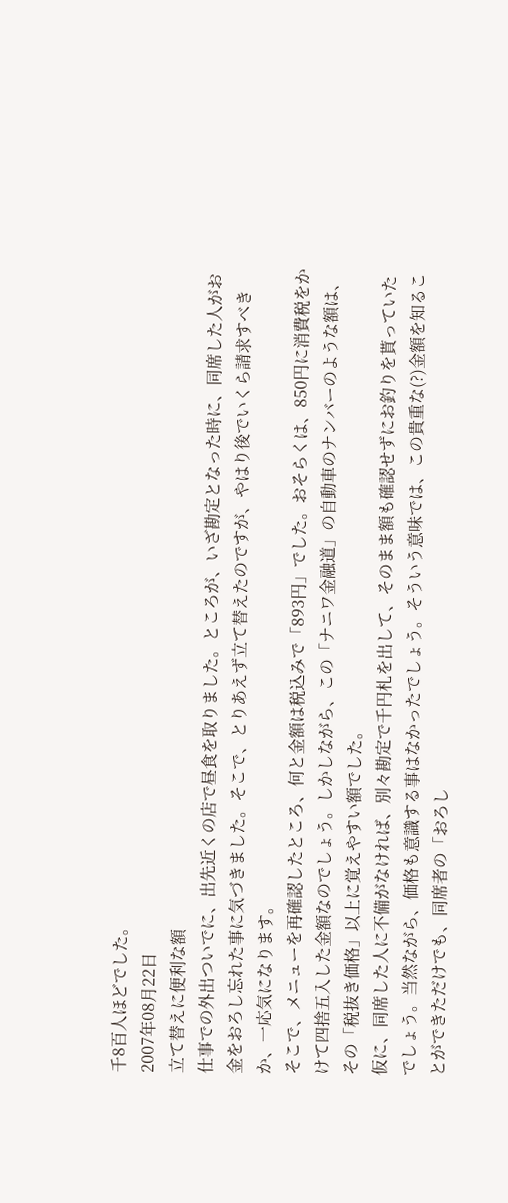千8百人ほどでした。
2007年08月22日
立て替えに便利な額
仕事での外出ついでに、出先近くの店で昼食を取りました。ところが、いざ勘定となった時に、同席した人がお金をおろし忘れた事に気づきました。そこで、とりあえず立て替えたのですが、やはり後でいくら請求すべきか、一応気になります。
そこで、メニューを再確認したところ、何と金額は税込みで「893円」でした。おそらくは、850円に消費税をかけて四捨五入した金額なのでしょう。しかしながら、この「ナニワ金融道」の自動車のナンバーのような額は、その「税抜き価格」以上に覚えやすい額でした。
仮に、同席した人に不備がなければ、別々勘定で千円札を出して、そのまま額も確認せずにお釣りを貰っていたでしょう。当然ながら、価格も意識する事はなかったでしょう。そういう意味では、この貴重な(?)金額を知ることができただけでも、同席者の「おろし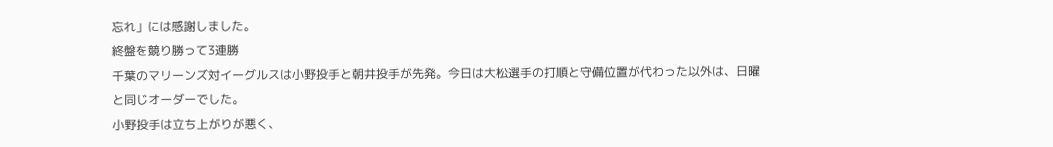忘れ」には感謝しました。
終盤を競り勝って3連勝
千葉のマリーンズ対イーグルスは小野投手と朝井投手が先発。今日は大松選手の打順と守備位置が代わった以外は、日曜と同じオーダーでした。
小野投手は立ち上がりが悪く、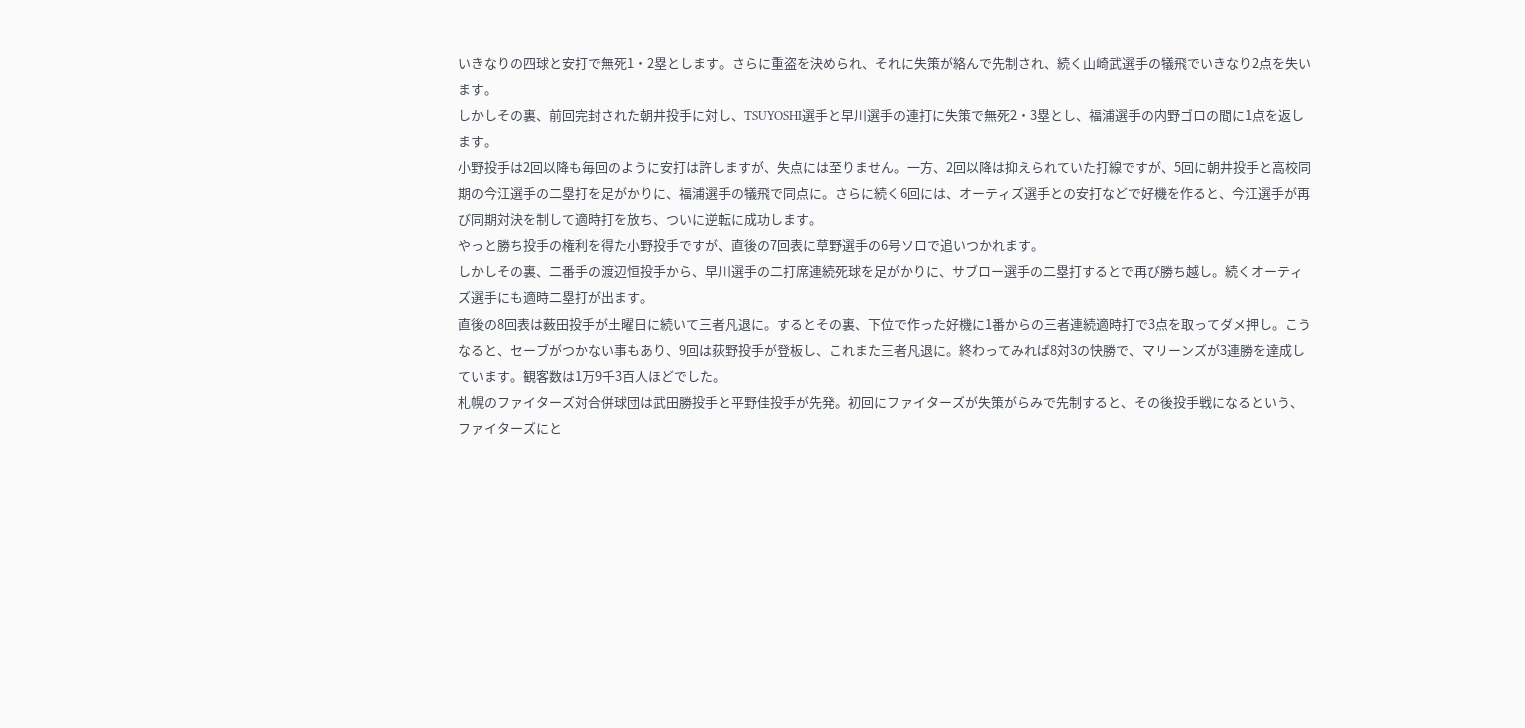いきなりの四球と安打で無死1・2塁とします。さらに重盗を決められ、それに失策が絡んで先制され、続く山崎武選手の犠飛でいきなり2点を失います。
しかしその裏、前回完封された朝井投手に対し、TSUYOSHI選手と早川選手の連打に失策で無死2・3塁とし、福浦選手の内野ゴロの間に1点を返します。
小野投手は2回以降も毎回のように安打は許しますが、失点には至りません。一方、2回以降は抑えられていた打線ですが、5回に朝井投手と高校同期の今江選手の二塁打を足がかりに、福浦選手の犠飛で同点に。さらに続く6回には、オーティズ選手との安打などで好機を作ると、今江選手が再び同期対決を制して適時打を放ち、ついに逆転に成功します。
やっと勝ち投手の権利を得た小野投手ですが、直後の7回表に草野選手の6号ソロで追いつかれます。
しかしその裏、二番手の渡辺恒投手から、早川選手の二打席連続死球を足がかりに、サブロー選手の二塁打するとで再び勝ち越し。続くオーティズ選手にも適時二塁打が出ます。
直後の8回表は薮田投手が土曜日に続いて三者凡退に。するとその裏、下位で作った好機に1番からの三者連続適時打で3点を取ってダメ押し。こうなると、セーブがつかない事もあり、9回は荻野投手が登板し、これまた三者凡退に。終わってみれば8対3の快勝で、マリーンズが3連勝を達成しています。観客数は1万9千3百人ほどでした。
札幌のファイターズ対合併球団は武田勝投手と平野佳投手が先発。初回にファイターズが失策がらみで先制すると、その後投手戦になるという、ファイターズにと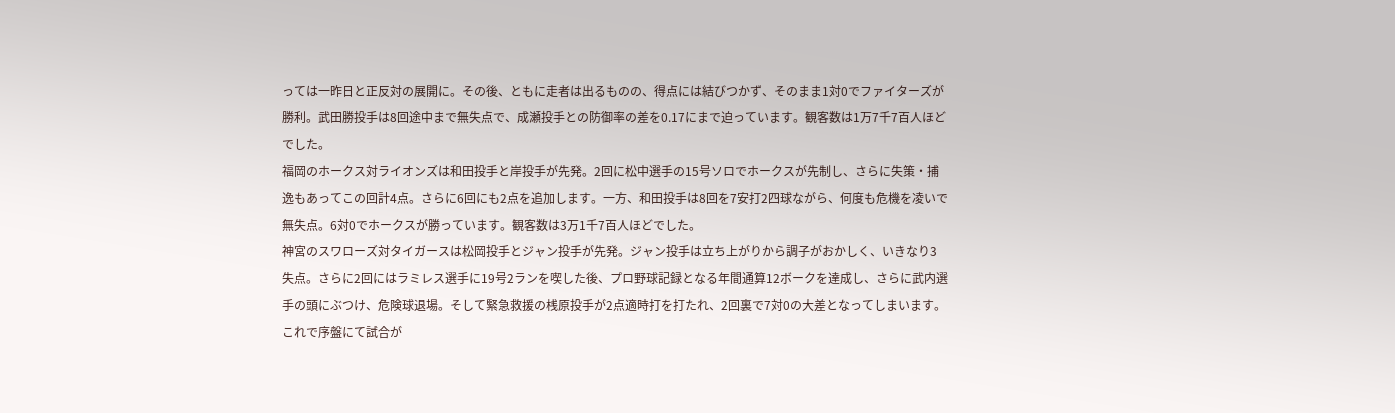っては一昨日と正反対の展開に。その後、ともに走者は出るものの、得点には結びつかず、そのまま1対0でファイターズが勝利。武田勝投手は8回途中まで無失点で、成瀬投手との防御率の差を0.17にまで迫っています。観客数は1万7千7百人ほどでした。
福岡のホークス対ライオンズは和田投手と岸投手が先発。2回に松中選手の15号ソロでホークスが先制し、さらに失策・捕逸もあってこの回計4点。さらに6回にも2点を追加します。一方、和田投手は8回を7安打2四球ながら、何度も危機を凌いで無失点。6対0でホークスが勝っています。観客数は3万1千7百人ほどでした。
神宮のスワローズ対タイガースは松岡投手とジャン投手が先発。ジャン投手は立ち上がりから調子がおかしく、いきなり3失点。さらに2回にはラミレス選手に19号2ランを喫した後、プロ野球記録となる年間通算12ボークを達成し、さらに武内選手の頭にぶつけ、危険球退場。そして緊急救援の桟原投手が2点適時打を打たれ、2回裏で7対0の大差となってしまいます。
これで序盤にて試合が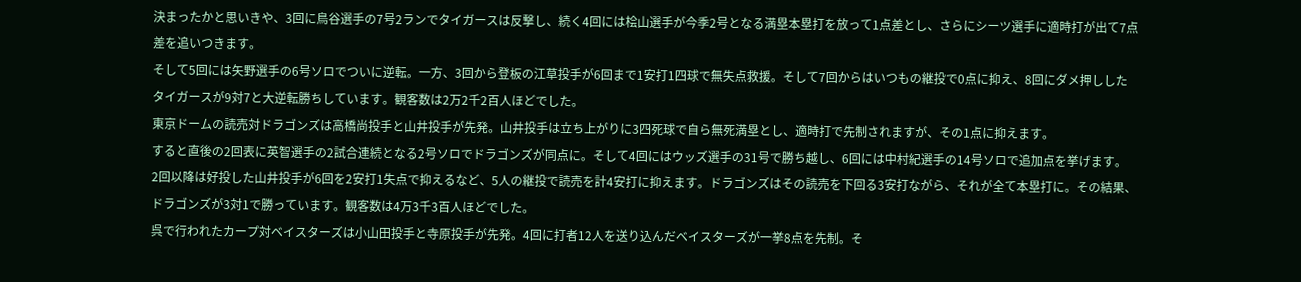決まったかと思いきや、3回に鳥谷選手の7号2ランでタイガースは反撃し、続く4回には桧山選手が今季2号となる満塁本塁打を放って1点差とし、さらにシーツ選手に適時打が出て7点差を追いつきます。
そして5回には矢野選手の6号ソロでついに逆転。一方、3回から登板の江草投手が6回まで1安打1四球で無失点救援。そして7回からはいつもの継投で0点に抑え、8回にダメ押ししたタイガースが9対7と大逆転勝ちしています。観客数は2万2千2百人ほどでした。
東京ドームの読売対ドラゴンズは高橋尚投手と山井投手が先発。山井投手は立ち上がりに3四死球で自ら無死満塁とし、適時打で先制されますが、その1点に抑えます。
すると直後の2回表に英智選手の2試合連続となる2号ソロでドラゴンズが同点に。そして4回にはウッズ選手の31号で勝ち越し、6回には中村紀選手の14号ソロで追加点を挙げます。
2回以降は好投した山井投手が6回を2安打1失点で抑えるなど、5人の継投で読売を計4安打に抑えます。ドラゴンズはその読売を下回る3安打ながら、それが全て本塁打に。その結果、ドラゴンズが3対1で勝っています。観客数は4万3千3百人ほどでした。
呉で行われたカープ対ベイスターズは小山田投手と寺原投手が先発。4回に打者12人を送り込んだベイスターズが一挙8点を先制。そ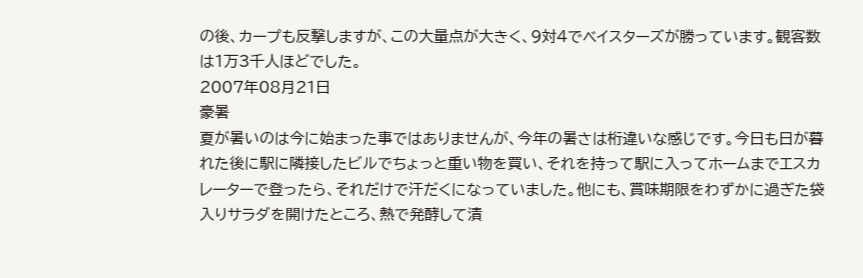の後、カープも反撃しますが、この大量点が大きく、9対4でベイスターズが勝っています。観客数は1万3千人ほどでした。
2007年08月21日
豪暑
夏が暑いのは今に始まった事ではありませんが、今年の暑さは桁違いな感じです。今日も日が暮れた後に駅に隣接したビルでちょっと重い物を買い、それを持って駅に入ってホームまでエスカレーターで登ったら、それだけで汗だくになっていました。他にも、賞味期限をわずかに過ぎた袋入りサラダを開けたところ、熱で発酵して漬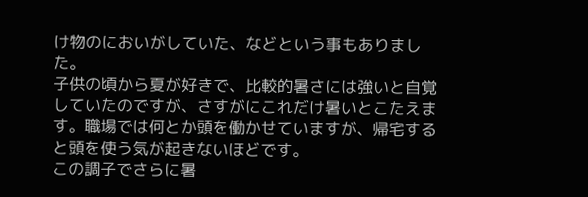け物のにおいがしていた、などという事もありました。
子供の頃から夏が好きで、比較的暑さには強いと自覚していたのですが、さすがにこれだけ暑いとこたえます。職場では何とか頭を働かせていますが、帰宅すると頭を使う気が起きないほどです。
この調子でさらに暑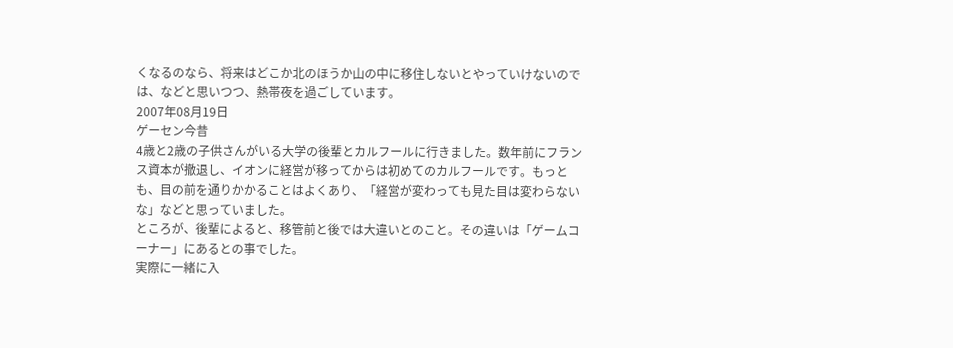くなるのなら、将来はどこか北のほうか山の中に移住しないとやっていけないのでは、などと思いつつ、熱帯夜を過ごしています。
2007年08月19日
ゲーセン今昔
4歳と2歳の子供さんがいる大学の後輩とカルフールに行きました。数年前にフランス資本が撤退し、イオンに経営が移ってからは初めてのカルフールです。もっとも、目の前を通りかかることはよくあり、「経営が変わっても見た目は変わらないな」などと思っていました。
ところが、後輩によると、移管前と後では大違いとのこと。その違いは「ゲームコーナー」にあるとの事でした。
実際に一緒に入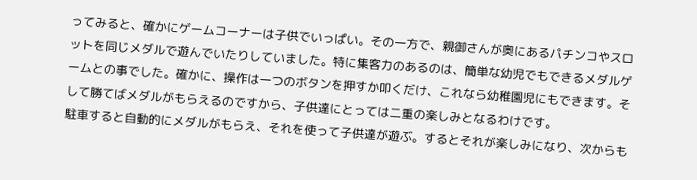ってみると、確かにゲームコーナーは子供でいっぱい。その一方で、親御さんが奥にあるパチンコやスロットを同じメダルで遊んでいたりしていました。特に集客力のあるのは、簡単な幼児でもできるメダルゲームとの事でした。確かに、操作は一つのボタンを押すか叩くだけ、これなら幼稚園児にもできます。そして勝てばメダルがもらえるのですから、子供達にとっては二重の楽しみとなるわけです。
駐車すると自動的にメダルがもらえ、それを使って子供達が遊ぶ。するとそれが楽しみになり、次からも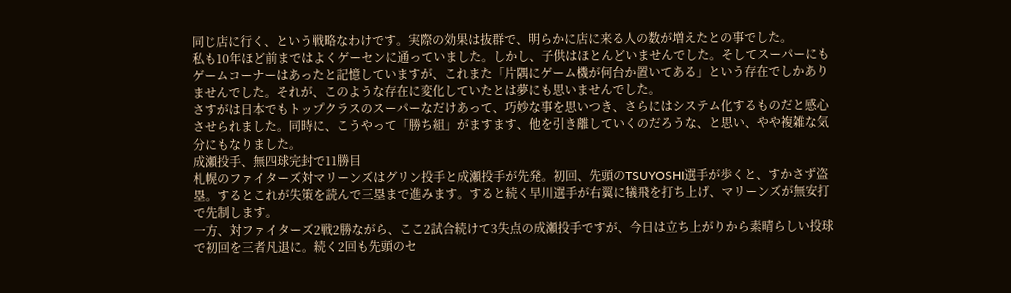同じ店に行く、という戦略なわけです。実際の効果は抜群で、明らかに店に来る人の数が増えたとの事でした。
私も10年ほど前まではよくゲーセンに通っていました。しかし、子供はほとんどいませんでした。そしてスーパーにもゲームコーナーはあったと記憶していますが、これまた「片隅にゲーム機が何台か置いてある」という存在でしかありませんでした。それが、このような存在に変化していたとは夢にも思いませんでした。
さすがは日本でもトップクラスのスーパーなだけあって、巧妙な事を思いつき、さらにはシステム化するものだと感心させられました。同時に、こうやって「勝ち組」がますます、他を引き離していくのだろうな、と思い、やや複雑な気分にもなりました。
成瀬投手、無四球完封で11勝目
札幌のファイターズ対マリーンズはグリン投手と成瀬投手が先発。初回、先頭のTSUYOSHI選手が歩くと、すかさず盗塁。するとこれが失策を読んで三塁まで進みます。すると続く早川選手が右翼に犠飛を打ち上げ、マリーンズが無安打で先制します。
一方、対ファイターズ2戦2勝ながら、ここ2試合続けて3失点の成瀬投手ですが、今日は立ち上がりから素晴らしい投球で初回を三者凡退に。続く2回も先頭のセ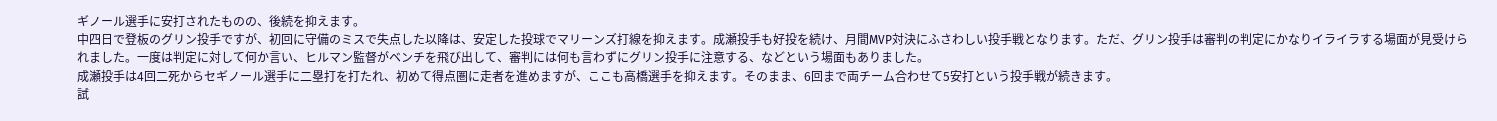ギノール選手に安打されたものの、後続を抑えます。
中四日で登板のグリン投手ですが、初回に守備のミスで失点した以降は、安定した投球でマリーンズ打線を抑えます。成瀬投手も好投を続け、月間MVP対決にふさわしい投手戦となります。ただ、グリン投手は審判の判定にかなりイライラする場面が見受けられました。一度は判定に対して何か言い、ヒルマン監督がベンチを飛び出して、審判には何も言わずにグリン投手に注意する、などという場面もありました。
成瀬投手は4回二死からセギノール選手に二塁打を打たれ、初めて得点圏に走者を進めますが、ここも高橋選手を抑えます。そのまま、6回まで両チーム合わせて5安打という投手戦が続きます。
試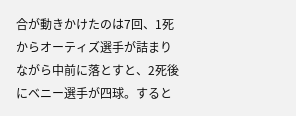合が動きかけたのは7回、1死からオーティズ選手が詰まりながら中前に落とすと、2死後にベニー選手が四球。すると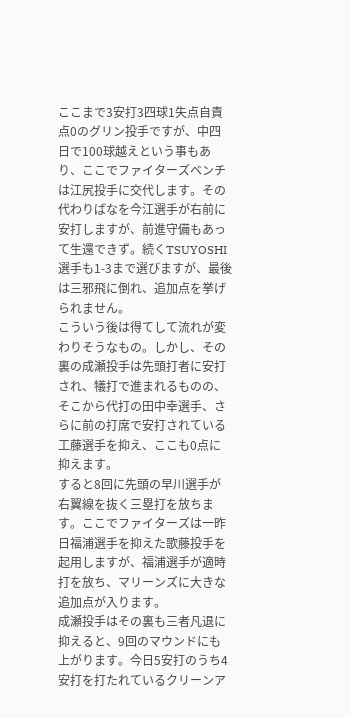ここまで3安打3四球1失点自責点0のグリン投手ですが、中四日で100球越えという事もあり、ここでファイターズベンチは江尻投手に交代します。その代わりばなを今江選手が右前に安打しますが、前進守備もあって生還できず。続くTSUYOSHI選手も1-3まで選びますが、最後は三邪飛に倒れ、追加点を挙げられません。
こういう後は得てして流れが変わりそうなもの。しかし、その裏の成瀬投手は先頭打者に安打され、犠打で進まれるものの、そこから代打の田中幸選手、さらに前の打席で安打されている工藤選手を抑え、ここも0点に抑えます。
すると8回に先頭の早川選手が右翼線を抜く三塁打を放ちます。ここでファイターズは一昨日福浦選手を抑えた歌藤投手を起用しますが、福浦選手が適時打を放ち、マリーンズに大きな追加点が入ります。
成瀬投手はその裏も三者凡退に抑えると、9回のマウンドにも上がります。今日5安打のうち4安打を打たれているクリーンア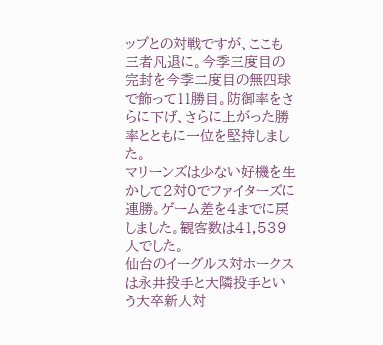ップとの対戦ですが、ここも三者凡退に。今季三度目の完封を今季二度目の無四球で飾って11勝目。防御率をさらに下げ、さらに上がった勝率とともに一位を堅持しました。
マリーンズは少ない好機を生かして2対0でファイターズに連勝。ゲーム差を4までに戻しました。観客数は41,539人でした。
仙台のイーグルス対ホークスは永井投手と大隣投手という大卒新人対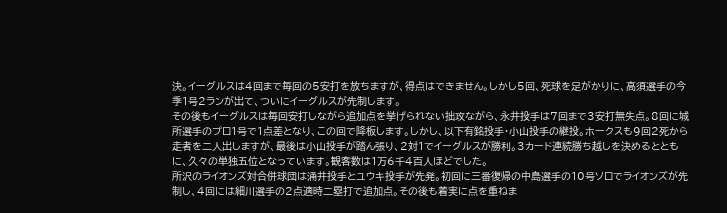決。イーグルスは4回まで毎回の5安打を放ちますが、得点はできません。しかし5回、死球を足がかりに、高須選手の今季1号2ランが出て、ついにイーグルスが先制します。
その後もイーグルスは毎回安打しながら追加点を挙げられない拙攻ながら、永井投手は7回まで3安打無失点。8回に城所選手のプロ1号で1点差となり、この回で降板します。しかし、以下有銘投手・小山投手の継投。ホークスも9回2死から走者を二人出しますが、最後は小山投手が踏ん張り、2対1でイーグルスが勝利。3カード連続勝ち越しを決めるとともに、久々の単独五位となっています。観客数は1万6千4百人ほどでした。
所沢のライオンズ対合併球団は涌井投手とユウキ投手が先発。初回に三番復帰の中島選手の10号ソロでライオンズが先制し、4回には細川選手の2点適時二塁打で追加点。その後も着実に点を重ねま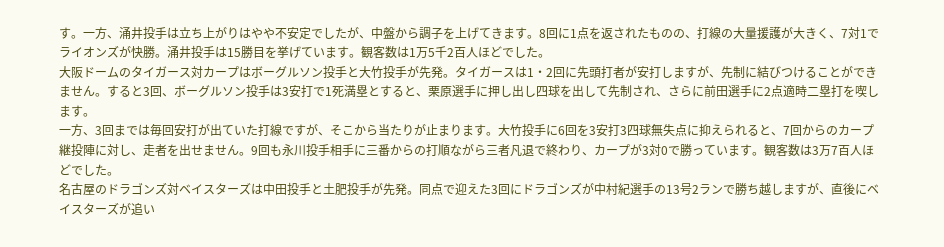す。一方、涌井投手は立ち上がりはやや不安定でしたが、中盤から調子を上げてきます。8回に1点を返されたものの、打線の大量援護が大きく、7対1でライオンズが快勝。涌井投手は15勝目を挙げています。観客数は1万5千2百人ほどでした。
大阪ドームのタイガース対カープはボーグルソン投手と大竹投手が先発。タイガースは1・2回に先頭打者が安打しますが、先制に結びつけることができません。すると3回、ボーグルソン投手は3安打で1死満塁とすると、栗原選手に押し出し四球を出して先制され、さらに前田選手に2点適時二塁打を喫します。
一方、3回までは毎回安打が出ていた打線ですが、そこから当たりが止まります。大竹投手に6回を3安打3四球無失点に抑えられると、7回からのカープ継投陣に対し、走者を出せません。9回も永川投手相手に三番からの打順ながら三者凡退で終わり、カープが3対0で勝っています。観客数は3万7百人ほどでした。
名古屋のドラゴンズ対ベイスターズは中田投手と土肥投手が先発。同点で迎えた3回にドラゴンズが中村紀選手の13号2ランで勝ち越しますが、直後にベイスターズが追い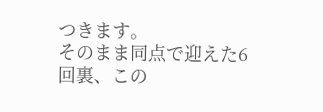つきます。
そのまま同点で迎えた6回裏、この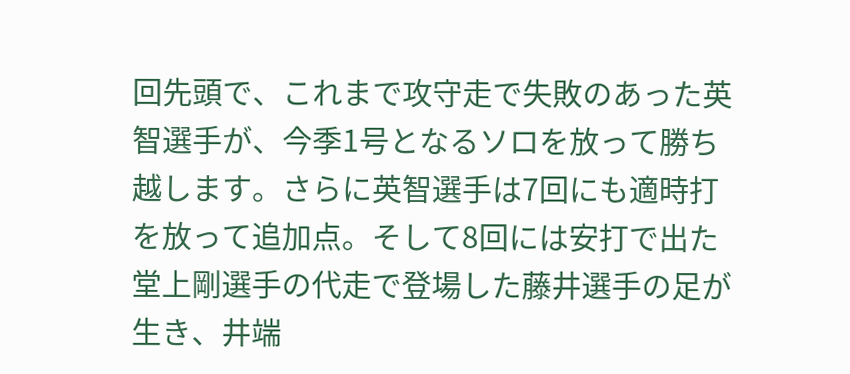回先頭で、これまで攻守走で失敗のあった英智選手が、今季1号となるソロを放って勝ち越します。さらに英智選手は7回にも適時打を放って追加点。そして8回には安打で出た堂上剛選手の代走で登場した藤井選手の足が生き、井端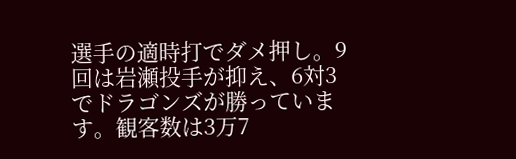選手の適時打でダメ押し。9回は岩瀬投手が抑え、6対3でドラゴンズが勝っています。観客数は3万7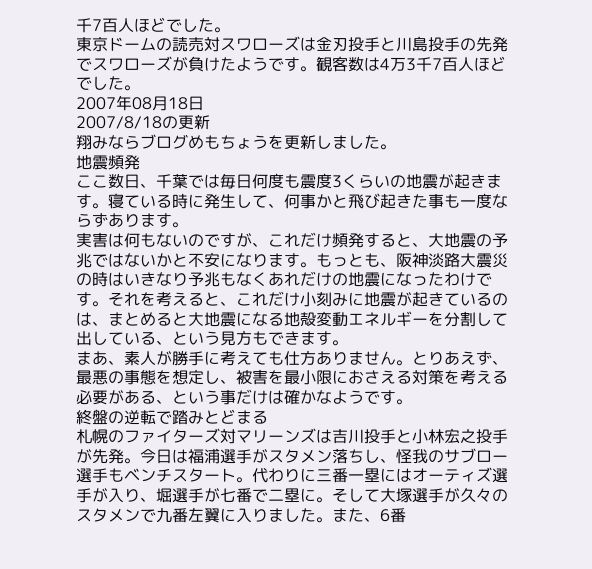千7百人ほどでした。
東京ドームの読売対スワローズは金刃投手と川島投手の先発でスワローズが負けたようです。観客数は4万3千7百人ほどでした。
2007年08月18日
2007/8/18の更新
翔みならブログめもちょうを更新しました。
地震頻発
ここ数日、千葉では毎日何度も震度3くらいの地震が起きます。寝ている時に発生して、何事かと飛び起きた事も一度ならずあります。
実害は何もないのですが、これだけ頻発すると、大地震の予兆ではないかと不安になります。もっとも、阪神淡路大震災の時はいきなり予兆もなくあれだけの地震になったわけです。それを考えると、これだけ小刻みに地震が起きているのは、まとめると大地震になる地殻変動エネルギーを分割して出している、という見方もできます。
まあ、素人が勝手に考えても仕方ありません。とりあえず、最悪の事態を想定し、被害を最小限におさえる対策を考える必要がある、という事だけは確かなようです。
終盤の逆転で踏みとどまる
札幌のファイターズ対マリーンズは吉川投手と小林宏之投手が先発。今日は福浦選手がスタメン落ちし、怪我のサブロー選手もベンチスタート。代わりに三番一塁にはオーティズ選手が入り、堀選手が七番で二塁に。そして大塚選手が久々のスタメンで九番左翼に入りました。また、6番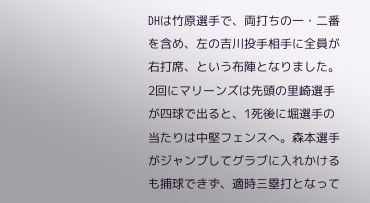DHは竹原選手で、両打ちの一・二番を含め、左の吉川投手相手に全員が右打席、という布陣となりました。
2回にマリーンズは先頭の里崎選手が四球で出ると、1死後に堀選手の当たりは中堅フェンスへ。森本選手がジャンプしてグラブに入れかけるも捕球できず、適時三塁打となって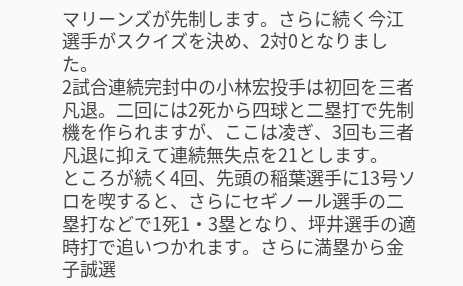マリーンズが先制します。さらに続く今江選手がスクイズを決め、2対0となりました。
2試合連続完封中の小林宏投手は初回を三者凡退。二回には2死から四球と二塁打で先制機を作られますが、ここは凌ぎ、3回も三者凡退に抑えて連続無失点を21とします。
ところが続く4回、先頭の稲葉選手に13号ソロを喫すると、さらにセギノール選手の二塁打などで1死1・3塁となり、坪井選手の適時打で追いつかれます。さらに満塁から金子誠選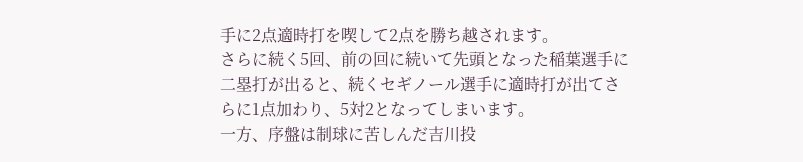手に2点適時打を喫して2点を勝ち越されます。
さらに続く5回、前の回に続いて先頭となった稲葉選手に二塁打が出ると、続くセギノール選手に適時打が出てさらに1点加わり、5対2となってしまいます。
一方、序盤は制球に苦しんだ吉川投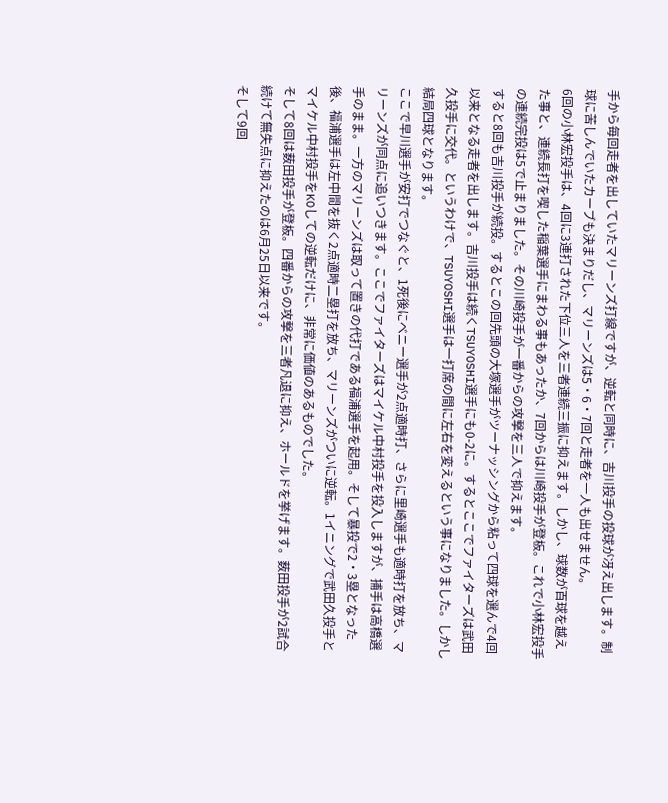手から毎回走者を出していたマリーンズ打線ですが、逆転と同時に、吉川投手の投球が冴え出します。制球に苦しんでいたカーブも決まりだし、マリーンズは5・6・7回と走者を一人も出せません。
6回の小林宏投手は、4回に3連打された下位三人を三者連続三振に抑えます。しかし、球数が百球を越えた事と、連続長打を喫した稲葉選手にまわる事もあったか、7回からは川崎投手が登板。これで小林宏投手の連続完投は5で止まりました。その川崎投手が一番からの攻撃を三人で抑えます。
すると8回も吉川投手が続投。するとこの回先頭の大塚選手がツーナッシングから粘って四球を選んで4回以来となる走者を出します。吉川投手は続くTSUYOSHI選手にも0-2に。するとここでファイターズは武田久投手に交代。というわけで、TSUYOSHI選手は一打席の間に左右を変えるという事になりました。しかし結局四球となります。
ここで早川選手が安打でつなぐと、1死後にベニー選手が2点適時打、さらに里崎選手も適時打を放ち、マリーンズが同点に追いつきます。ここでファイターズはマイケル中村投手を投入しますが、捕手は高橋選手のまま。一方のマリーンズは取って置きの代打である福浦選手を起用。そして暴投で2・3塁となった後、福浦選手は左中間を抜く2点適時二塁打を放ち、マリーンズがついに逆転。1イニングで武田久投手とマイケル中村投手をKOしての逆転だけに、非常に価値のあるものでした。
そして8回は薮田投手が登板。四番からの攻撃を三者凡退に抑え、ホールドを挙げます。薮田投手が2試合続けて無失点に抑えたのは6月25日以来です。
そして9回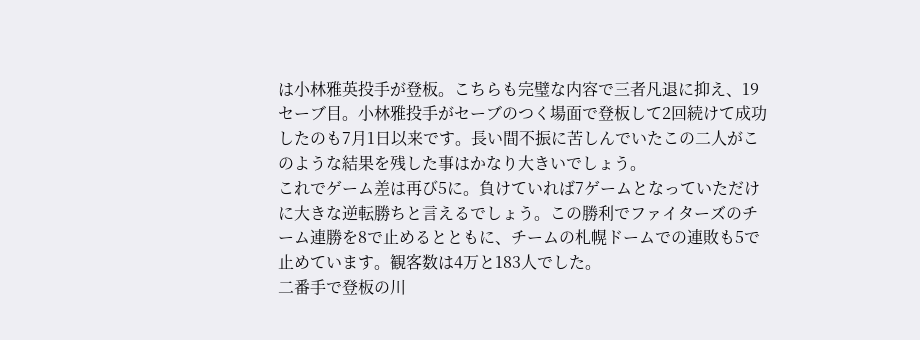は小林雅英投手が登板。こちらも完璧な内容で三者凡退に抑え、19セーブ目。小林雅投手がセーブのつく場面で登板して2回続けて成功したのも7月1日以来です。長い間不振に苦しんでいたこの二人がこのような結果を残した事はかなり大きいでしょう。
これでゲーム差は再び5に。負けていれば7ゲームとなっていただけに大きな逆転勝ちと言えるでしょう。この勝利でファイターズのチーム連勝を8で止めるとともに、チームの札幌ドームでの連敗も5で止めています。観客数は4万と183人でした。
二番手で登板の川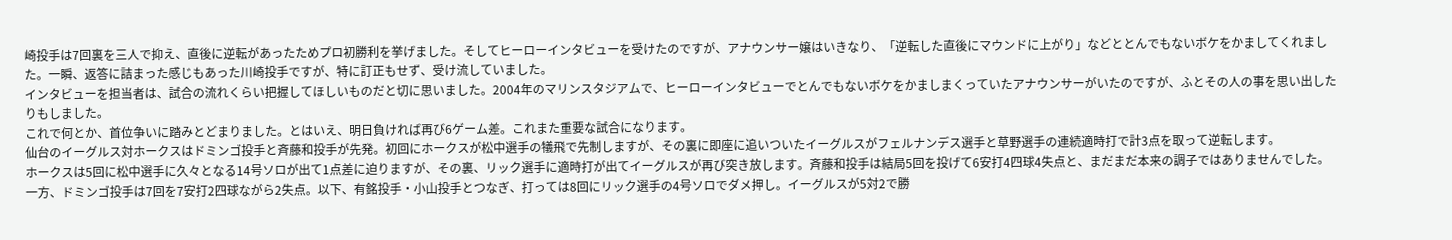崎投手は7回裏を三人で抑え、直後に逆転があったためプロ初勝利を挙げました。そしてヒーローインタビューを受けたのですが、アナウンサー嬢はいきなり、「逆転した直後にマウンドに上がり」などととんでもないボケをかましてくれました。一瞬、返答に詰まった感じもあった川崎投手ですが、特に訂正もせず、受け流していました。
インタビューを担当者は、試合の流れくらい把握してほしいものだと切に思いました。2004年のマリンスタジアムで、ヒーローインタビューでとんでもないボケをかましまくっていたアナウンサーがいたのですが、ふとその人の事を思い出したりもしました。
これで何とか、首位争いに踏みとどまりました。とはいえ、明日負ければ再び6ゲーム差。これまた重要な試合になります。
仙台のイーグルス対ホークスはドミンゴ投手と斉藤和投手が先発。初回にホークスが松中選手の犠飛で先制しますが、その裏に即座に追いついたイーグルスがフェルナンデス選手と草野選手の連続適時打で計3点を取って逆転します。
ホークスは5回に松中選手に久々となる14号ソロが出て1点差に迫りますが、その裏、リック選手に適時打が出てイーグルスが再び突き放します。斉藤和投手は結局5回を投げて6安打4四球4失点と、まだまだ本来の調子ではありませんでした。一方、ドミンゴ投手は7回を7安打2四球ながら2失点。以下、有銘投手・小山投手とつなぎ、打っては8回にリック選手の4号ソロでダメ押し。イーグルスが5対2で勝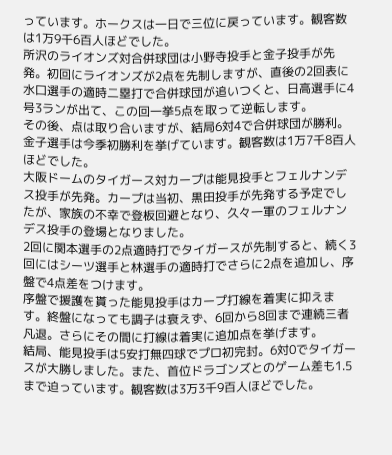っています。ホークスは一日で三位に戻っています。観客数は1万9千6百人ほどでした。
所沢のライオンズ対合併球団は小野寺投手と金子投手が先発。初回にライオンズが2点を先制しますが、直後の2回表に水口選手の適時二塁打で合併球団が追いつくと、日高選手に4号3ランが出て、この回一挙5点を取って逆転します。
その後、点は取り合いますが、結局6対4で合併球団が勝利。金子選手は今季初勝利を挙げています。観客数は1万7千8百人ほどでした。
大阪ドームのタイガース対カープは能見投手とフェルナンデス投手が先発。カープは当初、黒田投手が先発する予定でしたが、家族の不幸で登板回避となり、久々一軍のフェルナンデス投手の登場となりました。
2回に関本選手の2点適時打でタイガースが先制すると、続く3回にはシーツ選手と林選手の適時打でさらに2点を追加し、序盤で4点差をつけます。
序盤で援護を貰った能見投手はカープ打線を着実に抑えます。終盤になっても調子は衰えず、6回から8回まで連続三者凡退。さらにその間に打線は着実に追加点を挙げます。
結局、能見投手は5安打無四球でプロ初完封。6対0でタイガースが大勝しました。また、首位ドラゴンズとのゲーム差も1.5まで迫っています。観客数は3万3千9百人ほどでした。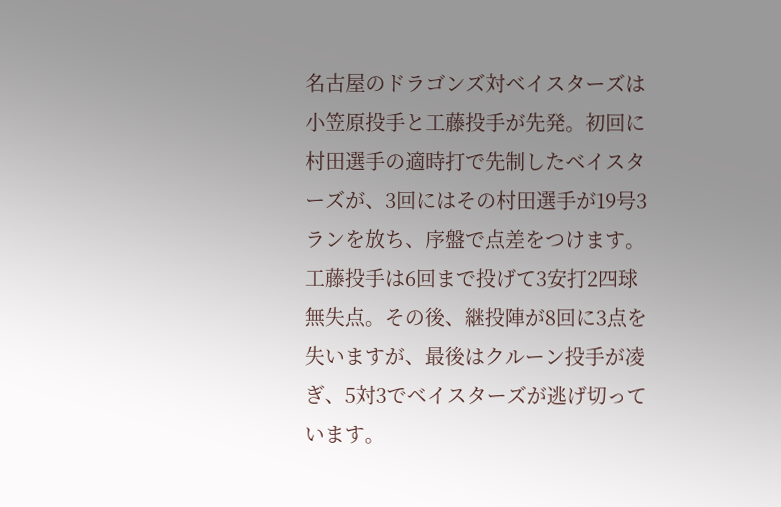名古屋のドラゴンズ対ベイスターズは小笠原投手と工藤投手が先発。初回に村田選手の適時打で先制したベイスターズが、3回にはその村田選手が19号3ランを放ち、序盤で点差をつけます。
工藤投手は6回まで投げて3安打2四球無失点。その後、継投陣が8回に3点を失いますが、最後はクルーン投手が凌ぎ、5対3でベイスターズが逃げ切っています。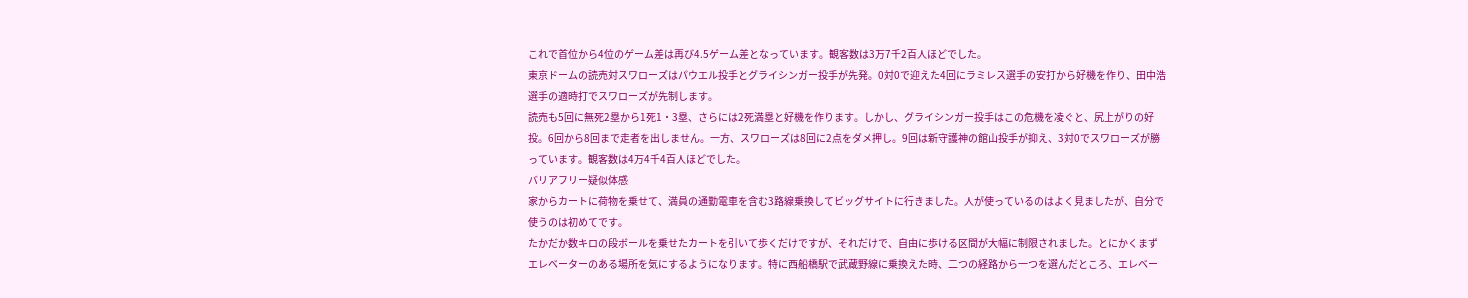これで首位から4位のゲーム差は再び4.5ゲーム差となっています。観客数は3万7千2百人ほどでした。
東京ドームの読売対スワローズはパウエル投手とグライシンガー投手が先発。0対0で迎えた4回にラミレス選手の安打から好機を作り、田中浩選手の適時打でスワローズが先制します。
読売も5回に無死2塁から1死1・3塁、さらには2死満塁と好機を作ります。しかし、グライシンガー投手はこの危機を凌ぐと、尻上がりの好投。6回から8回まで走者を出しません。一方、スワローズは8回に2点をダメ押し。9回は新守護神の館山投手が抑え、3対0でスワローズが勝っています。観客数は4万4千4百人ほどでした。
バリアフリー疑似体感
家からカートに荷物を乗せて、満員の通勤電車を含む3路線乗換してビッグサイトに行きました。人が使っているのはよく見ましたが、自分で使うのは初めてです。
たかだか数キロの段ボールを乗せたカートを引いて歩くだけですが、それだけで、自由に歩ける区間が大幅に制限されました。とにかくまずエレベーターのある場所を気にするようになります。特に西船橋駅で武蔵野線に乗換えた時、二つの経路から一つを選んだところ、エレベー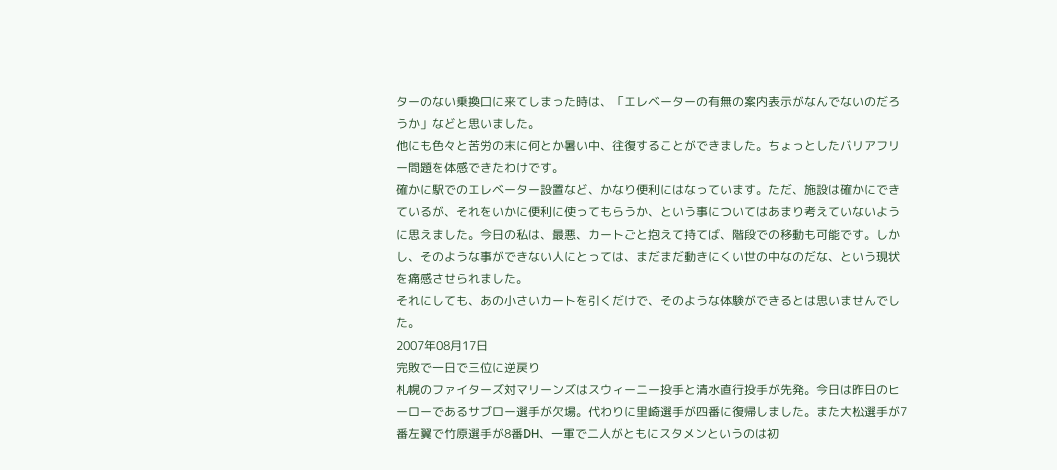ターのない乗換口に来てしまった時は、「エレベーターの有無の案内表示がなんでないのだろうか」などと思いました。
他にも色々と苦労の末に何とか暑い中、往復することができました。ちょっとしたバリアフリー問題を体感できたわけです。
確かに駅でのエレベーター設置など、かなり便利にはなっています。ただ、施設は確かにできているが、それをいかに便利に使ってもらうか、という事についてはあまり考えていないように思えました。今日の私は、最悪、カートごと抱えて持てば、階段での移動も可能です。しかし、そのような事ができない人にとっては、まだまだ動きにくい世の中なのだな、という現状を痛感させられました。
それにしても、あの小さいカートを引くだけで、そのような体験ができるとは思いませんでした。
2007年08月17日
完敗で一日で三位に逆戻り
札幌のファイターズ対マリーンズはスウィーニー投手と清水直行投手が先発。今日は昨日のヒーローであるサブロー選手が欠場。代わりに里崎選手が四番に復帰しました。また大松選手が7番左翼で竹原選手が8番DH、一軍で二人がともにスタメンというのは初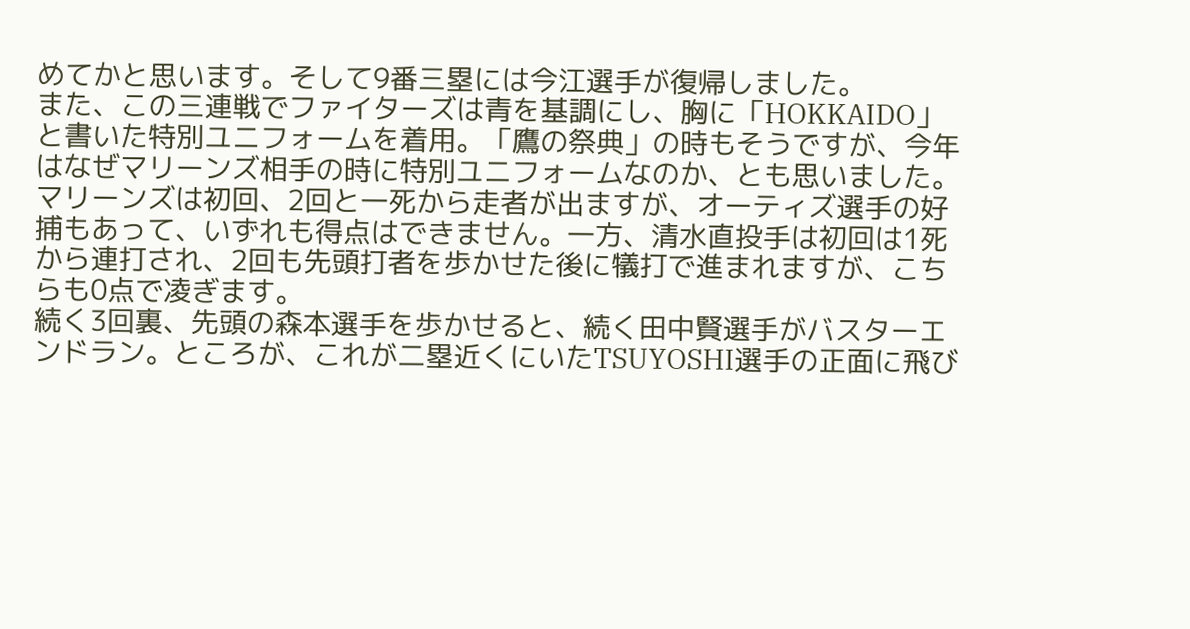めてかと思います。そして9番三塁には今江選手が復帰しました。
また、この三連戦でファイターズは青を基調にし、胸に「HOKKAIDO」と書いた特別ユニフォームを着用。「鷹の祭典」の時もそうですが、今年はなぜマリーンズ相手の時に特別ユニフォームなのか、とも思いました。
マリーンズは初回、2回と一死から走者が出ますが、オーティズ選手の好捕もあって、いずれも得点はできません。一方、清水直投手は初回は1死から連打され、2回も先頭打者を歩かせた後に犠打で進まれますが、こちらも0点で凌ぎます。
続く3回裏、先頭の森本選手を歩かせると、続く田中賢選手がバスターエンドラン。ところが、これが二塁近くにいたTSUYOSHI選手の正面に飛び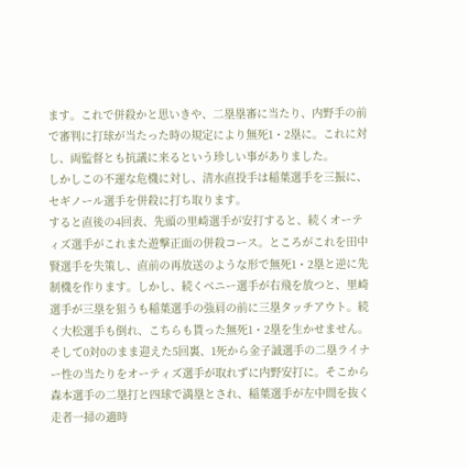ます。これで併殺かと思いきや、二塁塁審に当たり、内野手の前で審判に打球が当たった時の規定により無死1・2塁に。これに対し、両監督とも抗議に来るという珍しい事がありました。
しかしこの不運な危機に対し、清水直投手は稲葉選手を三振に、セギノール選手を併殺に打ち取ります。
すると直後の4回表、先頭の里崎選手が安打すると、続くオーティズ選手がこれまた遊撃正面の併殺コース。ところがこれを田中賢選手を失策し、直前の再放送のような形で無死1・2塁と逆に先制機を作ります。しかし、続くベニー選手が右飛を放つと、里崎選手が三塁を狙うも稲葉選手の強肩の前に三塁タッチアウト。続く大松選手も倒れ、こちらも貰った無死1・2塁を生かせません。
そして0対0のまま迎えた5回裏、1死から金子誠選手の二塁ライナー性の当たりをオーティズ選手が取れずに内野安打に。そこから森本選手の二塁打と四球で満塁とされ、稲葉選手が左中間を抜く走者一掃の適時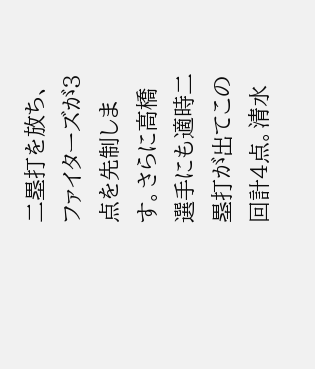二塁打を放ち、ファイターズが3点を先制します。さらに高橋選手にも適時二塁打が出てこの回計4点。清水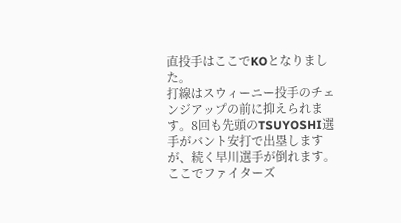直投手はここでKOとなりました。
打線はスウィーニー投手のチェンジアップの前に抑えられます。8回も先頭のTSUYOSHI選手がバント安打で出塁しますが、続く早川選手が倒れます。ここでファイターズ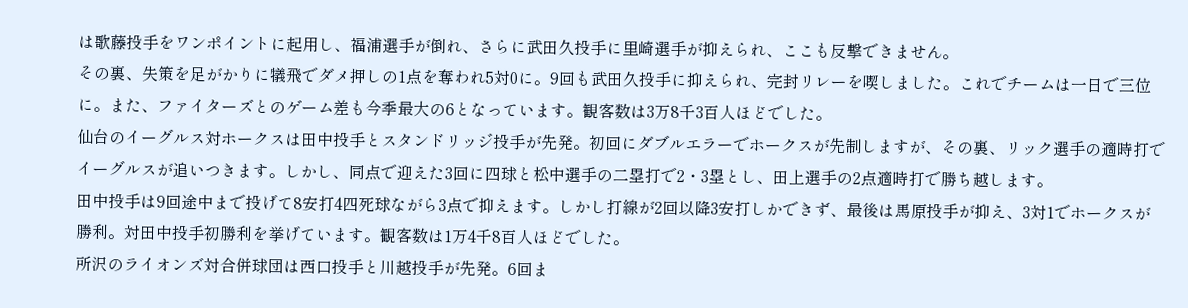は歌藤投手をワンポイントに起用し、福浦選手が倒れ、さらに武田久投手に里崎選手が抑えられ、ここも反撃できません。
その裏、失策を足がかりに犠飛でダメ押しの1点を奪われ5対0に。9回も武田久投手に抑えられ、完封リレーを喫しました。これでチームは一日で三位に。また、ファイターズとのゲーム差も今季最大の6となっています。観客数は3万8千3百人ほどでした。
仙台のイーグルス対ホークスは田中投手とスタンドリッジ投手が先発。初回にダブルエラーでホークスが先制しますが、その裏、リック選手の適時打でイーグルスが追いつきます。しかし、同点で迎えた3回に四球と松中選手の二塁打で2・3塁とし、田上選手の2点適時打で勝ち越します。
田中投手は9回途中まで投げて8安打4四死球ながら3点で抑えます。しかし打線が2回以降3安打しかできず、最後は馬原投手が抑え、3対1でホークスが勝利。対田中投手初勝利を挙げています。観客数は1万4千8百人ほどでした。
所沢のライオンズ対合併球団は西口投手と川越投手が先発。6回ま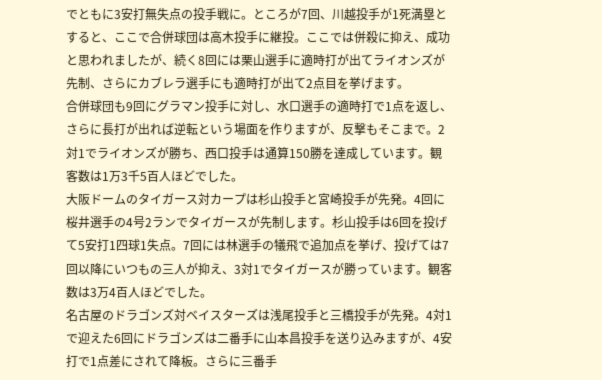でともに3安打無失点の投手戦に。ところが7回、川越投手が1死満塁とすると、ここで合併球団は高木投手に継投。ここでは併殺に抑え、成功と思われましたが、続く8回には栗山選手に適時打が出てライオンズが先制、さらにカブレラ選手にも適時打が出て2点目を挙げます。
合併球団も9回にグラマン投手に対し、水口選手の適時打で1点を返し、さらに長打が出れば逆転という場面を作りますが、反撃もそこまで。2対1でライオンズが勝ち、西口投手は通算150勝を達成しています。観客数は1万3千5百人ほどでした。
大阪ドームのタイガース対カープは杉山投手と宮崎投手が先発。4回に桜井選手の4号2ランでタイガースが先制します。杉山投手は6回を投げて5安打1四球1失点。7回には林選手の犠飛で追加点を挙げ、投げては7回以降にいつもの三人が抑え、3対1でタイガースが勝っています。観客数は3万4百人ほどでした。
名古屋のドラゴンズ対ベイスターズは浅尾投手と三橋投手が先発。4対1で迎えた6回にドラゴンズは二番手に山本昌投手を送り込みますが、4安打で1点差にされて降板。さらに三番手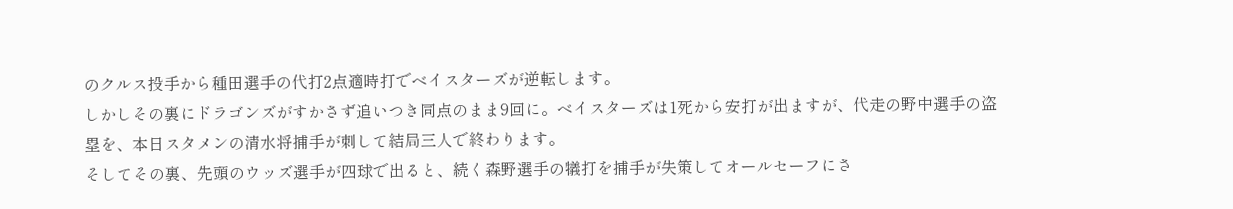のクルス投手から種田選手の代打2点適時打でベイスターズが逆転します。
しかしその裏にドラゴンズがすかさず追いつき同点のまま9回に。ベイスターズは1死から安打が出ますが、代走の野中選手の盗塁を、本日スタメンの清水将捕手が刺して結局三人で終わります。
そしてその裏、先頭のウッズ選手が四球で出ると、続く森野選手の犠打を捕手が失策してオールセーフにさ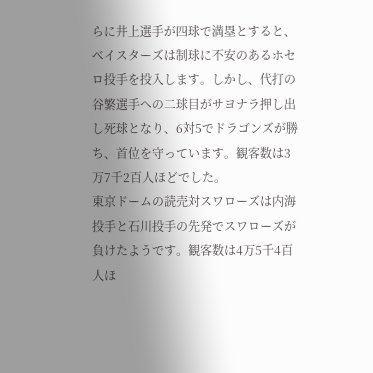らに井上選手が四球で満塁とすると、ベイスターズは制球に不安のあるホセロ投手を投入します。しかし、代打の谷繁選手への二球目がサヨナラ押し出し死球となり、6対5でドラゴンズが勝ち、首位を守っています。観客数は3万7千2百人ほどでした。
東京ドームの読売対スワローズは内海投手と石川投手の先発でスワローズが負けたようです。観客数は4万5千4百人ほ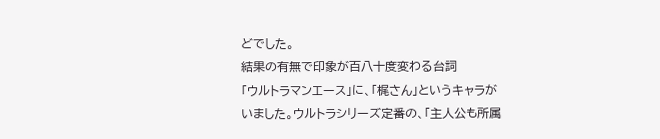どでした。
結果の有無で印象が百八十度変わる台詞
「ウルトラマンエース」に、「梶さん」というキャラがいました。ウルトラシリーズ定番の、「主人公も所属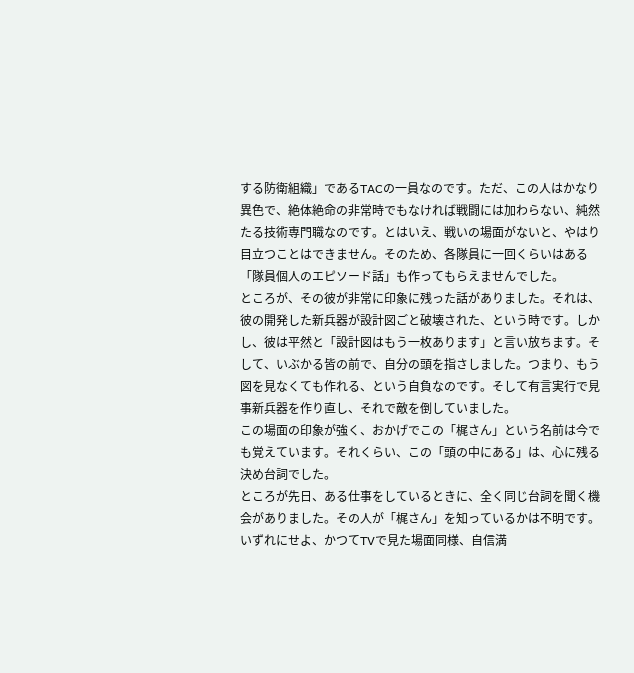する防衛組織」であるTACの一員なのです。ただ、この人はかなり異色で、絶体絶命の非常時でもなければ戦闘には加わらない、純然たる技術専門職なのです。とはいえ、戦いの場面がないと、やはり目立つことはできません。そのため、各隊員に一回くらいはある「隊員個人のエピソード話」も作ってもらえませんでした。
ところが、その彼が非常に印象に残った話がありました。それは、彼の開発した新兵器が設計図ごと破壊された、という時です。しかし、彼は平然と「設計図はもう一枚あります」と言い放ちます。そして、いぶかる皆の前で、自分の頭を指さしました。つまり、もう図を見なくても作れる、という自負なのです。そして有言実行で見事新兵器を作り直し、それで敵を倒していました。
この場面の印象が強く、おかげでこの「梶さん」という名前は今でも覚えています。それくらい、この「頭の中にある」は、心に残る決め台詞でした。
ところが先日、ある仕事をしているときに、全く同じ台詞を聞く機会がありました。その人が「梶さん」を知っているかは不明です。いずれにせよ、かつてTVで見た場面同様、自信満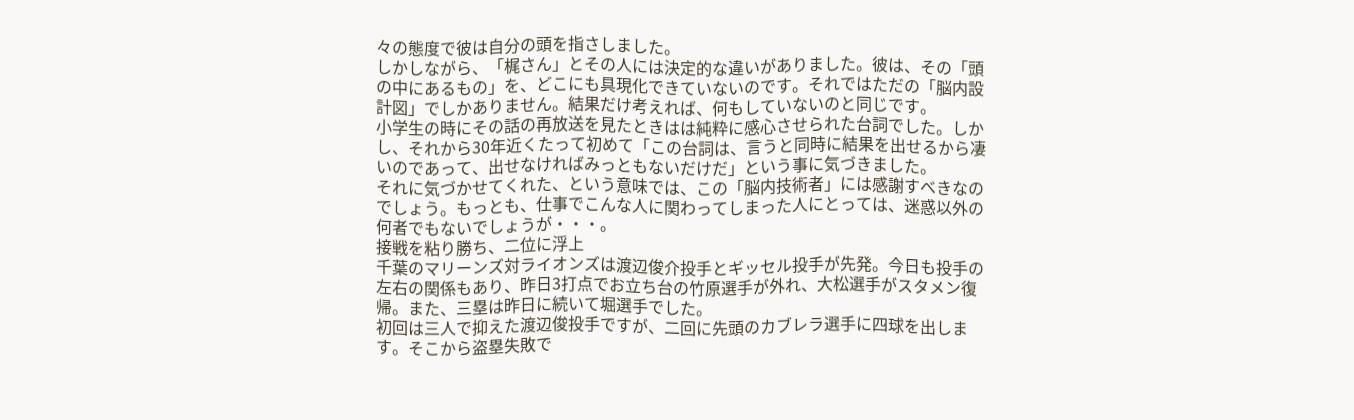々の態度で彼は自分の頭を指さしました。
しかしながら、「梶さん」とその人には決定的な違いがありました。彼は、その「頭の中にあるもの」を、どこにも具現化できていないのです。それではただの「脳内設計図」でしかありません。結果だけ考えれば、何もしていないのと同じです。
小学生の時にその話の再放送を見たときはは純粋に感心させられた台詞でした。しかし、それから30年近くたって初めて「この台詞は、言うと同時に結果を出せるから凄いのであって、出せなければみっともないだけだ」という事に気づきました。
それに気づかせてくれた、という意味では、この「脳内技術者」には感謝すべきなのでしょう。もっとも、仕事でこんな人に関わってしまった人にとっては、迷惑以外の何者でもないでしょうが・・・。
接戦を粘り勝ち、二位に浮上
千葉のマリーンズ対ライオンズは渡辺俊介投手とギッセル投手が先発。今日も投手の左右の関係もあり、昨日3打点でお立ち台の竹原選手が外れ、大松選手がスタメン復帰。また、三塁は昨日に続いて堀選手でした。
初回は三人で抑えた渡辺俊投手ですが、二回に先頭のカブレラ選手に四球を出します。そこから盗塁失敗で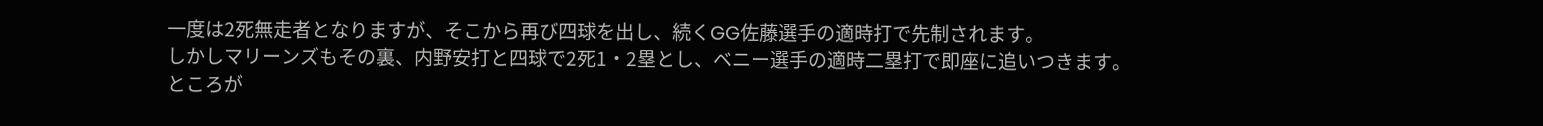一度は2死無走者となりますが、そこから再び四球を出し、続くGG佐藤選手の適時打で先制されます。
しかしマリーンズもその裏、内野安打と四球で2死1・2塁とし、ベニー選手の適時二塁打で即座に追いつきます。
ところが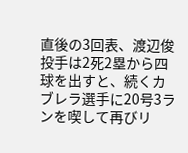直後の3回表、渡辺俊投手は2死2塁から四球を出すと、続くカブレラ選手に20号3ランを喫して再びリ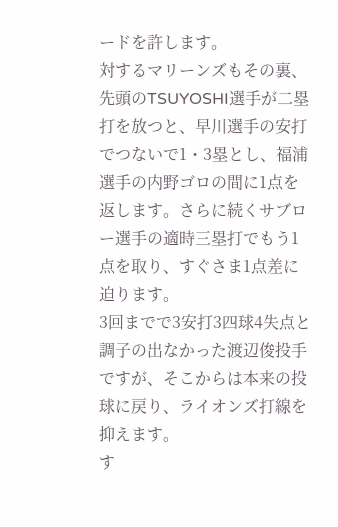ードを許します。
対するマリーンズもその裏、先頭のTSUYOSHI選手が二塁打を放つと、早川選手の安打でつないで1・3塁とし、福浦選手の内野ゴロの間に1点を返します。さらに続くサブロー選手の適時三塁打でもう1点を取り、すぐさま1点差に迫ります。
3回までで3安打3四球4失点と調子の出なかった渡辺俊投手ですが、そこからは本来の投球に戻り、ライオンズ打線を抑えます。
す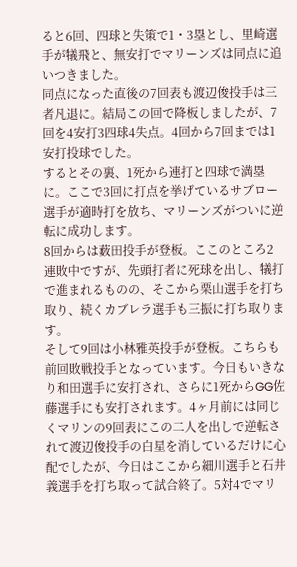ると6回、四球と失策で1・3塁とし、里崎選手が犠飛と、無安打でマリーンズは同点に追いつきました。
同点になった直後の7回表も渡辺俊投手は三者凡退に。結局この回で降板しましたが、7回を4安打3四球4失点。4回から7回までは1安打投球でした。
するとその裏、1死から連打と四球で満塁に。ここで3回に打点を挙げているサブロー選手が適時打を放ち、マリーンズがついに逆転に成功します。
8回からは薮田投手が登板。ここのところ2連敗中ですが、先頭打者に死球を出し、犠打で進まれるものの、そこから栗山選手を打ち取り、続くカブレラ選手も三振に打ち取ります。
そして9回は小林雅英投手が登板。こちらも前回敗戦投手となっています。今日もいきなり和田選手に安打され、さらに1死からGG佐藤選手にも安打されます。4ヶ月前には同じくマリンの9回表にこの二人を出しで逆転されて渡辺俊投手の白星を消しているだけに心配でしたが、今日はここから細川選手と石井義選手を打ち取って試合終了。5対4でマリ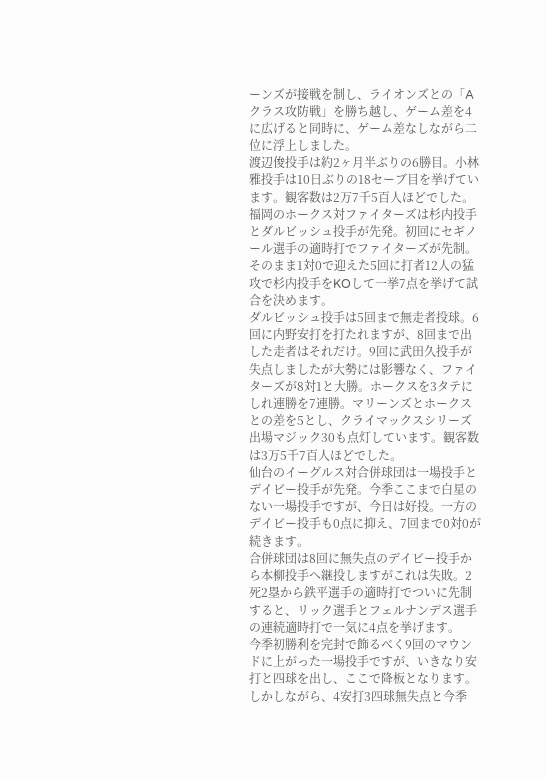ーンズが接戦を制し、ライオンズとの「Aクラス攻防戦」を勝ち越し、ゲーム差を4に広げると同時に、ゲーム差なしながら二位に浮上しました。
渡辺俊投手は約2ヶ月半ぶりの6勝目。小林雅投手は10日ぶりの18セーブ目を挙げています。観客数は2万7千5百人ほどでした。
福岡のホークス対ファイターズは杉内投手とダルビッシュ投手が先発。初回にセギノール選手の適時打でファイターズが先制。そのまま1対0で迎えた5回に打者12人の猛攻で杉内投手をKOして一挙7点を挙げて試合を決めます。
ダルビッシュ投手は5回まで無走者投球。6回に内野安打を打たれますが、8回まで出した走者はそれだけ。9回に武田久投手が失点しましたが大勢には影響なく、ファイターズが8対1と大勝。ホークスを3タテにしれ連勝を7連勝。マリーンズとホークスとの差を5とし、クライマックスシリーズ出場マジック30も点灯しています。観客数は3万5千7百人ほどでした。
仙台のイーグルス対合併球団は一場投手とデイビー投手が先発。今季ここまで白星のない一場投手ですが、今日は好投。一方のデイビー投手も0点に抑え、7回まで0対0が続きます。
合併球団は8回に無失点のデイビー投手から本柳投手へ継投しますがこれは失敗。2死2塁から鉄平選手の適時打でついに先制すると、リック選手とフェルナンデス選手の連続適時打で一気に4点を挙げます。
今季初勝利を完封で飾るべく9回のマウンドに上がった一場投手ですが、いきなり安打と四球を出し、ここで降板となります。しかしながら、4安打3四球無失点と今季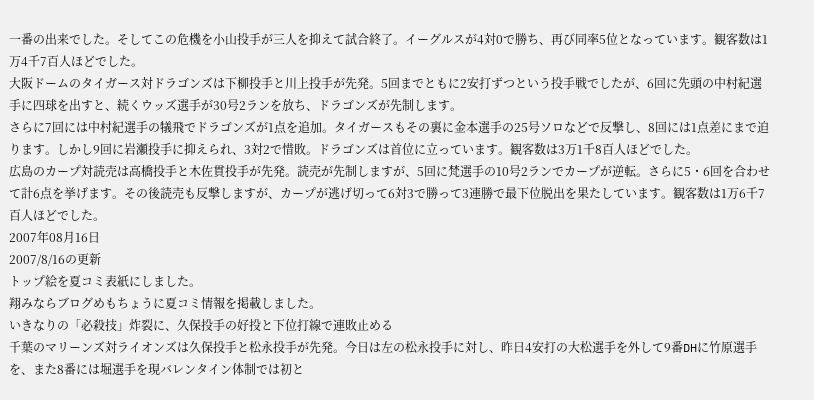一番の出来でした。そしてこの危機を小山投手が三人を抑えて試合終了。イーグルスが4対0で勝ち、再び同率5位となっています。観客数は1万4千7百人ほどでした。
大阪ドームのタイガース対ドラゴンズは下柳投手と川上投手が先発。5回までともに2安打ずつという投手戦でしたが、6回に先頭の中村紀選手に四球を出すと、続くウッズ選手が30号2ランを放ち、ドラゴンズが先制します。
さらに7回には中村紀選手の犠飛でドラゴンズが1点を追加。タイガースもその裏に金本選手の25号ソロなどで反撃し、8回には1点差にまで迫ります。しかし9回に岩瀬投手に抑えられ、3対2で惜敗。ドラゴンズは首位に立っています。観客数は3万1千8百人ほどでした。
広島のカープ対読売は高橋投手と木佐貫投手が先発。読売が先制しますが、5回に梵選手の10号2ランでカープが逆転。さらに5・6回を合わせて計6点を挙げます。その後読売も反撃しますが、カープが逃げ切って6対3で勝って3連勝で最下位脱出を果たしています。観客数は1万6千7百人ほどでした。
2007年08月16日
2007/8/16の更新
トップ絵を夏コミ表紙にしました。
翔みならブログめもちょうに夏コミ情報を掲載しました。
いきなりの「必殺技」炸裂に、久保投手の好投と下位打線で連敗止める
千葉のマリーンズ対ライオンズは久保投手と松永投手が先発。今日は左の松永投手に対し、昨日4安打の大松選手を外して9番DHに竹原選手を、また8番には堀選手を現バレンタイン体制では初と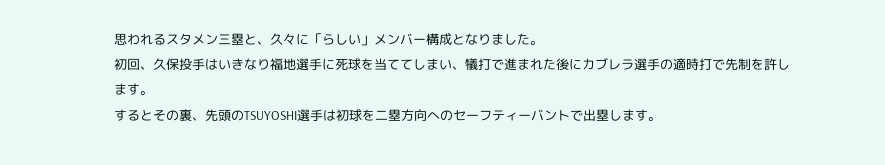思われるスタメン三塁と、久々に「らしい」メンバー構成となりました。
初回、久保投手はいきなり福地選手に死球を当ててしまい、犠打で進まれた後にカブレラ選手の適時打で先制を許します。
するとその裏、先頭のTSUYOSHI選手は初球を二塁方向へのセーフティーバントで出塁します。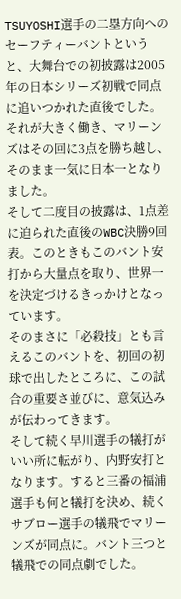TSUYOSHI選手の二塁方向へのセーフティーバントというと、大舞台での初披露は2005年の日本シリーズ初戦で同点に追いつかれた直後でした。それが大きく働き、マリーンズはその回に3点を勝ち越し、そのまま一気に日本一となりました。
そして二度目の披露は、1点差に迫られた直後のWBC決勝9回表。このときもこのバント安打から大量点を取り、世界一を決定づけるきっかけとなっています。
そのまさに「必殺技」とも言えるこのバントを、初回の初球で出したところに、この試合の重要さ並びに、意気込みが伝わってきます。
そして続く早川選手の犠打がいい所に転がり、内野安打となります。すると三番の福浦選手も何と犠打を決め、続くサブロー選手の犠飛でマリーンズが同点に。バント三つと犠飛での同点劇でした。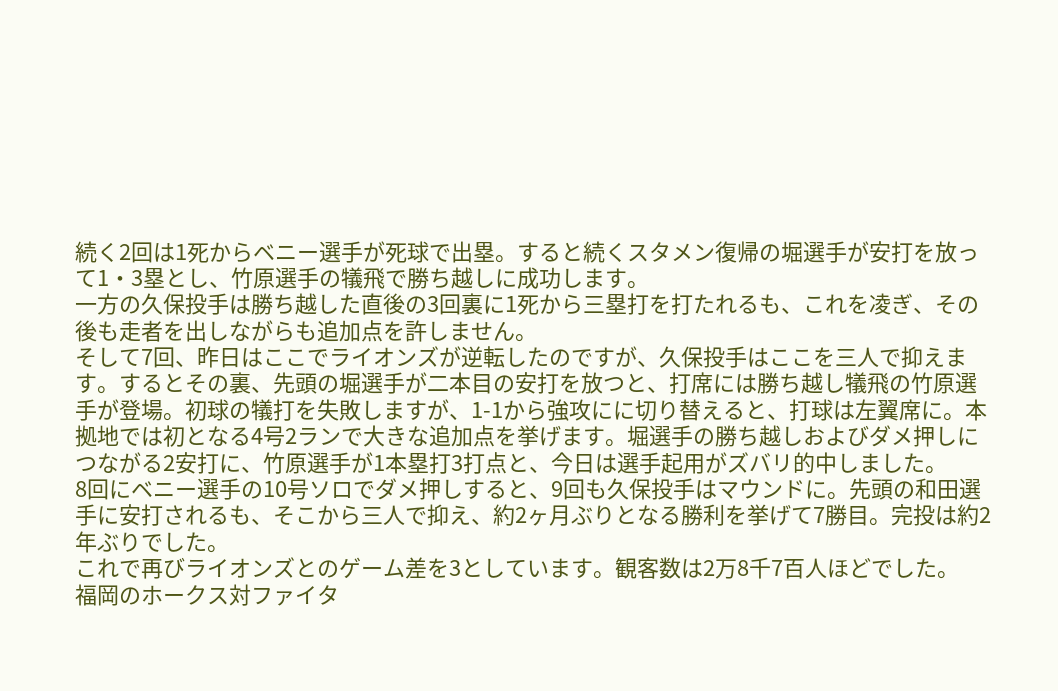続く2回は1死からベニー選手が死球で出塁。すると続くスタメン復帰の堀選手が安打を放って1・3塁とし、竹原選手の犠飛で勝ち越しに成功します。
一方の久保投手は勝ち越した直後の3回裏に1死から三塁打を打たれるも、これを凌ぎ、その後も走者を出しながらも追加点を許しません。
そして7回、昨日はここでライオンズが逆転したのですが、久保投手はここを三人で抑えます。するとその裏、先頭の堀選手が二本目の安打を放つと、打席には勝ち越し犠飛の竹原選手が登場。初球の犠打を失敗しますが、1-1から強攻にに切り替えると、打球は左翼席に。本拠地では初となる4号2ランで大きな追加点を挙げます。堀選手の勝ち越しおよびダメ押しにつながる2安打に、竹原選手が1本塁打3打点と、今日は選手起用がズバリ的中しました。
8回にベニー選手の10号ソロでダメ押しすると、9回も久保投手はマウンドに。先頭の和田選手に安打されるも、そこから三人で抑え、約2ヶ月ぶりとなる勝利を挙げて7勝目。完投は約2年ぶりでした。
これで再びライオンズとのゲーム差を3としています。観客数は2万8千7百人ほどでした。
福岡のホークス対ファイタ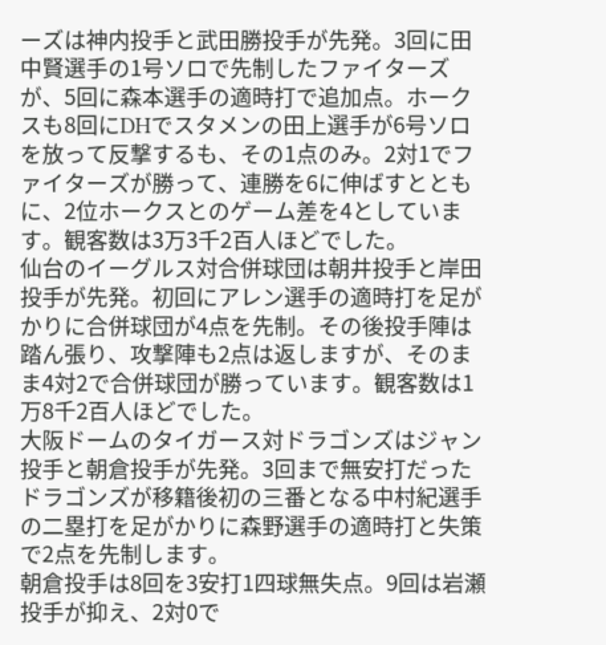ーズは神内投手と武田勝投手が先発。3回に田中賢選手の1号ソロで先制したファイターズが、5回に森本選手の適時打で追加点。ホークスも8回にDHでスタメンの田上選手が6号ソロを放って反撃するも、その1点のみ。2対1でファイターズが勝って、連勝を6に伸ばすとともに、2位ホークスとのゲーム差を4としています。観客数は3万3千2百人ほどでした。
仙台のイーグルス対合併球団は朝井投手と岸田投手が先発。初回にアレン選手の適時打を足がかりに合併球団が4点を先制。その後投手陣は踏ん張り、攻撃陣も2点は返しますが、そのまま4対2で合併球団が勝っています。観客数は1万8千2百人ほどでした。
大阪ドームのタイガース対ドラゴンズはジャン投手と朝倉投手が先発。3回まで無安打だったドラゴンズが移籍後初の三番となる中村紀選手の二塁打を足がかりに森野選手の適時打と失策で2点を先制します。
朝倉投手は8回を3安打1四球無失点。9回は岩瀬投手が抑え、2対0で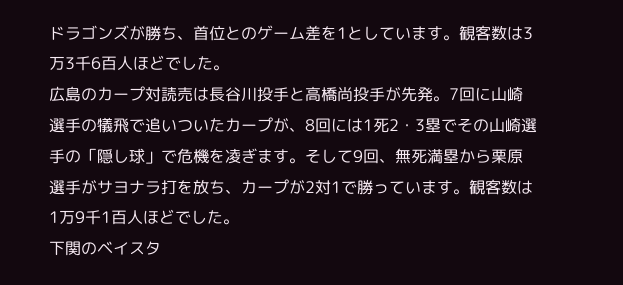ドラゴンズが勝ち、首位とのゲーム差を1としています。観客数は3万3千6百人ほどでした。
広島のカープ対読売は長谷川投手と高橋尚投手が先発。7回に山崎選手の犠飛で追いついたカープが、8回には1死2・3塁でその山崎選手の「隠し球」で危機を凌ぎます。そして9回、無死満塁から栗原選手がサヨナラ打を放ち、カープが2対1で勝っています。観客数は1万9千1百人ほどでした。
下関のベイスタ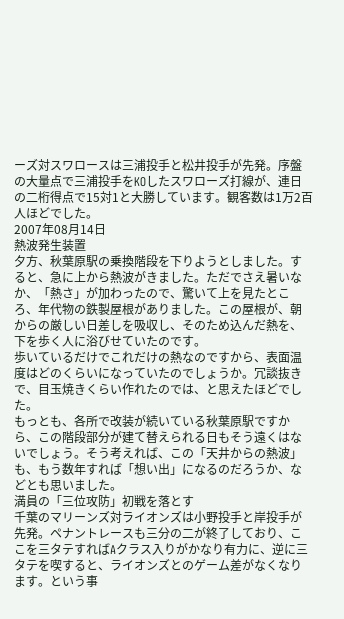ーズ対スワロースは三浦投手と松井投手が先発。序盤の大量点で三浦投手をKOしたスワローズ打線が、連日の二桁得点で15対1と大勝しています。観客数は1万2百人ほどでした。
2007年08月14日
熱波発生装置
夕方、秋葉原駅の乗換階段を下りようとしました。すると、急に上から熱波がきました。ただでさえ暑いなか、「熱さ」が加わったので、驚いて上を見たところ、年代物の鉄製屋根がありました。この屋根が、朝からの厳しい日差しを吸収し、そのため込んだ熱を、下を歩く人に浴びせていたのです。
歩いているだけでこれだけの熱なのですから、表面温度はどのくらいになっていたのでしょうか。冗談抜きで、目玉焼きくらい作れたのでは、と思えたほどでした。
もっとも、各所で改装が続いている秋葉原駅ですから、この階段部分が建て替えられる日もそう遠くはないでしょう。そう考えれば、この「天井からの熱波」も、もう数年すれば「想い出」になるのだろうか、などとも思いました。
満員の「三位攻防」初戦を落とす
千葉のマリーンズ対ライオンズは小野投手と岸投手が先発。ペナントレースも三分の二が終了しており、ここを三タテすればAクラス入りがかなり有力に、逆に三タテを喫すると、ライオンズとのゲーム差がなくなります。という事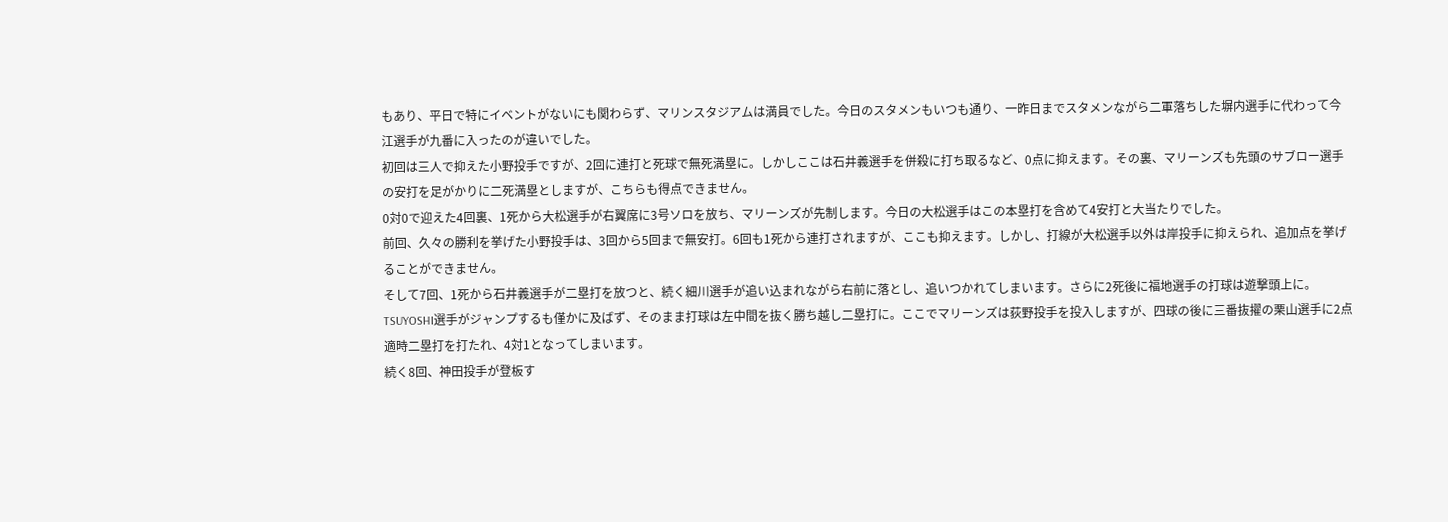もあり、平日で特にイベントがないにも関わらず、マリンスタジアムは満員でした。今日のスタメンもいつも通り、一昨日までスタメンながら二軍落ちした塀内選手に代わって今江選手が九番に入ったのが違いでした。
初回は三人で抑えた小野投手ですが、2回に連打と死球で無死満塁に。しかしここは石井義選手を併殺に打ち取るなど、0点に抑えます。その裏、マリーンズも先頭のサブロー選手の安打を足がかりに二死満塁としますが、こちらも得点できません。
0対0で迎えた4回裏、1死から大松選手が右翼席に3号ソロを放ち、マリーンズが先制します。今日の大松選手はこの本塁打を含めて4安打と大当たりでした。
前回、久々の勝利を挙げた小野投手は、3回から5回まで無安打。6回も1死から連打されますが、ここも抑えます。しかし、打線が大松選手以外は岸投手に抑えられ、追加点を挙げることができません。
そして7回、1死から石井義選手が二塁打を放つと、続く細川選手が追い込まれながら右前に落とし、追いつかれてしまいます。さらに2死後に福地選手の打球は遊撃頭上に。TSUYOSHI選手がジャンプするも僅かに及ばず、そのまま打球は左中間を抜く勝ち越し二塁打に。ここでマリーンズは荻野投手を投入しますが、四球の後に三番抜擢の栗山選手に2点適時二塁打を打たれ、4対1となってしまいます。
続く8回、神田投手が登板す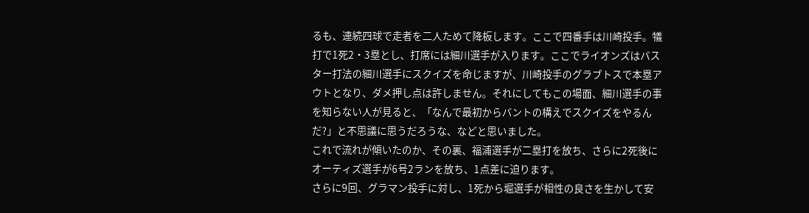るも、連続四球で走者を二人ためて降板します。ここで四番手は川崎投手。犠打で1死2・3塁とし、打席には細川選手が入ります。ここでライオンズはバスター打法の細川選手にスクイズを命じますが、川崎投手のグラブトスで本塁アウトとなり、ダメ押し点は許しません。それにしてもこの場面、細川選手の事を知らない人が見ると、「なんで最初からバントの構えでスクイズをやるんだ?」と不思議に思うだろうな、などと思いました。
これで流れが傾いたのか、その裏、福浦選手が二塁打を放ち、さらに2死後にオーティズ選手が6号2ランを放ち、1点差に迫ります。
さらに9回、グラマン投手に対し、1死から堀選手が相性の良さを生かして安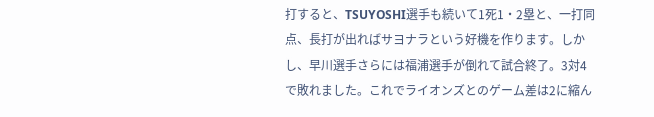打すると、TSUYOSHI選手も続いて1死1・2塁と、一打同点、長打が出ればサヨナラという好機を作ります。しかし、早川選手さらには福浦選手が倒れて試合終了。3対4で敗れました。これでライオンズとのゲーム差は2に縮ん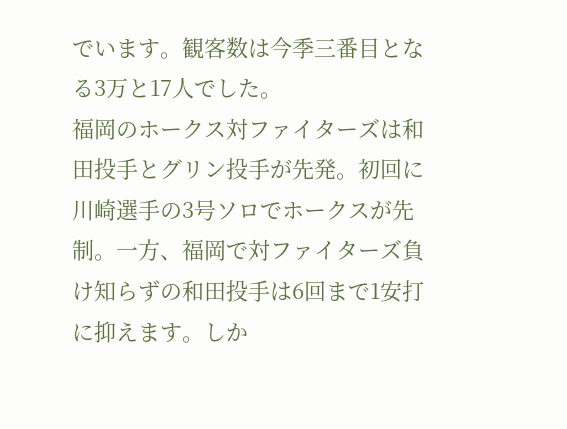でいます。観客数は今季三番目となる3万と17人でした。
福岡のホークス対ファイターズは和田投手とグリン投手が先発。初回に川崎選手の3号ソロでホークスが先制。一方、福岡で対ファイターズ負け知らずの和田投手は6回まで1安打に抑えます。しか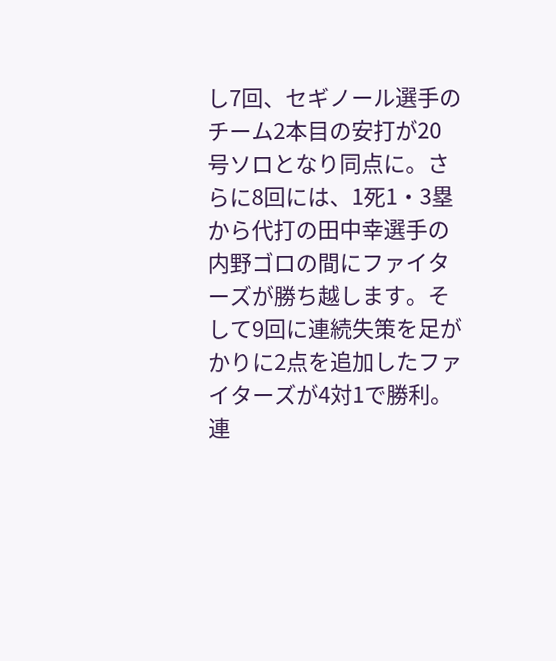し7回、セギノール選手のチーム2本目の安打が20号ソロとなり同点に。さらに8回には、1死1・3塁から代打の田中幸選手の内野ゴロの間にファイターズが勝ち越します。そして9回に連続失策を足がかりに2点を追加したファイターズが4対1で勝利。連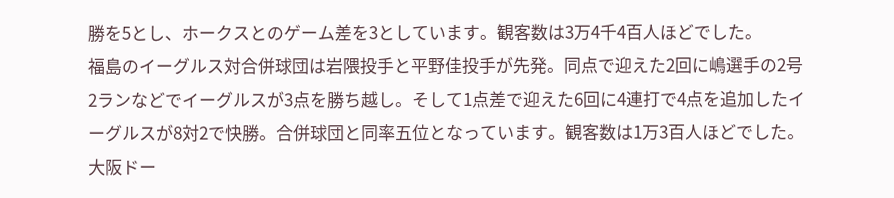勝を5とし、ホークスとのゲーム差を3としています。観客数は3万4千4百人ほどでした。
福島のイーグルス対合併球団は岩隈投手と平野佳投手が先発。同点で迎えた2回に嶋選手の2号2ランなどでイーグルスが3点を勝ち越し。そして1点差で迎えた6回に4連打で4点を追加したイーグルスが8対2で快勝。合併球団と同率五位となっています。観客数は1万3百人ほどでした。
大阪ドー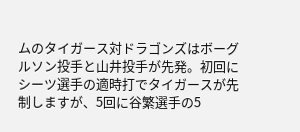ムのタイガース対ドラゴンズはボーグルソン投手と山井投手が先発。初回にシーツ選手の適時打でタイガースが先制しますが、5回に谷繁選手の5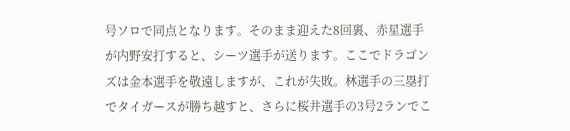号ソロで同点となります。そのまま迎えた8回裏、赤星選手が内野安打すると、シーツ選手が送ります。ここでドラゴンズは金本選手を敬遠しますが、これが失敗。林選手の三塁打でタイガースが勝ち越すと、さらに桜井選手の3号2ランでこ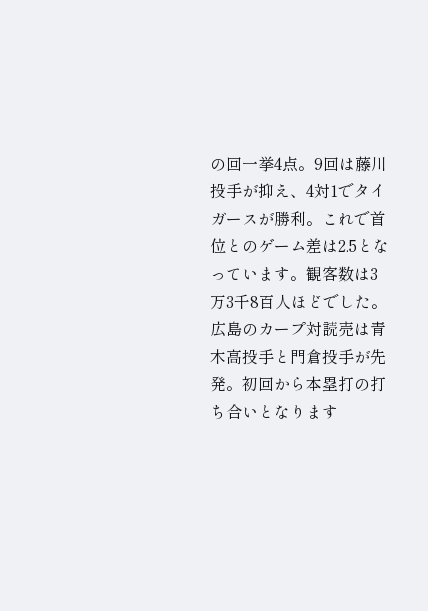の回一挙4点。9回は藤川投手が抑え、4対1でタイガースが勝利。これで首位とのゲーム差は2.5となっています。観客数は3万3千8百人ほどでした。
広島のカープ対読売は青木高投手と門倉投手が先発。初回から本塁打の打ち合いとなります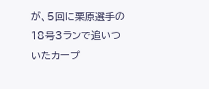が、5回に栗原選手の18号3ランで追いついたカープ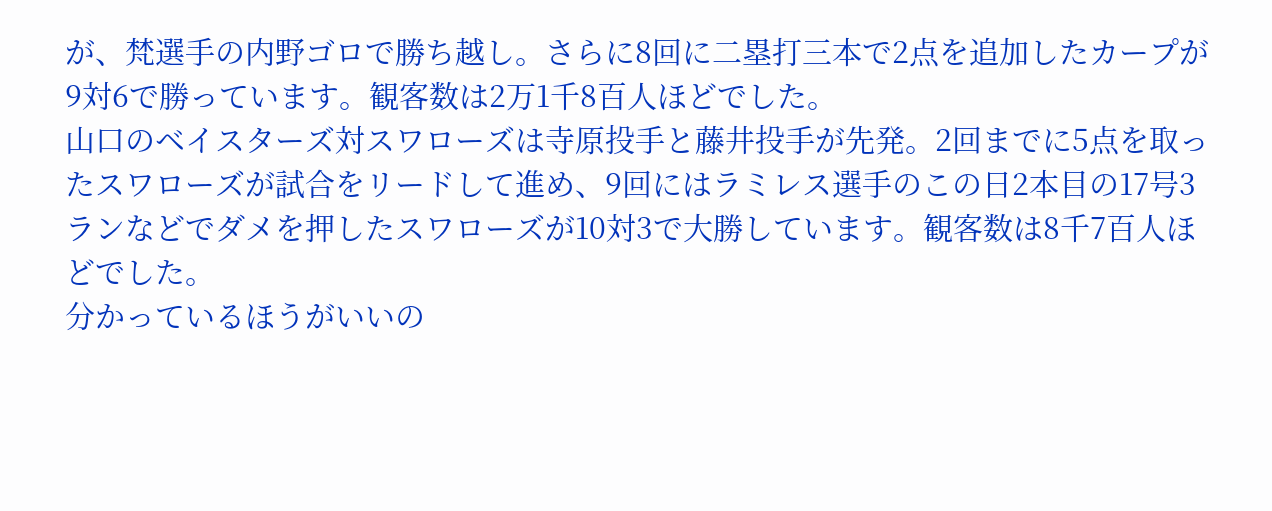が、梵選手の内野ゴロで勝ち越し。さらに8回に二塁打三本で2点を追加したカープが9対6で勝っています。観客数は2万1千8百人ほどでした。
山口のベイスターズ対スワローズは寺原投手と藤井投手が先発。2回までに5点を取ったスワローズが試合をリードして進め、9回にはラミレス選手のこの日2本目の17号3ランなどでダメを押したスワローズが10対3で大勝しています。観客数は8千7百人ほどでした。
分かっているほうがいいの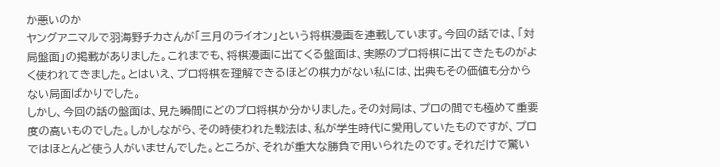か悪いのか
ヤングアニマルで羽海野チカさんが「三月のライオン」という将棋漫画を連載しています。今回の話では、「対局盤面」の掲載がありました。これまでも、将棋漫画に出てくる盤面は、実際のプロ将棋に出てきたものがよく使われてきました。とはいえ、プロ将棋を理解できるほどの棋力がない私には、出典もその価値も分からない局面ばかりでした。
しかし、今回の話の盤面は、見た瞬間にどのプロ将棋か分かりました。その対局は、プロの間でも極めて重要度の高いものでした。しかしながら、その時使われた戦法は、私が学生時代に愛用していたものですが、プロではほとんど使う人がいませんでした。ところが、それが重大な勝負で用いられたのです。それだけで驚い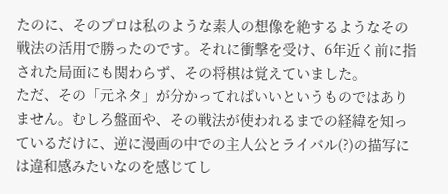たのに、そのプロは私のような素人の想像を絶するようなその戦法の活用で勝ったのです。それに衝撃を受け、6年近く前に指された局面にも関わらず、その将棋は覚えていました。
ただ、その「元ネタ」が分かってればいいというものではありません。むしろ盤面や、その戦法が使われるまでの経緯を知っているだけに、逆に漫画の中での主人公とライバル(?)の描写には違和感みたいなのを感じてし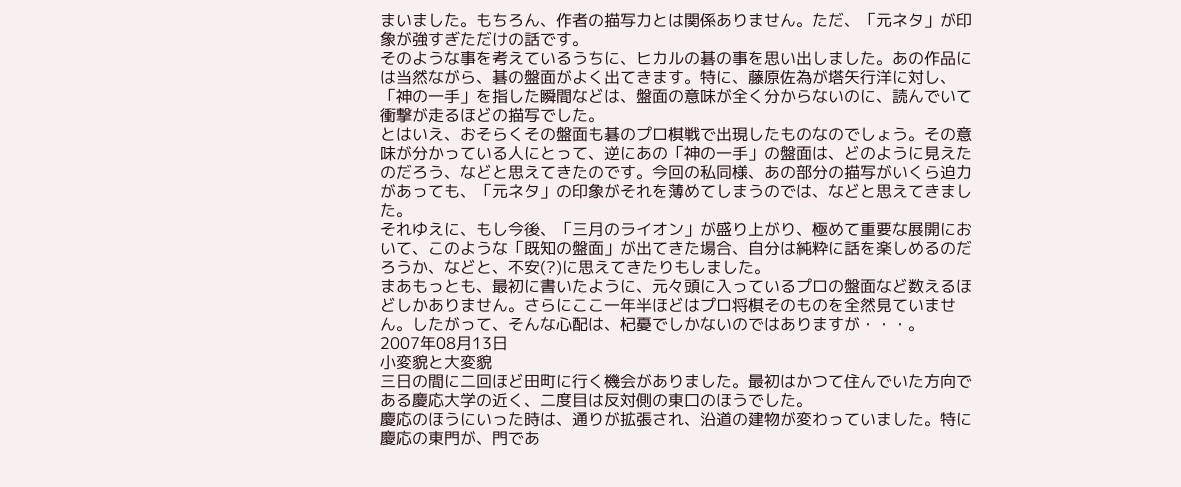まいました。もちろん、作者の描写力とは関係ありません。ただ、「元ネタ」が印象が強すぎただけの話です。
そのような事を考えているうちに、ヒカルの碁の事を思い出しました。あの作品には当然ながら、碁の盤面がよく出てきます。特に、藤原佐為が塔矢行洋に対し、「神の一手」を指した瞬間などは、盤面の意味が全く分からないのに、読んでいて衝撃が走るほどの描写でした。
とはいえ、おそらくその盤面も碁のプロ棋戦で出現したものなのでしょう。その意味が分かっている人にとって、逆にあの「神の一手」の盤面は、どのように見えたのだろう、などと思えてきたのです。今回の私同様、あの部分の描写がいくら迫力があっても、「元ネタ」の印象がそれを薄めてしまうのでは、などと思えてきました。
それゆえに、もし今後、「三月のライオン」が盛り上がり、極めて重要な展開において、このような「既知の盤面」が出てきた場合、自分は純粋に話を楽しめるのだろうか、などと、不安(?)に思えてきたりもしました。
まあもっとも、最初に書いたように、元々頭に入っているプロの盤面など数えるほどしかありません。さらにここ一年半ほどはプロ将棋そのものを全然見ていません。したがって、そんな心配は、杞憂でしかないのではありますが・・・。
2007年08月13日
小変貌と大変貌
三日の間に二回ほど田町に行く機会がありました。最初はかつて住んでいた方向である慶応大学の近く、二度目は反対側の東口のほうでした。
慶応のほうにいった時は、通りが拡張され、沿道の建物が変わっていました。特に慶応の東門が、門であ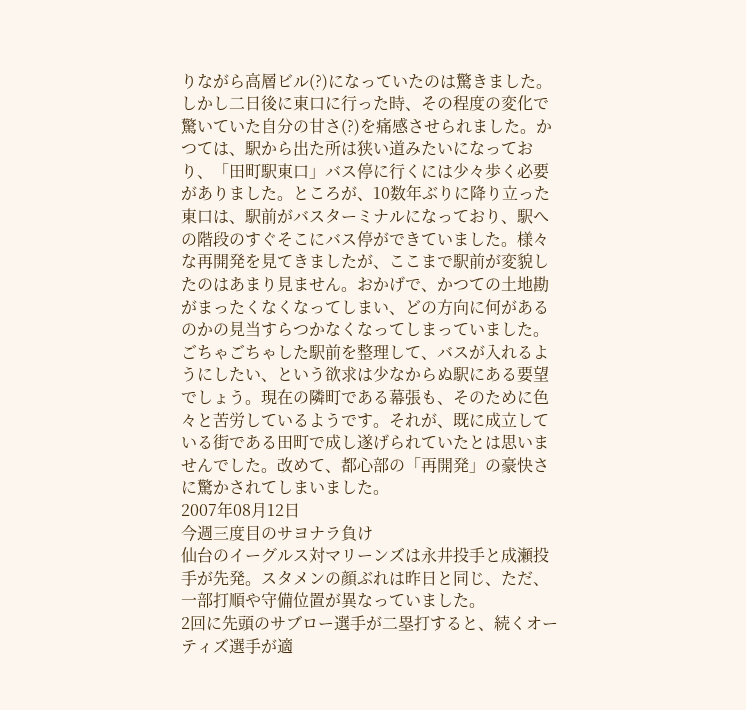りながら高層ビル(?)になっていたのは驚きました。
しかし二日後に東口に行った時、その程度の変化で驚いていた自分の甘さ(?)を痛感させられました。かつては、駅から出た所は狭い道みたいになっており、「田町駅東口」バス停に行くには少々歩く必要がありました。ところが、10数年ぶりに降り立った東口は、駅前がバスターミナルになっており、駅への階段のすぐそこにバス停ができていました。様々な再開発を見てきましたが、ここまで駅前が変貌したのはあまり見ません。おかげで、かつての土地勘がまったくなくなってしまい、どの方向に何があるのかの見当すらつかなくなってしまっていました。
ごちゃごちゃした駅前を整理して、バスが入れるようにしたい、という欲求は少なからぬ駅にある要望でしょう。現在の隣町である幕張も、そのために色々と苦労しているようです。それが、既に成立している街である田町で成し遂げられていたとは思いませんでした。改めて、都心部の「再開発」の豪快さに驚かされてしまいました。
2007年08月12日
今週三度目のサヨナラ負け
仙台のイーグルス対マリーンズは永井投手と成瀬投手が先発。スタメンの顔ぶれは昨日と同じ、ただ、一部打順や守備位置が異なっていました。
2回に先頭のサブロー選手が二塁打すると、続くオーティズ選手が適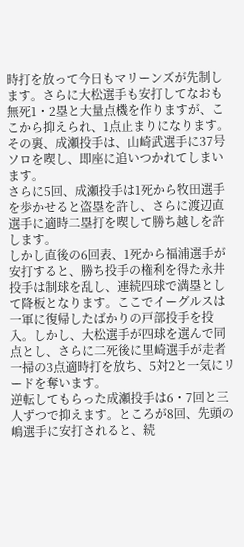時打を放って今日もマリーンズが先制します。さらに大松選手も安打してなおも無死1・2塁と大量点機を作りますが、ここから抑えられ、1点止まりになります。その裏、成瀬投手は、山崎武選手に37号ソロを喫し、即座に追いつかれてしまいます。
さらに5回、成瀬投手は1死から牧田選手を歩かせると盗塁を許し、さらに渡辺直選手に適時二塁打を喫して勝ち越しを許します。
しかし直後の6回表、1死から福浦選手が安打すると、勝ち投手の権利を得た永井投手は制球を乱し、連続四球で満塁として降板となります。ここでイーグルスは一軍に復帰したばかりの戸部投手を投入。しかし、大松選手が四球を選んで同点とし、さらに二死後に里崎選手が走者一掃の3点適時打を放ち、5対2と一気にリードを奪います。
逆転してもらった成瀬投手は6・7回と三人ずつで抑えます。ところが8回、先頭の嶋選手に安打されると、続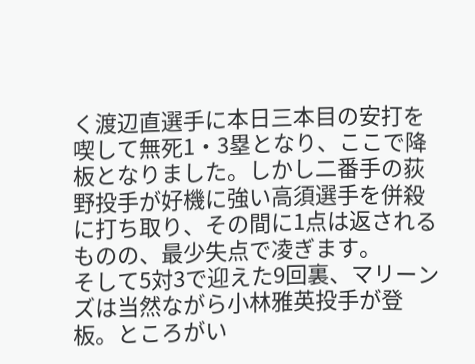く渡辺直選手に本日三本目の安打を喫して無死1・3塁となり、ここで降板となりました。しかし二番手の荻野投手が好機に強い高須選手を併殺に打ち取り、その間に1点は返されるものの、最少失点で凌ぎます。
そして5対3で迎えた9回裏、マリーンズは当然ながら小林雅英投手が登板。ところがい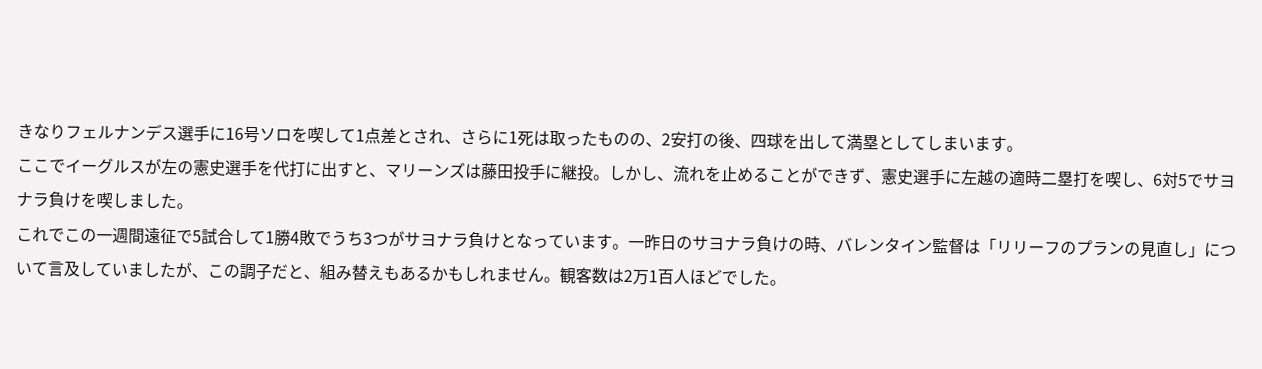きなりフェルナンデス選手に16号ソロを喫して1点差とされ、さらに1死は取ったものの、2安打の後、四球を出して満塁としてしまいます。
ここでイーグルスが左の憲史選手を代打に出すと、マリーンズは藤田投手に継投。しかし、流れを止めることができず、憲史選手に左越の適時二塁打を喫し、6対5でサヨナラ負けを喫しました。
これでこの一週間遠征で5試合して1勝4敗でうち3つがサヨナラ負けとなっています。一昨日のサヨナラ負けの時、バレンタイン監督は「リリーフのプランの見直し」について言及していましたが、この調子だと、組み替えもあるかもしれません。観客数は2万1百人ほどでした。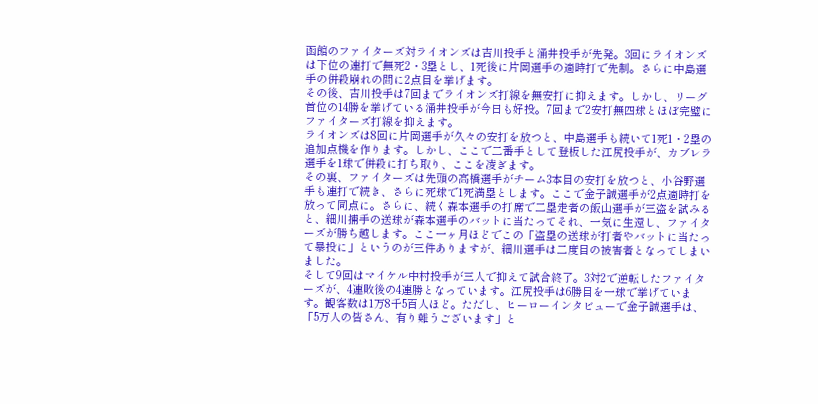函館のファイターズ対ライオンズは吉川投手と涌井投手が先発。3回にライオンズは下位の連打で無死2・3塁とし、1死後に片岡選手の適時打で先制。さらに中島選手の併殺崩れの間に2点目を挙げます。
その後、吉川投手は7回までライオンズ打線を無安打に抑えます。しかし、リーグ首位の14勝を挙げている涌井投手が今日も好投。7回まで2安打無四球とほぼ完璧にファイターズ打線を抑えます。
ライオンズは8回に片岡選手が久々の安打を放つと、中島選手も続いて1死1・2塁の追加点機を作ります。しかし、ここで二番手として登板した江尻投手が、カブレラ選手を1球で併殺に打ち取り、ここを凌ぎます。
その裏、ファイターズは先頭の高橋選手がチーム3本目の安打を放つと、小谷野選手も連打で続き、さらに死球で1死満塁とします。ここで金子誠選手が2点適時打を放って同点に。さらに、続く森本選手の打席で二塁走者の飯山選手が三盗を試みると、細川捕手の送球が森本選手のバットに当たってそれ、一気に生還し、ファイターズが勝ち越します。ここ一ヶ月ほどでこの「盗塁の送球が打者やバットに当たって暴投に」というのが三件ありますが、細川選手は二度目の被害者となってしまいました。
そして9回はマイケル中村投手が三人で抑えて試合終了。3対2で逆転したファイターズが、4連敗後の4連勝となっています。江尻投手は6勝目を一球で挙げています。観客数は1万8千5百人ほど。ただし、ヒーローインタビューで金子誠選手は、「5万人の皆さん、有り難うございます」と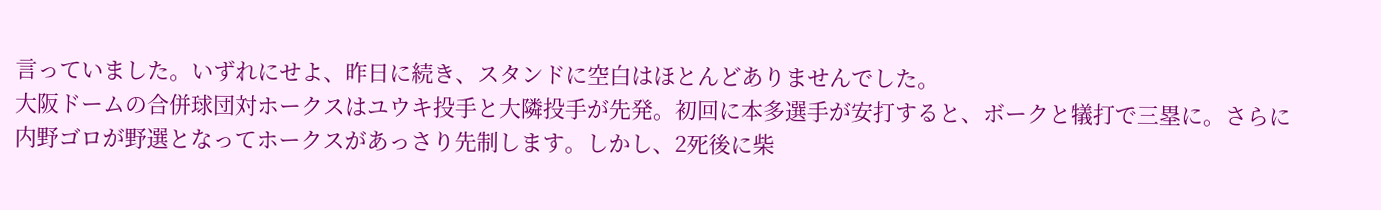言っていました。いずれにせよ、昨日に続き、スタンドに空白はほとんどありませんでした。
大阪ドームの合併球団対ホークスはユウキ投手と大隣投手が先発。初回に本多選手が安打すると、ボークと犠打で三塁に。さらに内野ゴロが野選となってホークスがあっさり先制します。しかし、2死後に柴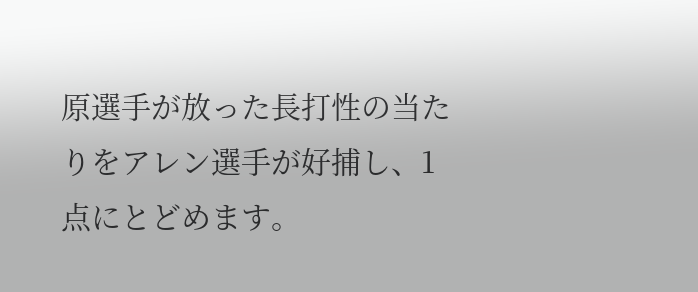原選手が放った長打性の当たりをアレン選手が好捕し、1点にとどめます。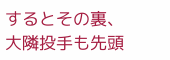するとその裏、大隣投手も先頭